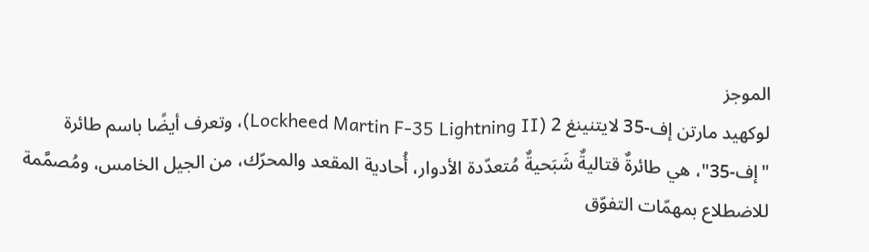الموجز
لوكهيد مارتن إف-35 لايتنينغ 2 (Lockheed Martin F-35 Lightning II)، وتعرف أيضًا باسم طائرة "إف-35"، هي طائرةٌ قتاليةٌ شَبَحيةٌ مُتعدّدة الأدوار، أُحادية المقعد والمحرّك، من الجيل الخامس، ومُصمَّمة للاضطلاع بمهمّات التفوّق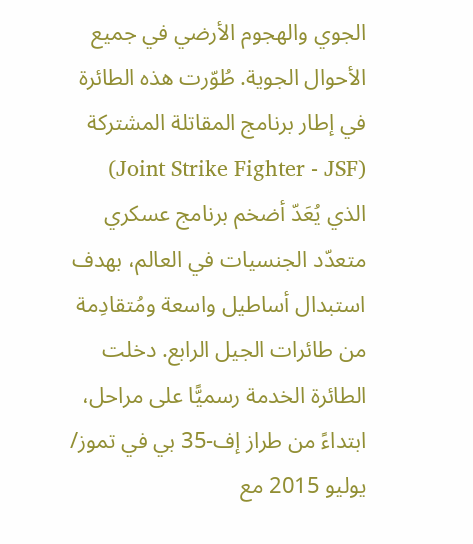الجوي والهجوم الأرضي في جميع الأحوال الجوية. طُوّرت هذه الطائرة في إطار برنامج المقاتلة المشتركة (Joint Strike Fighter - JSF) الذي يُعَدّ أضخم برنامج عسكري متعدّد الجنسيات في العالم، بهدف استبدال أساطيل واسعة ومُتقادِمة من طائرات الجيل الرابع. دخلت الطائرة الخدمة رسميًّا على مراحل، ابتداءً من طراز إف-35 بي في تموز/ يوليو 2015 مع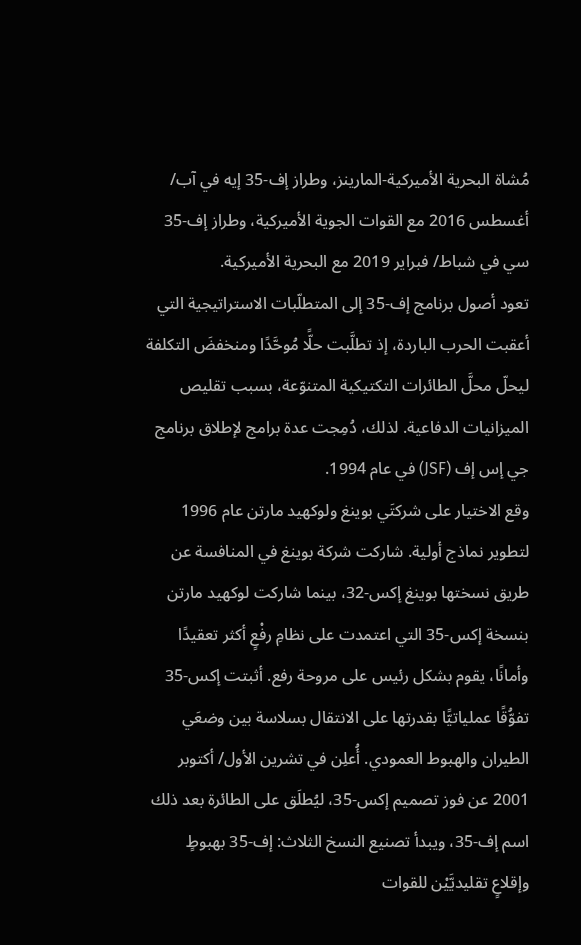مُشاة البحرية الأميركية-المارينز، وطراز إف-35 إيه في آب/ أغسطس 2016 مع القوات الجوية الأميركية، وطراز إف-35 سي في شباط/ فبراير 2019 مع البحرية الأميركية.
تعود أصول برنامج إف-35 إلى المتطلّبات الاستراتيجية التي أعقبت الحرب الباردة، إذ تطلَّبت حلًّا مُوحَّدًا ومنخفضَ التكلفة ليحلّ محلَّ الطائرات التكتيكية المتنوّعة، بسبب تقليص الميزانيات الدفاعية. لذلك، دُمِجت عدة برامج لإطلاق برنامج جي إس إف (JSF) في عام 1994.
وقع الاختيار على شركتَي بوينغ ولوكهيد مارتن عام 1996 لتطوير نماذج أولية. شاركت شركة بوينغ في المنافسة عن طريق نسختها بوينغ إكس-32، بينما شاركت لوكهيد مارتن بنسخة إكس-35 التي اعتمدت على نظامِ رفْعٍ أكثر تعقيدًا وأمانًا، يقوم بشكل رئيس على مروحة رفع. أثبتت إكس-35 تفوُّقًا عملياتيًّا بقدرتها على الانتقال بسلاسة بين وضعَي الطيران والهبوط العمودي. أُعلِن في تشرين الأول/ أكتوبر 2001 عن فوز تصميم إكس-35، ليُطلَق على الطائرة بعد ذلك اسم إف-35، ويبدأ تصنيع النسخ الثلاث: إف-35 بهبوطٍ وإقلاعٍ تقليديَّيْن للقوات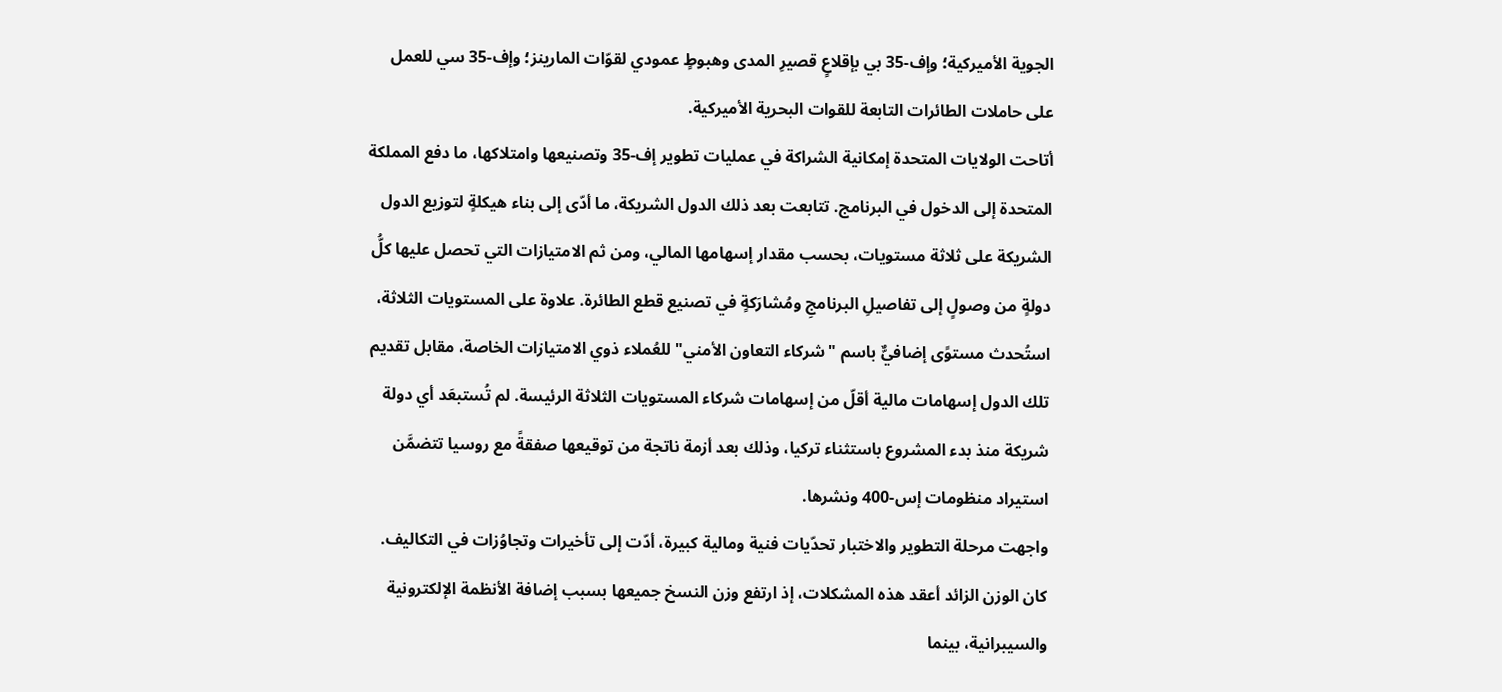الجوية الأميركية؛ وإف-35 بي بإقلاعٍ قصيرِ المدى وهبوطٍ عمودي لقوّات المارينز؛ وإف-35 سي للعمل على حاملات الطائرات التابعة للقوات البحرية الأميركية.
أتاحت الولايات المتحدة إمكانية الشراكة في عمليات تطوير إف-35 وتصنيعها وامتلاكها، ما دفع المملكة المتحدة إلى الدخول في البرنامج. تتابعت بعد ذلك الدول الشريكة، ما أدّى إلى بناء هيكلةٍ لتوزيع الدول الشريكة على ثلاثة مستويات، بحسب مقدار إسهامها المالي، ومن ثم الامتيازات التي تحصل عليها كلُّ دولةٍ من وصولٍ إلى تفاصيلِ البرنامجِ ومُشارَكةٍ في تصنيع قطع الطائرة. علاوة على المستويات الثلاثة، استُحدث مستوًى إضافيٌّ باسم "شركاء التعاون الأمني" للعُملاء ذوي الامتيازات الخاصة، مقابل تقديم تلك الدول إسهامات مالية أقلّ من إسهامات شركاء المستويات الثلاثة الرئيسة. لم تُستبعَد أي دولة شريكة منذ بدء المشروع باستثناء تركيا، وذلك بعد أزمة ناتجة من توقيعها صفقةً مع روسيا تتضمَّن استيراد منظومات إس-400 ونشرها.
واجهت مرحلة التطوير والاختبار تحدّيات فنية ومالية كبيرة، أدّت إلى تأخيرات وتجاوُزات في التكاليف. كان الوزن الزائد أعقد هذه المشكلات، إذ ارتفع وزن النسخ جميعها بسبب إضافة الأنظمة الإلكترونية والسيبرانية، بينما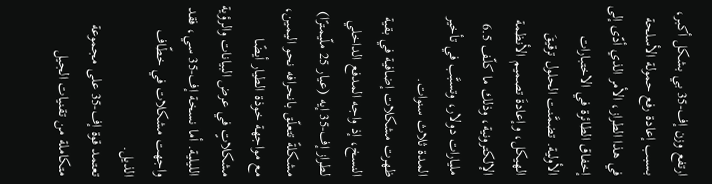ارتفع وزن إف-35 بي بشكل أكبر، بسبب إعادة رفع حمولة الأسلحة في هذا الطراز، الأمر الذي أدّى إلى إخفاق الطائرة في الاختبارات الأولية. تضمَّنت الحلول ترقيقَ الهيكل، وإعادةَ تصميم الأنظمة الإلكترونية، وذلك ما كلّف 6.5 مليارات دولار، وتسبَّب في تأخير المدة ثلاث سنوات.
ظهرت مشكلات إضافية في بقية النسخ، إذ واجه المدفع الداخلي لطراز إف-35 إيه (عيار 25 ملّيمترًا) مشكلةً تتعلّق بانحرافه نحو اليمين، مع مواجهة خوذة الطيار أيضًا مشكلاتٍ في عرض البيانات والرؤية الليلية. أما نسخة إف-35 سي، فقد واجهت مشكلات في خطّاف الذيل.
تعتمد قوة إف-35 على مجموعة متكاملة من تقنيات الجيل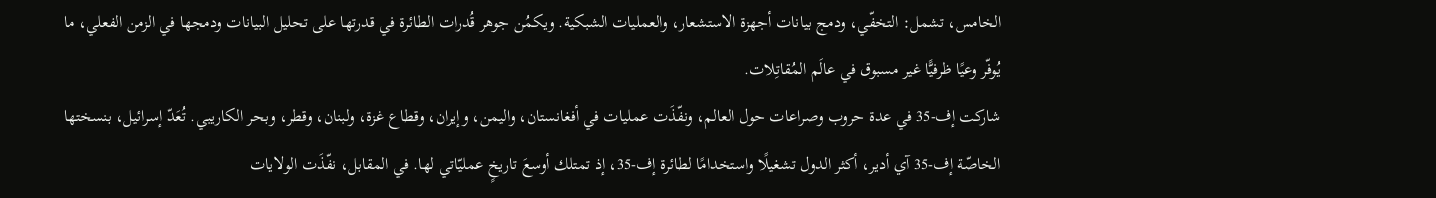الخامس، تشمل: التخفّي، ودمج بيانات أجهزة الاستشعار، والعمليات الشبكية. ويكمُن جوهر قُدرات الطائرة في قدرتها على تحليل البيانات ودمجها في الزمن الفعلي، ما يُوفّر وعيًا ظرفيًّا غير مسبوق في عالَم المُقاتِلات.
شاركت إف-35 في عدة حروب وصراعات حول العالم، ونفّذَت عمليات في أفغانستان، واليمن، وإيران، وقطاع غزة، ولبنان، وقطر، وبحر الكاريبي. تُعَدّ إسرائيل، بنسختها الخاصّة إف-35 آي أدير، أكثر الدول تشغيلًا واستخدامًا لطائرة إف-35، إذ تمتلك أوسعَ تاريخٍ عمليّاتي لها. في المقابل، نفّذَت الولايات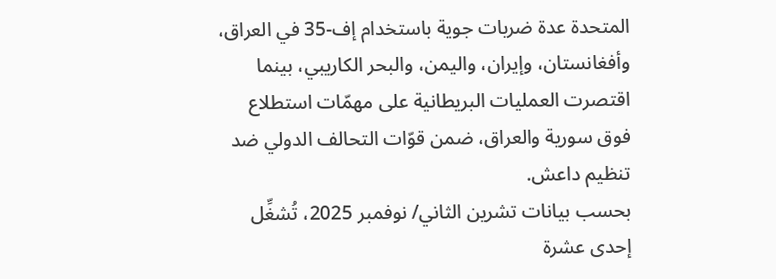المتحدة عدة ضربات جوية باستخدام إف-35 في العراق، وأفغانستان، وإيران، واليمن، والبحر الكاريبي، بينما اقتصرت العمليات البريطانية على مهمّات استطلاع فوق سورية والعراق، ضمن قوّات التحالف الدولي ضد تنظيم داعش.
بحسب بيانات تشرين الثاني/ نوفمبر 2025، تُشغِّل إحدى عشرة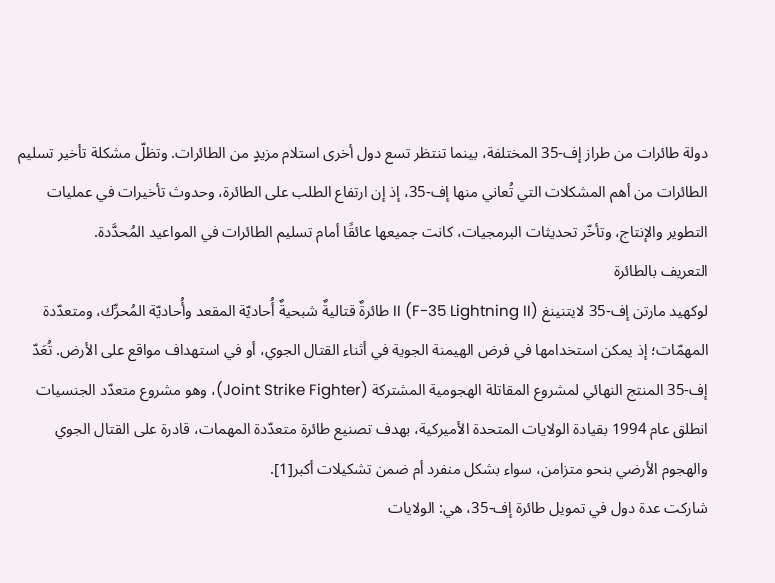دولة طائرات من طراز إف-35 المختلفة، بينما تنتظر تسع دول أخرى استلام مزيدٍ من الطائرات. وتظلّ مشكلة تأخير تسليم الطائرات من أهم المشكلات التي تُعاني منها إف-35، إذ إن ارتفاع الطلب على الطائرة، وحدوث تأخيرات في عمليات التطوير والإنتاج، وتأخّر تحديثات البرمجيات، كانت جميعها عائقًا أمام تسليم الطائرات في المواعيد المُحدَّدة.
التعريف بالطائرة
لوكهيد مارتن إف-35 لايتنينغ II (F-35 Lightning II) طائرةٌ قتاليةٌ شبحيةٌ أُحاديّة المقعد وأُحاديّة المُحرِّك، ومتعدّدة المهمّات؛ إذ يمكن استخدامها في فرض الهيمنة الجوية في أثناء القتال الجوي، أو في استهداف مواقع على الأرض. تُعَدّ إف-35 المنتج النهائي لمشروع المقاتلة الهجومية المشتركة (Joint Strike Fighter)، وهو مشروع متعدّد الجنسيات انطلق عام 1994 بقيادة الولايات المتحدة الأميركية، بهدف تصنيع طائرة متعدّدة المهمات، قادرة على القتال الجوي والهجوم الأرضي بنحو متزامن، سواء بشكل منفرد أم ضمن تشكيلات أكبر[1].
شاركت عدة دول في تمويل طائرة إف-35، هي: الولايات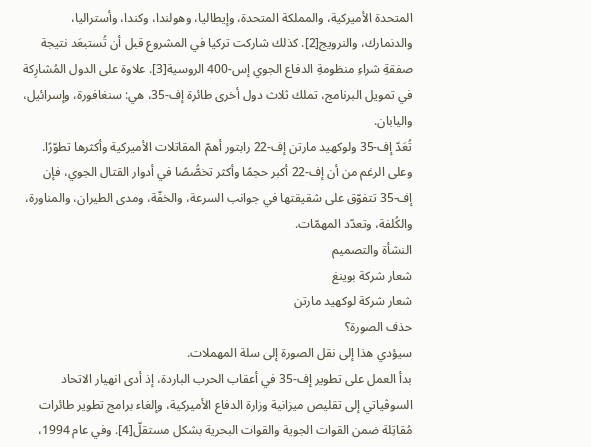المتحدة الأميركية، والمملكة المتحدة، وإيطاليا، وهولندا، وكندا، وأستراليا، والدنمارك، والنرويج[2]. كذلك شاركت تركيا في المشروع قبل أن تُستبعَد نتيجة صفقةِ شراءِ منظومةِ الدفاع الجوي إس-400 الروسية[3]. علاوة على الدول المُشارِكة في تمويل البرنامج، تملك ثلاث دول أخرى طائرة إف-35، هي: سنغافورة، وإسرائيل، واليابان.
تُعَدّ إف-35 ولوكهيد مارتن إف-22 رابتور أهمّ المقاتلات الأميركية وأكثرها تطوّرًا. وعلى الرغم من أن إف-22 أكبر حجمًا وأكثر تخصُّصًا في أدوار القتال الجوي، فإن إف-35 تتفوّق على شقيقتها في جوانب السرعة، والخفّة، ومدى الطيران، والمناورة، والكُلفة، وتعدّد المهمّات.
النشأة والتصميم
شعار شركة بوينغ
شعار شركة لوكهيد مارتن
حذف الصورة؟
سيؤدي هذا إلى نقل الصورة إلى سلة المهملات.
بدأ العمل على تطوير إف-35 في أعقاب الحرب الباردة، إذ أدى انهيار الاتحاد السوڤياتي إلى تقليص ميزانية وزارة الدفاع الأميركية، وإلغاء برامج تطوير طائرات مُقاتِلة ضمن القوات الجوية والقوات البحرية بشكل مستقلّ[4]. وفي عام 1994،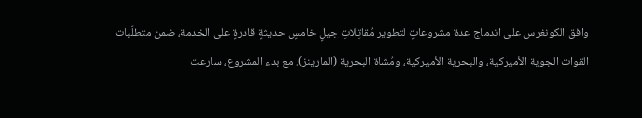وافق الكونغرس على اندماج عدة مشروعاتٍ لتطوير مُقاتِلاتِ جيلٍ خامسٍ حديثةٍ قادرةٍ على الخدمة، ضمن متطلّبات
القوات الجوية الأميركية، والبحرية الأميركية، ومُشاة البحرية (المارينز). مع بدء المشروع، سارعت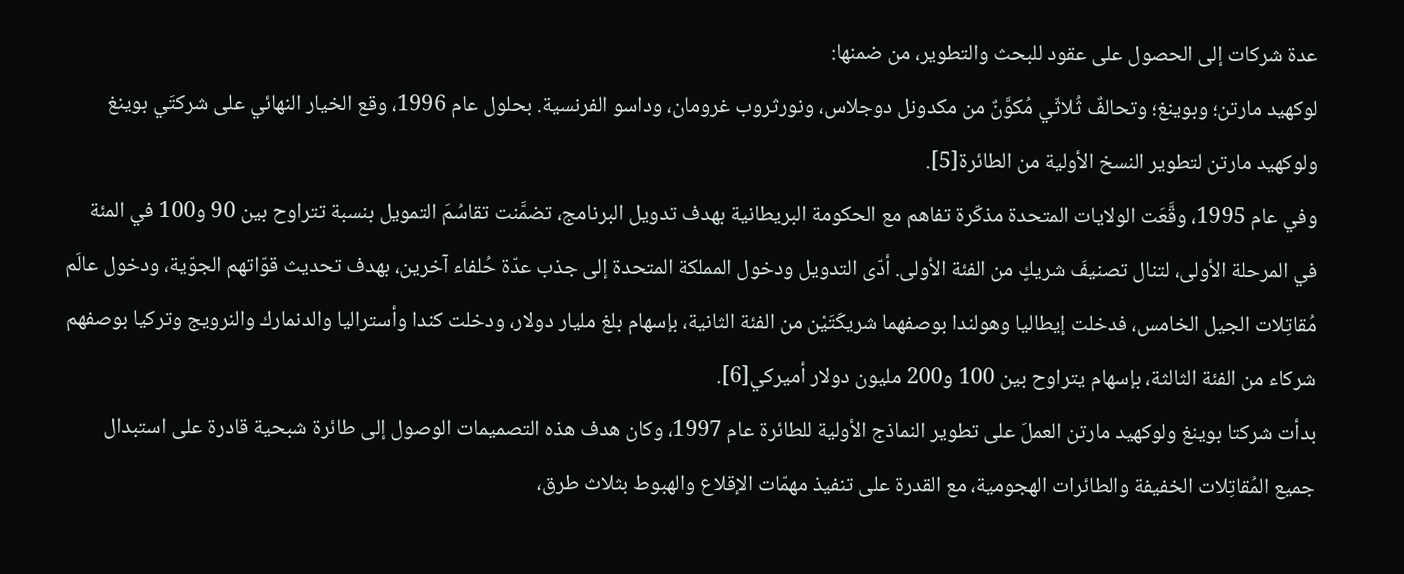عدة شركات إلى الحصول على عقود للبحث والتطوير، من ضمنها:
لوكهيد مارتن؛ وبوينغ؛ وتحالفٌ ثُلاثّي مُكوَّنٌ من مكدونل دوجلاس، ونورثروب غرومان، وداسو الفرنسية. بحلول عام 1996، وقع الخيار النهائي على شركتَي بوينغ ولوكهيد مارتن لتطوير النسخ الأولية من الطائرة[5].
وفي عام 1995، وقَّعَت الولايات المتحدة مذكّرة تفاهم مع الحكومة البريطانية بهدف تدويل البرنامج، تضمَّنت تقاسُمَ التمويل بنسبة تتراوح بين 90 و100 في المئة في المرحلة الأولى، لتنال تصنيفَ شريكٍ من الفئة الأولى. أدّى التدويل ودخول المملكة المتحدة إلى جذب عدّة حُلفاء آخرين، بهدف تحديث قوّاتهم الجوّية، ودخول عالَم مُقاتِلات الجيل الخامس، فدخلت إيطاليا وهولندا بوصفهما شريكَتَيْن من الفئة الثانية، بإسهام بلغ مليار دولار، ودخلت كندا وأستراليا والدنمارك والنرويج وتركيا بوصفهم شركاء من الفئة الثالثة، بإسهام يتراوح بين 100 و200 مليون دولار أميركي[6].
بدأت شركتا بوينغ ولوكهيد مارتن العملَ على تطوير النماذج الأولية للطائرة عام 1997، وكان هدف هذه التصميمات الوصول إلى طائرة شبحية قادرة على استبدال جميع المُقاتِلات الخفيفة والطائرات الهجومية، مع القدرة على تنفيذ مهمّات الإقلاع والهبوط بثلاث طرق،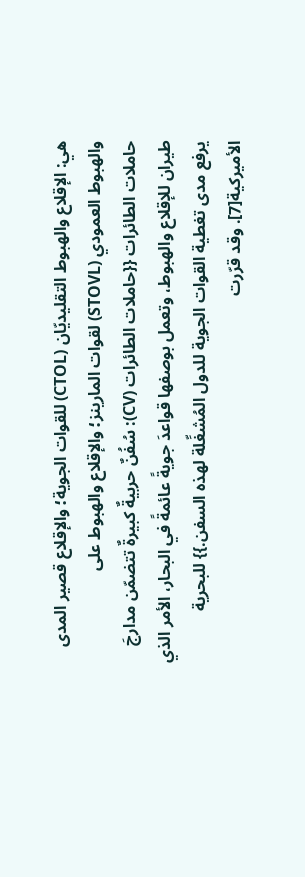هي: الإقلاع والهبوط التقليديّان (CTOL) للقوات الجوية؛ والإقلاع قصير المدى والهبوط العمودي (STOVL) لقوات المارينز؛ والإقلاع والهبوط على
حاملات الطائرات {{حاملات الطائرات (CV): سُفُنٌ حربيةٌ كبيرةٌ تتضمّن مدارجَ طيران للإقلاع والهبوط، وتعمل بوصفها قواعدَ جويةً عائمةً في البحار، الأمر الذي يرفع مدى تغطية القوات الجوية للدول المُشغِّلة لهذه السفن.}} للبحرية الأميركية[7]. وقد قرّرت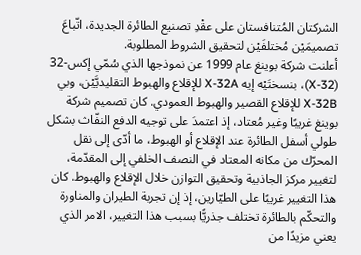الشركتان المُتنافستان على عقْدِ تصنيع الطائرة الجديدة، اتّباعَ تصميمَيْن مُختلفَيْن لتحقيق الشروط المطلوبة.
أعلنت شركة بوينغ عام 1999 عن نموذجها الذي سُمّي إكس-32 (X-32)، بنسختَيْه إيه X-32A للإقلاع والهبوط التقليديَّيْن، وبي X-32B للإقلاع القصير والهبوط العمودي. كان تصميم شركة بوينغ غريبًا وغير مُعتاد، إذ اعتمدَ على توجيه الدفع النفّاث بشكل طولي أسفل الطائرة عند الإقلاع أو الهبوط، ما أدّى إلى نقل المحرّك من مكانه المعتاد في النصف الخلفي إلى المقدّمة، لتغيير مركز الجاذبية وتحقيق التوازن خلال الإقلاع والهبوط. كان هذا التغيير غريبًا على الطيّارين، إذ إن تجربة الطيران والمناورة والتحكّم بالطائرة تختلف جذريًّا بسبب هذا التغيير، الامر الذي يعني مزيدًا من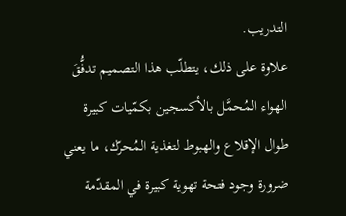التدريب.
علاوة على ذلك، يتطلّب هذا التصميم تدفُّقَ الهواء المُحمَّل بالأكسجين بكمّيات كبيرة طوال الإقلاع والهبوط لتغذية المُحرّك، ما يعني ضرورة وجود فتحة تهوية كبيرة في المقدّمة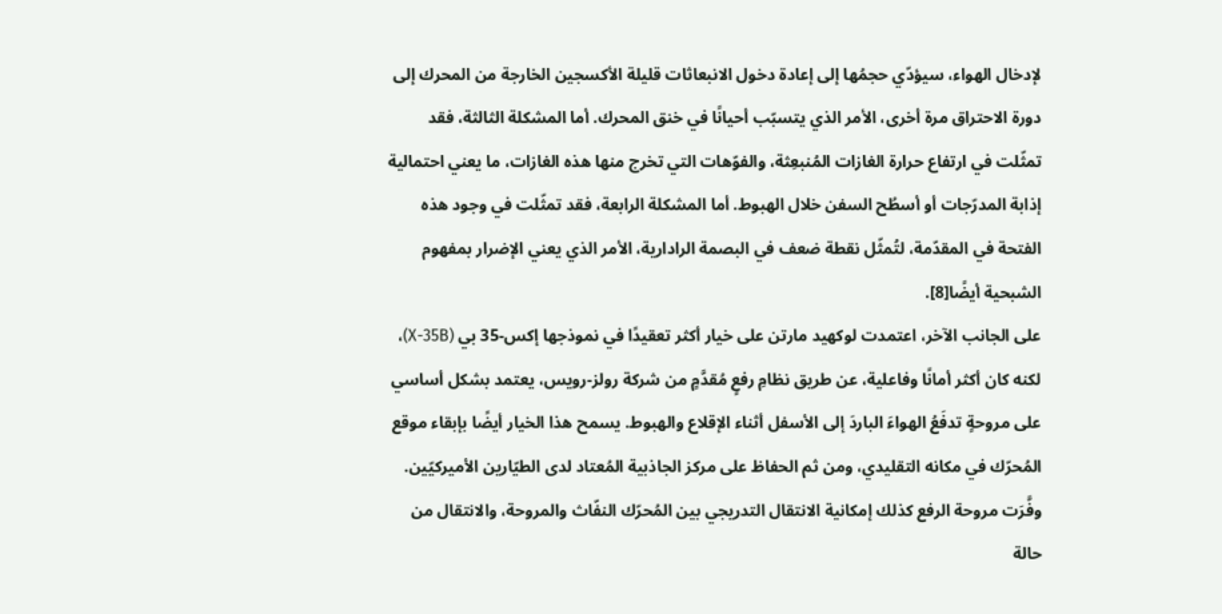لإدخال الهواء، سيؤدّي حجمُها إلى إعادة دخول الانبعاثات قليلة الأكسجين الخارجة من المحرك إلى دورة الاحتراق مرة أخرى، الأمر الذي يتسبّب أحيانًا في خنق المحرك. أما المشكلة الثالثة، فقد تمثّلت في ارتفاع حرارة الغازات المُنبعِثة، والفوّهات التي تخرج منها هذه الغازات، ما يعني احتمالية إذابة المدرّجات أو أسطُح السفن خلال الهبوط. أما المشكلة الرابعة، فقد تمثّلت في وجود هذه الفتحة في المقدّمة، لتُمثّل نقطة ضعف في البصمة الرادارية، الأمر الذي يعني الإضرار بمفهوم الشبحية أيضًا[8].
على الجانب الآخر، اعتمدت لوكهيد مارتن على خيار أكثر تعقيدًا في نموذجها إكس-35 بي (X-35B)، لكنه كان أكثر أمانًا وفاعلية، عن طريق نظامِ رفعٍ مُقدَّمٍ من شركة رولز-رويس، يعتمد بشكل أساسي على مروحةٍ تدفَعُ الهواءَ الباردَ إلى الأسفل أثناء الإقلاع والهبوط. يسمح هذا الخيار أيضًا بإبقاء موقع المُحرّك في مكانه التقليدي، ومن ثم الحفاظ على مركز الجاذبية المُعتاد لدى الطيّارين الأميركيّين. وفَّرَت مروحة الرفع كذلك إمكانية الانتقال التدريجي بين المُحرّك النفّاث والمروحة، والانتقال من حالة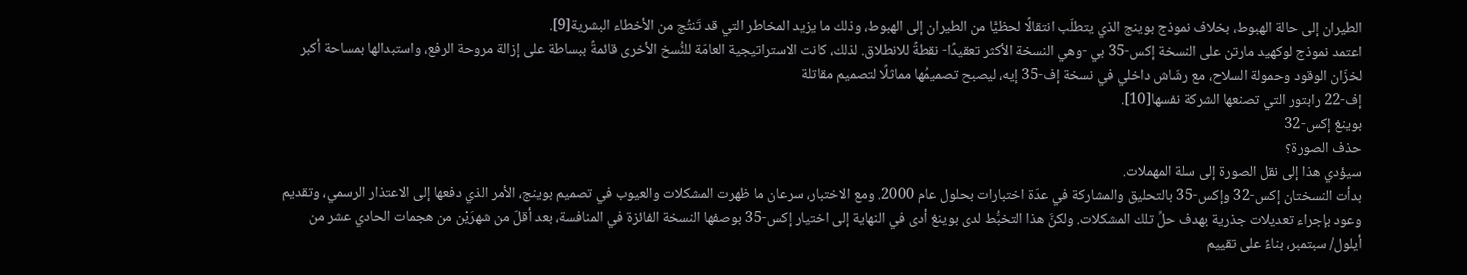الطيران إلى حالة الهبوط، بخلاف نموذج بوينج الذي يتطلّب انتقالًا لحظيًّا من الطيران إلى الهبوط، وذلك ما يزيد المخاطر التي قد تَنتُج من الأخطاء البشرية[9].
اعتمد نموذج لوكهيد مارتن على النسخة إكس-35 بي -وهي النسخة الأكثر تعقيدًا- نقطةً للانطلاق. لذلك، كانت الاستراتيجية العامّة للنُّسخ الأخرى قائمةً ببساطة على إزالة مروحة الرفع، واستبدالها بمساحة أكبر لخزّان الوقود وحمولة السلاح، مع رشّاش داخلي في نسخة إف-35 إيه، ليصبح تصميمُها مماثلًا لتصميم مقاتلة
إف-22 رابتور التي تصنعها الشركة نفسها[10].
بوينغ إكس-32
حذف الصورة؟
سيؤدي هذا إلى نقل الصورة إلى سلة المهملات.
بدأت النسختان إكس-32 وإكس-35 بالتحليق والمشاركة في عدّة اختبارات بحلول عام 2000. ومع الاختبار، سرعان ما ظهرت المشكلات والعيوب في تصميم بوينج، الأمر الذي دفعها إلى الاعتذار الرسمي، وتقديم وعود بإجراء تعديلات جذرية بهدف حلِّ تلك المشكلات. ولكنَّ هذا التخبُّط لدى بوينغ أدى في النهاية إلى اختيار إكس-35 بوصفها النسخة الفائزة في المنافسة، بعد أقلّ من شهرَيْن من هجمات الحادي عشر من أيلول/ سبتمبر، بناءً على تقييم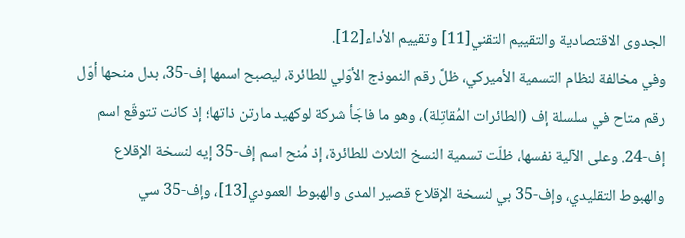الجدوى الاقتصادية والتقييم التقني[11] وتقييم الأداء[12].
وفي مخالفة لنظام التسمية الأميركي، ظلَّ رقم النموذج الأوّلي للطائرة، ليصبح اسمها إف-35، بدل منحها أوّل رقم متاح في سلسلة إف (الطائرات المُقاتِلة)، وهو ما فاجَأ شركة لوكهيد مارتن ذاتها؛ إذ كانت تتوقّع اسم إف-24. وعلى الآلية نفسها، ظلّت تسمية النسخ الثلاث للطائرة، إذ مُنح اسم إف-35 إيه لنسخة الإقلاع والهبوط التقليدي، وإف-35 بي لنسخة الإقلاع قصير المدى والهبوط العمودي[13]، وإف-35 سي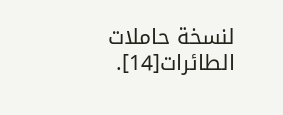لنسخة حاملات الطائرات[14].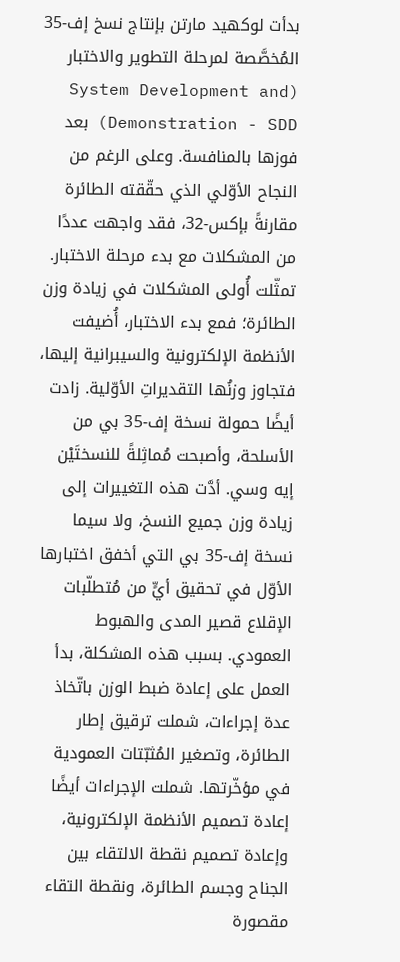بدأت لوكهيد مارتن بإنتاج نسخ إف-35 المُخصَّصة لمرحلة التطوير والاختبار (System Development and Demonstration - SDD) بعد فوزها بالمنافسة. وعلى الرغم من النجاح الأوّلي الذي حقّقته الطائرة مقارنةً بإكس-32، فقد واجهت عددًا من المشكلات مع بدء مرحلة الاختبار.
تمثّلت أُولى المشكلات في زيادة وزن الطائرة؛ فمع بدء الاختبار، أُضيفت الأنظمة الإلكترونية والسيبرانية إليها، فتجاوز وزنُها التقديراتِ الأوّلية. زادت أيضًا حمولة نسخة إف-35 بي من الأسلحة، وأصبحت مُماثِلةً للنسختَيْن إيه وسي. أدَّت هذه التغييرات إلى زيادة وزن جميع النسخ، ولا سيما نسخة إف-35 بي التي أخفق اختبارها الأوّل في تحقيق أيٍّ من مُتطلّبات الإقلاع قصير المدى والهبوط العمودي. بسبب هذه المشكلة، بدأ العمل على إعادة ضبط الوزن باتّخاذ عدة إجراءات، شملت ترقيق إطار الطائرة، وتصغير المُثبّتات العمودية في مؤخّرتها. شملت الإجراءات أيضًا إعادة تصميم الأنظمة الإلكترونية، وإعادة تصميم نقطة الالتقاء بين الجناح وجسم الطائرة، ونقطة التقاء مقصورة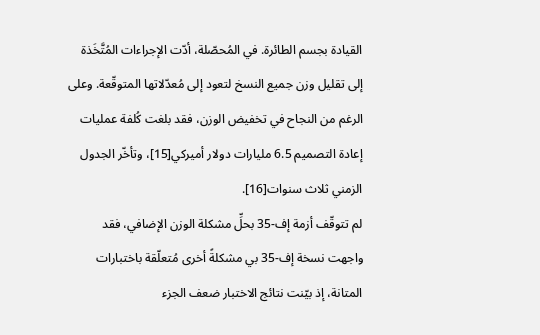القيادة بجسم الطائرة. في المُحصّلة، أدّت الإجراءات المُتَّخَذة إلى تقليل وزن جميع النسخ لتعود إلى مُعدّلاتها المتوقّعة. وعلى الرغم من النجاح في تخفيض الوزن، فقد بلغت كُلفة عمليات إعادة التصميم 6.5 مليارات دولار أميركي[15]، وتأخّر الجدول الزمني ثلاث سنوات[16].
لم تتوقّف أزمة إف-35 بحلِّ مشكلة الوزن الإضافي، فقد واجهت نسخة إف-35 بي مشكلةً أخرى مُتعلّقة باختبارات المتانة، إذ بيّنت نتائج الاختبار ضعف الجزء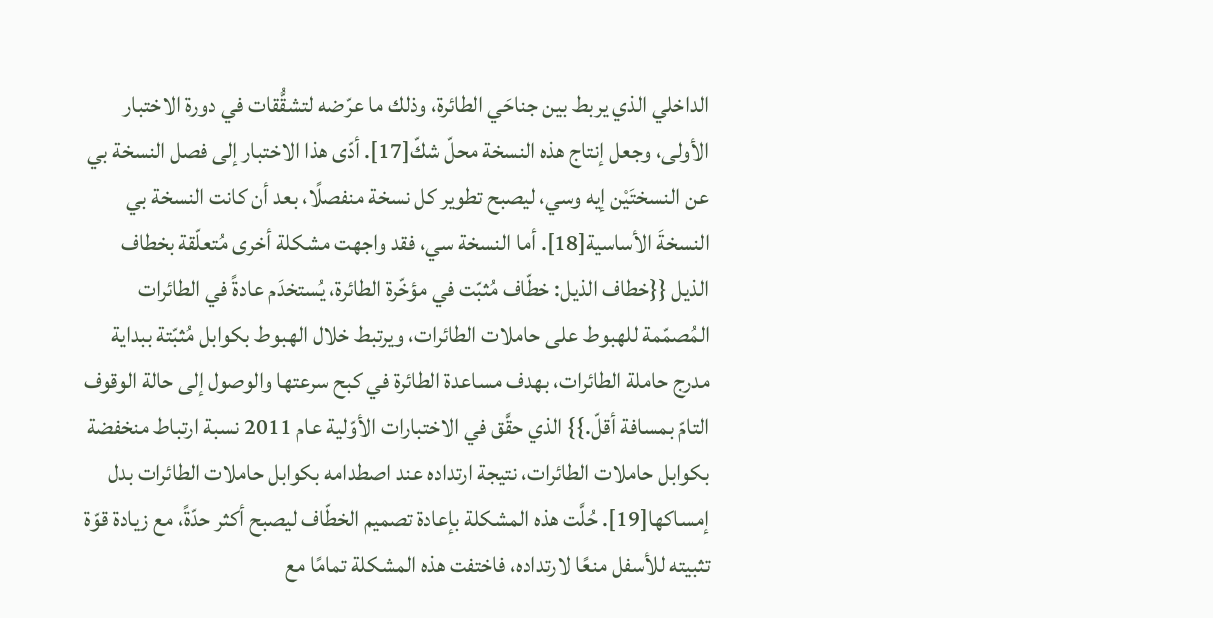الداخلي الذي يربط بين جناحَي الطائرة، وذلك ما عرّضه لتشقُّقات في دورة الاختبار الأولى، وجعل إنتاج هذه النسخة محلّ شكّ[17]. أدّى هذا الاختبار إلى فصل النسخة بي عن النسختَيْن إيه وسي، ليصبح تطوير كل نسخة منفصلًا، بعد أن كانت النسخة بي النسخةَ الأساسية[18]. أما النسخة سي، فقد واجهت مشكلة أخرى مُتعلّقة بخطاف الذيل {{خطاف الذيل: خطّاف مُثبّت في مؤخّرة الطائرة، يُستخدَم عادةً في الطائرات المُصمّمة للهبوط على حاملات الطائرات، ويرتبط خلال الهبوط بكوابل مُثبّتة ببداية مدرج حاملة الطائرات، بهدف مساعدة الطائرة في كبح سرعتها والوصول إلى حالة الوقوف التامّ بمسافة أقلّ.}} الذي حقَّق في الاختبارات الأوّلية عام 2011 نسبة ارتباط منخفضة بكوابل حاملات الطائرات، نتيجة ارتداده عند اصطدامه بكوابل حاملات الطائرات بدل إمساكها[19]. حُلَّت هذه المشكلة بإعادة تصميم الخطّاف ليصبح أكثر حدّةً، مع زيادة قوّة تثبيته للأسفل منعًا لارتداده، فاختفت هذه المشكلة تمامًا مع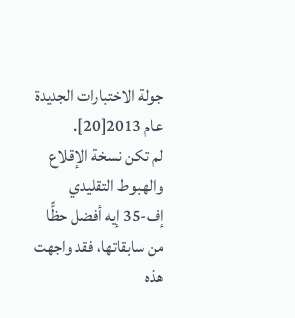جولة الاختبارات الجديدة عام 2013[20].
لم تكن نسخة الإقلاع والهبوط التقليدي إف-35 إيه أفضل حظًّا من سابقاتها، فقد واجهت هذه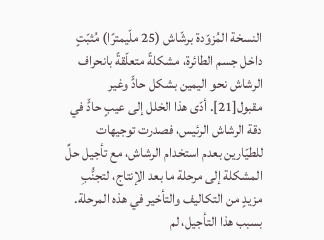النسخة المُزوّدة برشّاش (25 ملّيمترًا) مُثبّتٍ داخل جسم الطائرة، مشكلةً متعلّقةً بانحراف الرشاش نحو اليمين بشكل حادٍّ وغير مقبول[21]. أدّى هذا الخلل إلى عيبٍ حادٍّ في دقة الرشاش الرئيس، فصدرت توجيهات للطيّارين بعدم استخدام الرشاش، مع تأجيل حلِّ المشكلة إلى مرحلة ما بعد الإنتاج، لتجنُّبِ مزيدٍ من التكاليف والتأخير في هذه المرحلة. بسبب هذا التأجيل، لم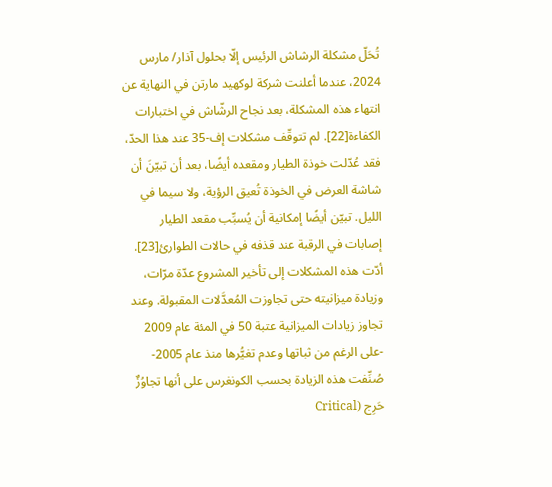تُحَلّ مشكلة الرشاش الرئيس إلّا بحلول آذار/ مارس 2024، عندما أعلنت شركة لوكهيد مارتن في النهاية عن انتهاء هذه المشكلة، بعد نجاح الرشّاش في اختبارات الكفاءة[22]. لم تتوقّف مشكلات إف-35 عند هذا الحدّ، فقد عُدّلت خوذة الطيار ومقعده أيضًا، بعد أن تبيّنَ أن شاشة العرض في الخوذة تُعيق الرؤية، ولا سيما في الليل. تبيّن أيضًا إمكانية أن يُسبِّب مقعد الطيار إصابات في الرقبة عند قذفه في حالات الطوارئ[23].
أدّت هذه المشكلات إلى تأخير المشروع عدّة مرّات، وزيادة ميزانيته حتى تجاوزت المُعدَّلات المقبولة. وعند تجاوز زيادات الميزانية عتبة 50 في المئة عام 2009 -على الرغم من ثباتها وعدم تغيُّرها منذ عام 2005- صُنِّفت هذه الزيادة بحسب الكونغرس على أنها تجاوُزٌ حَرِج (Critical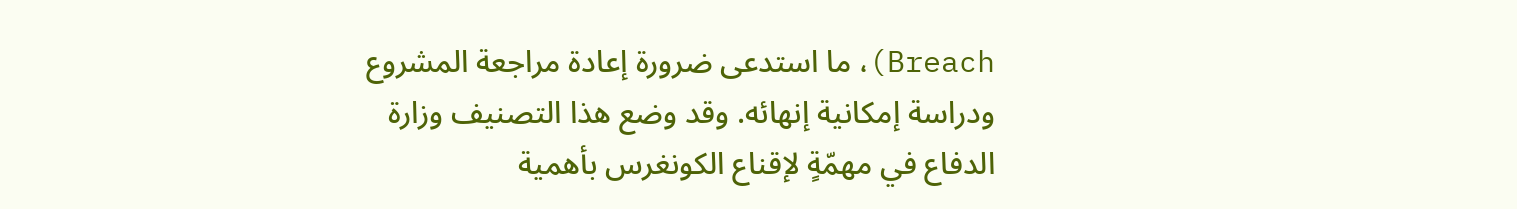Breach)، ما استدعى ضرورة إعادة مراجعة المشروع ودراسة إمكانية إنهائه. وقد وضع هذا التصنيف وزارة الدفاع في مهمّةٍ لإقناع الكونغرس بأهمية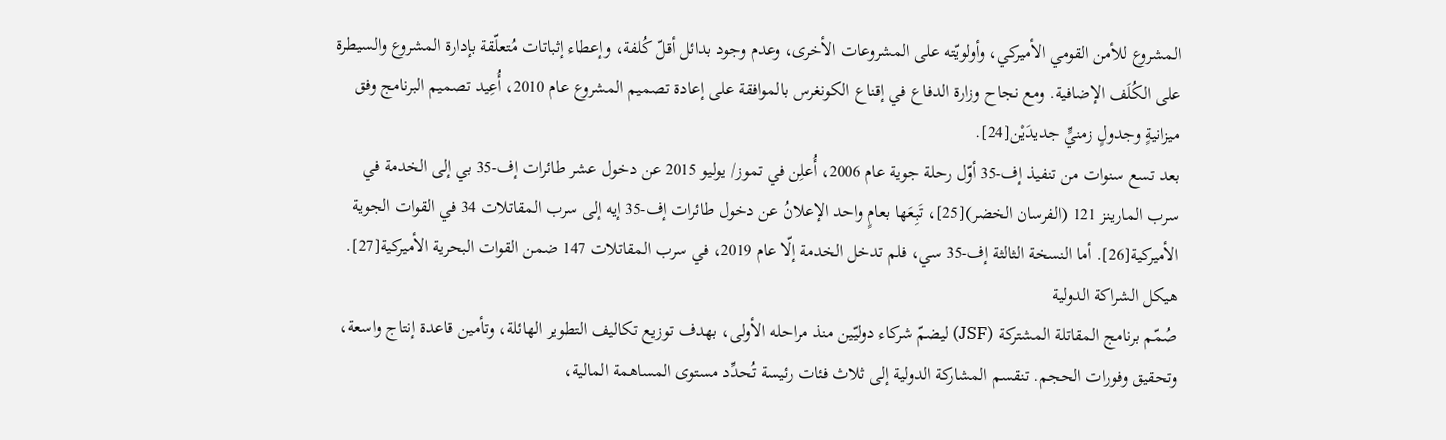المشروع للأمن القومي الأميركي، وأولويّته على المشروعات الأخرى، وعدم وجود بدائل أقلّ كُلفة، وإعطاء إثباتات مُتعلّقة بإدارة المشروع والسيطرة على الكُلَف الإضافية. ومع نجاح وزارة الدفاع في إقناع الكونغرس بالموافقة على إعادة تصميم المشروع عام 2010، أُعِيد تصميم البرنامج وفق ميزانيةٍ وجدولٍ زمنيٍّ جديدَيْن[24].
بعد تسع سنوات من تنفيذ إف-35 أوّل رحلة جوية عام 2006، أُعلِن في تموز/ يوليو 2015 عن دخول عشر طائرات إف-35 بي إلى الخدمة في سرب المارينز 121 (الفرسان الخضر)[25]، تَبِعَها بعامٍ واحد الإعلانُ عن دخول طائرات إف-35 إيه إلى سرب المقاتلات 34 في القوات الجوية الأميركية[26]. أما النسخة الثالثة إف-35 سي، فلم تدخل الخدمة إلّا عام 2019، في سرب المقاتلات 147 ضمن القوات البحرية الأميركية[27].
هيكل الشراكة الدولية
صُمّم برنامج المقاتلة المشتركة (JSF) ليضمّ شركاء دوليّين منذ مراحله الأولى، بهدف توزيع تكاليف التطوير الهائلة، وتأمين قاعدة إنتاج واسعة، وتحقيق وفورات الحجم. تنقسم المشاركة الدولية إلى ثلاث فئات رئيسة تُحدِّد مستوى المساهمة المالية،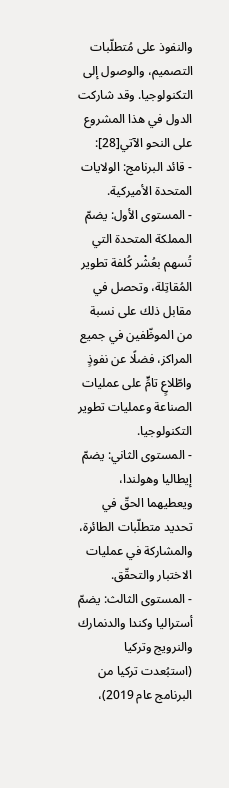والنفوذ على مُتطلّبات التصميم، والوصول إلى التكنولوجيا. وقد شاركت الدول في هذا المشروع على النحو الآتي[28]:
- قائد البرنامج: الولايات المتحدة الأميركية.
- المستوى الأول: يضمّ المملكة المتحدة التي تُسهم بعُشْر كُلفة تطوير المُقاتِلة، وتحصل في مقابل ذلك على نسبة من الموظّفين في جميع المراكز، فضلًا عن نفوذٍ واطّلاعٍ تامٍّ على عمليات الصناعة وعمليات تطوير التكنولوجيا.
- المستوى الثاني: يضمّ إيطاليا وهولندا، ويعطيهما الحقّ في تحديد متطلّبات الطائرة، والمشاركة في عمليات الاختبار والتحقّق.
- المستوى الثالث: يضمّ أستراليا وكندا والدنمارك والنرويج وتركيا (استبُعدت تركيا من البرنامج عام 2019)،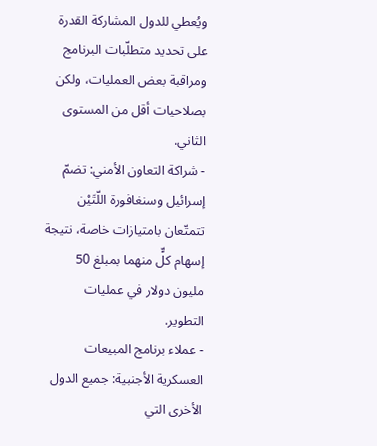ويُعطي للدول المشاركة القدرة على تحديد متطلّبات البرنامج ومراقبة بعض العمليات، ولكن بصلاحيات أقل من المستوى الثاني.
- شراكة التعاون الأمني: تضمّ إسرائيل وسنغافورة اللّتَيْن تتمتّعان بامتيازات خاصة، نتيجة إسهام كلٍّ منهما بمبلغ 50 مليون دولار في عمليات التطوير.
- عملاء برنامج المبيعات العسكرية الأجنبية: جميع الدول الأخرى التي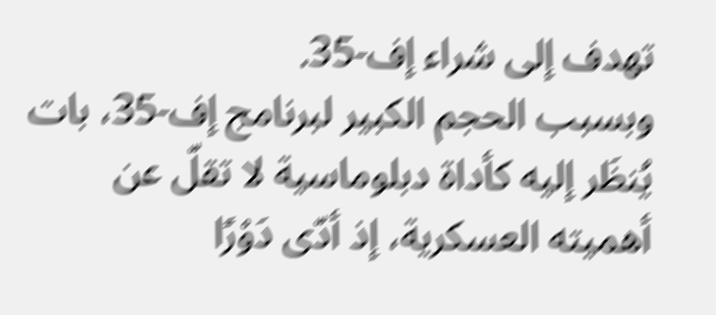تهدف إلى شراء إف-35.
وبسبب الحجم الكبير لبرنامج إف-35، بات يُنظَر إليه كأداة دبلوماسية لا تقلّ عن أهميته العسكرية، إذ أدّى دَوْرًا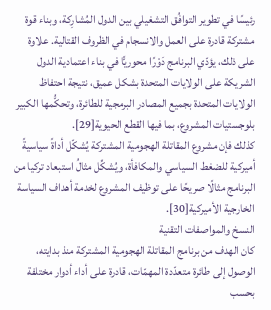رئيسًا في تطوير التوافُق التشغيلي بين الدول المُشارِكة، وبناء قوة مشتركة قادرة على العمل والانسجام في الظروف القتالية. علاوة على ذلك، يؤدّي البرنامج دَوْرًا محوريًّا في بناء اعتمادية الدول الشريكة على الولايات المتحدة بشكل عميق، نتيجة احتفاظ الولايات المتحدة بجميع المصادر البرمجية للطائرة، وتحكُّمها الكبير بلوجستيات المشروع، بما فيها القطع الحيوية[29].
كذلك فإن مشروع المقاتلة الهجومية المشتركة يُشكّل أداةً سياسيةً أميركية للضغط السياسي والمكافأة، ويُشكِّل مثالُ استبعاد تركيا من البرنامج مثالًا صريحًا على توظيف المشروع لخدمة أهداف السياسة الخارجية الأميركية[30].
النسخ والمواصفات التقنية
كان الهدف من برنامج المقاتلة الهجومية المشتركة منذ بدايته، الوصول إلى طائرة متعدّدة المهمّات، قادرة على أداء أدوار مختلفة بحسب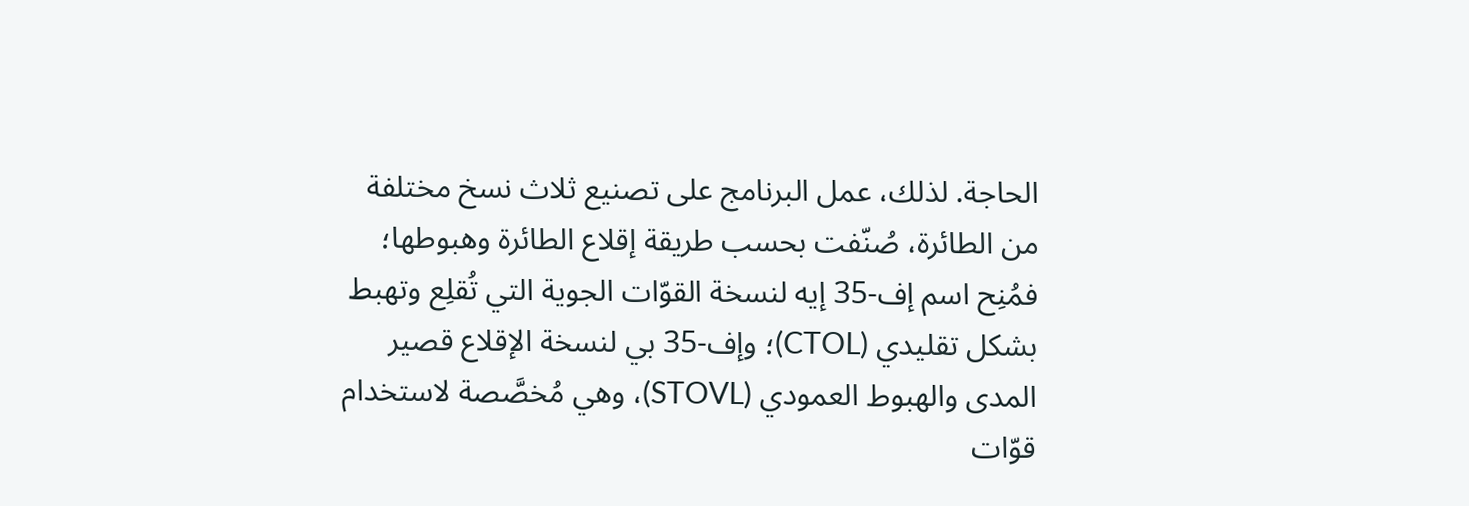الحاجة. لذلك، عمل البرنامج على تصنيع ثلاث نسخ مختلفة من الطائرة، صُنّفت بحسب طريقة إقلاع الطائرة وهبوطها؛ فمُنِح اسم إف-35 إيه لنسخة القوّات الجوية التي تُقلِع وتهبط بشكل تقليدي (CTOL)؛ وإف-35 بي لنسخة الإقلاع قصير المدى والهبوط العمودي (STOVL)، وهي مُخصَّصة لاستخدام قوّات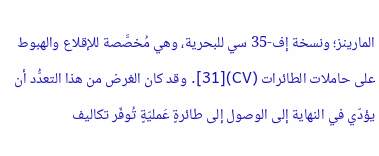المارينز؛ ونسخة إف-35 سي للبحرية، وهي مُخصَّصة للإقلاع والهبوط على حاملات الطائرات (CV)[31]. وقد كان الغرض من هذا التعدُّد أن يؤدّي في النهاية إلى الوصول إلى طائرةٍ عَمليّةٍ تُوفّر تكاليف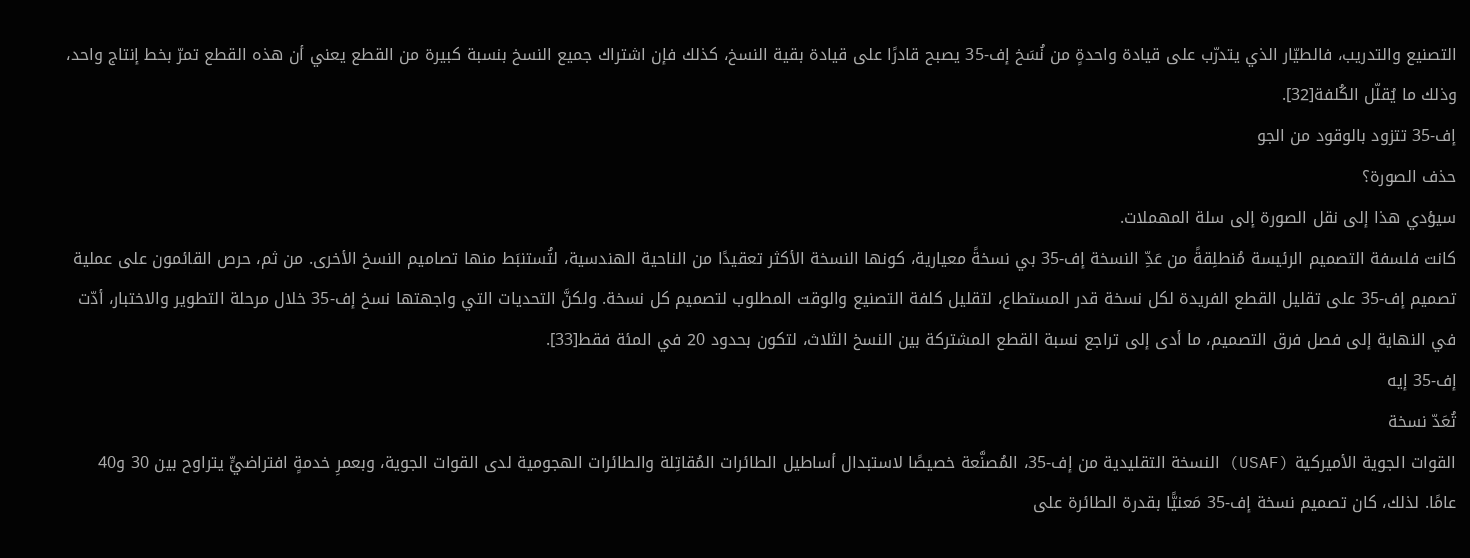التصنيع والتدريب، فالطيّار الذي يتدرّب على قيادة واحدةٍ من نُسَخ إف-35 يصبح قادرًا على قيادة بقية النسخ، كذلك فإن اشتراك جميع النسخ بنسبة كبيرة من القطع يعني أن هذه القطع تمرّ بخط إنتاج واحد، وذلك ما يُقلّل الكُلفة[32].
إف-35 تتزود بالوقود من الجو
حذف الصورة؟
سيؤدي هذا إلى نقل الصورة إلى سلة المهملات.
كانت فلسفة التصميم الرئيسة مُنطلِقةً من عَدِّ النسخة إف-35 بي نسخةً معيارية، كونها النسخة الأكثر تعقيدًا من الناحية الهندسية، لتُستنبَط منها تصاميم النسخ الأخرى. من ثم، حرص القائمون على عملية تصميم إف-35 على تقليل القطع الفريدة لكل نسخة قدر المستطاع، لتقليل كلفة التصنيع والوقت المطلوب لتصميم كل نسخة. ولكنَّ التحديات التي واجهتها نسخ إف-35 خلال مرحلة التطوير والاختبار، أدّت في النهاية إلى فصل فرق التصميم، ما أدى إلى تراجع نسبة القطع المشتركة بين النسخ الثلاث، لتكون بحدود 20 في المئة فقط[33].
إف-35 إيه
تُعَدّ نسخة
القوات الجوية الأميركية (USAF) النسخة التقليدية من إف-35، المُصنَّعة خصيصًا لاستبدال أساطيل الطائرات المُقاتِلة والطائرات الهجومية لدى القوات الجوية، وبعمرِ خدمةٍ افتراضيٍّ يتراوح بين 30 و40 عامًا. لذلك، كان تصميم نسخة إف-35 مَعنيًّا بقدرة الطائرة على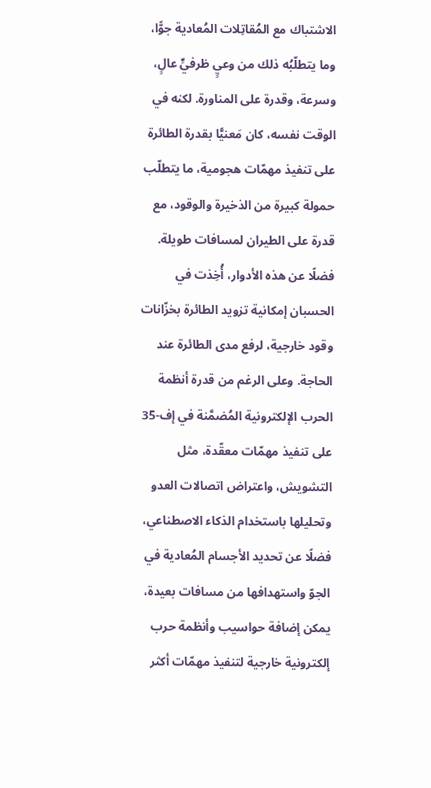الاشتباك مع المُقاتِلات المُعادية جوًّا، وما يتطلّبُه ذلك من وعيٍ ظرفيٍّ عالٍ، وسرعة، وقدرة على المناورة. لكنه في الوقت نفسه، كان مَعنيًّا بقدرة الطائرة على تنفيذ مهمّات هجومية، ما يتطلّب حمولة كبيرة من الذخيرة والوقود، مع قدرة على الطيران لمسافات طويلة.
فضلًا عن هذه الأدوار، أُخِذت في الحسبان إمكانية تزويد الطائرة بخزّانات وقود خارجية، لرفع مدى الطائرة عند الحاجة. وعلى الرغم من قدرة أنظمة الحرب الإلكترونية المُضمَّنة في إف-35 على تنفيذ مهمّات معقّدة، مثل التشويش، واعتراض اتصالات العدو وتحليلها باستخدام الذكاء الاصطناعي، فضلًا عن تحديد الأجسام المُعادية في الجوّ واستهدافها من مسافات بعيدة، يمكن إضافة حواسيب وأنظمة حرب إلكترونية خارجية لتنفيذ مهمّات أكثر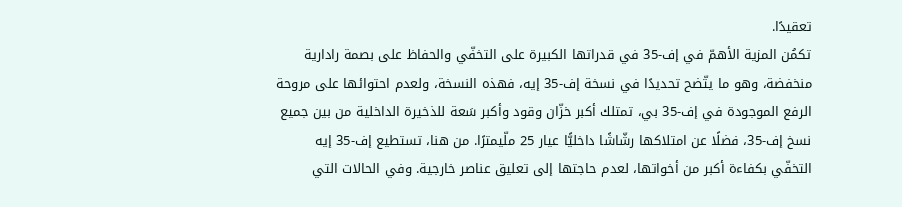تعقيدًا.
تكمُن المزية الأهمّ في إف-35 في قدراتها الكبيرة على التخفّي والحفاظ على بصمة رادارية منخفضة، وهو ما يتّضح تحديدًا في نسخة إف-35 إيه، فهذه النسخة، ولعدم احتوائها على مروحة الرفع الموجودة في إف-35 بي، تمتلك أكبر خزّان وقود وأكبر سَعة للذخيرة الداخلية من بين جميع نسخ إف-35، فضلًا عن امتلاكها رشّاشًا داخليًّا عيار 25 ملّيمترًا. من هنا، تستطيع إف-35 إيه التخفّي بكفاءة أكبر من أخواتها، لعدم حاجتها إلى تعليق عناصر خارجية. وفي الحالات التي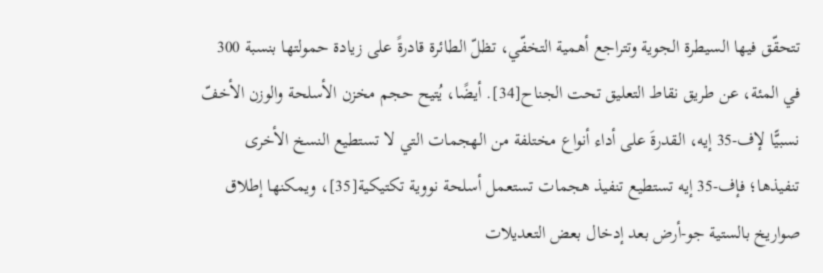تتحقّق فيها السيطرة الجوية وتتراجع أهمية التخفّي، تظلّ الطائرة قادرةً على زيادة حمولتها بنسبة 300 في المئة، عن طريق نقاط التعليق تحت الجناح[34]. أيضًا، يُتيح حجم مخزن الأسلحة والوزن الأخفّ نسبيًّا لإف-35 إيه، القدرةَ على أداء أنواع مختلفة من الهجمات التي لا تستطيع النسخ الأخرى تنفيذها؛ فإف-35 إيه تستطيع تنفيذ هجمات تستعمل أسلحة نووية تكتيكية[35]، ويمكنها إطلاق صواريخ بالستية جو-أرض بعد إدخال بعض التعديلات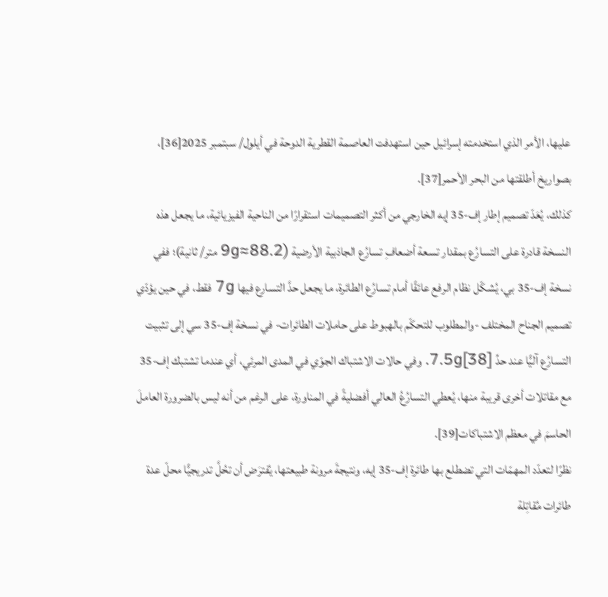عليها، الأمر الذي استخدمته إسرائيل حين استهدفت العاصمة القطرية الدوحة في أيلول/ سبتمبر 2025[36]، بصواريخ أطلقتها من البحر الأحمر[37].
كذلك، يُعَدّ تصميم إطار إف-35 إيه الخارجي من أكثر التصميمات استقرارًا من الناحية الفيزيائية، ما يجعل هذه النسخة قادرة على التسارُع بمقدار تسعة أضعافِ تسارُع الجاذبية الأرضية (9g≈88.2 متر/ ثانية)؛ ففي نسخة إف-35 بي، يُشكّل نظام الرفع عائقًا أمام تسارُع الطائرة، ما يجعل حدَّ التسارع فيها 7g فقط، في حين يؤدّي تصميم الجناح المختلف -والمطلوب للتحكّم بالهبوط على حاملات الطائرات- في نسخة إف-35 سي إلى تثبيت التسارُع آليًّا عند حدِّ 7.5g[38]. وفي حالات الاشتباك الجوّي في المدى المرئي، أي عندما تشتبك إف-35 مع مقاتلات أخرى قريبة منها، يُعطي التسارُعُ العالي أفضليةً في المناورة، على الرغم من أنه ليس بالضرورة العاملَ الحاسمَ في معظم الاشتباكات[39].
نظرًا لتعدّد المهمّات التي تضطلع بها طائرة إف-35 إيه، ونتيجةَ مرونة طبيعتها، يُفترَض أن تحُلَّ تدريجيًّا محلّ عدة طائرات مُقاتِلة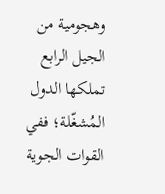وهجومية من الجيل الرابع تملكها الدول المُشغّلة؛ ففي القوات الجوية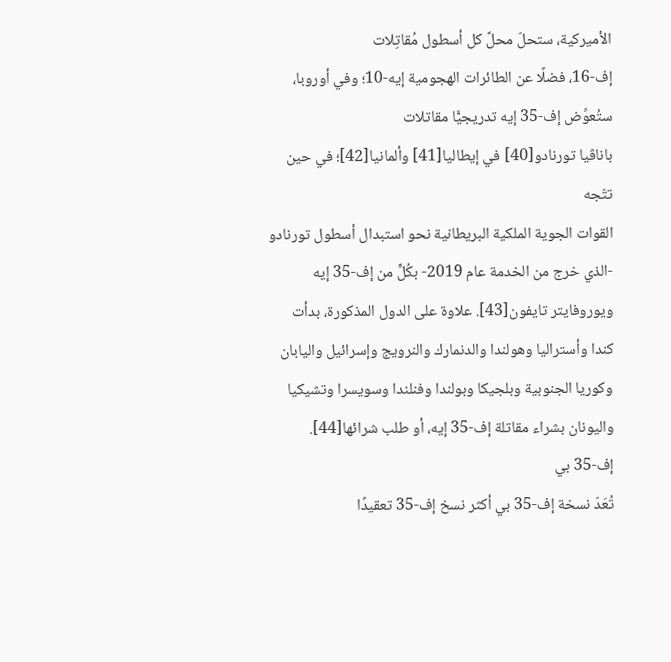الأميركية، ستحلّ محلَّ كل أسطول مُقاتِلات
إف-16، فضلًا عن الطائرات الهجومية إيه-10؛ وفي أوروبا، ستُعوِّض إف-35 إيه تدريجيًّا مقاتلات
باناڤيا تورنادو[40] في إيطاليا[41] وألمانيا[42]؛ في حين تتّجه
القوات الجوية الملكية البريطانية نحو استبدال أسطول تورنادو -الذي خرج من الخدمة عام 2019- بكُلٍّ من إف-35 إيه ويوروفايتر تايفون[43]. علاوة على الدول المذكورة، بدأت كندا وأستراليا وهولندا والدنمارك والنرويج وإسرائيل واليابان وكوريا الجنوبية وبلجيكا وبولندا وفنلندا وسويسرا وتشيكيا واليونان بشراء مقاتلة إف-35 إيه، أو طلب شرائها[44].
إف-35 بي
تُعَدّ نسخة إف-35 بي أكثر نسخ إف-35 تعقيدًا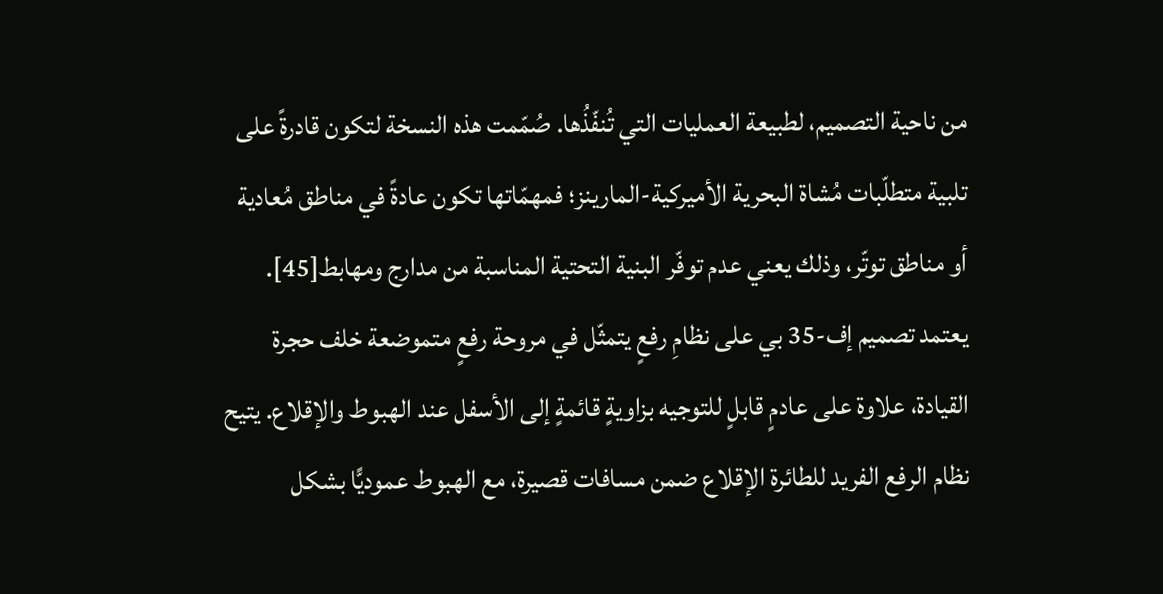من ناحية التصميم، لطبيعة العمليات التي تُنفّذُها. صُمّمت هذه النسخة لتكون قادرةً على تلبية متطلّبات مُشاة البحرية الأميركية-المارينز؛ فمهمّاتها تكون عادةً في مناطق مُعادية أو مناطق توتّر، وذلك يعني عدم توفّر البنية التحتية المناسبة من مدارج ومهابط[45]. يعتمد تصميم إف-35 بي على نظامِ رفعٍ يتمثّل في مروحة رفعٍ متموضعة خلف حجرة القيادة، علاوة على عادمٍ قابلٍ للتوجيه بزاويةٍ قائمةٍ إلى الأسفل عند الهبوط والإقلاع. يتيح نظام الرفع الفريد للطائرة الإقلاع ضمن مسافات قصيرة، مع الهبوط عموديًّا بشكل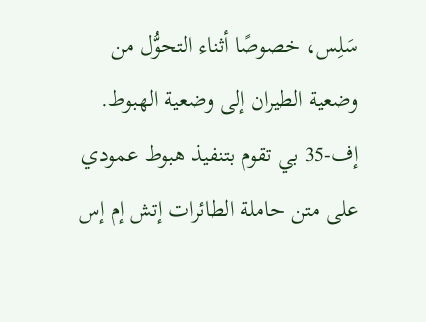سَلِس، خصوصًا أثناء التحوُّل من وضعية الطيران إلى وضعية الهبوط.
إف-35 بي تقوم بتنفيذ هبوط عمودي على متن حاملة الطائرات إتش إم إس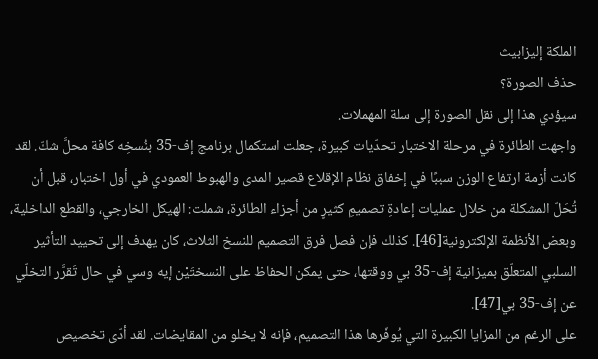الملكة إليزابيث
حذف الصورة؟
سيؤدي هذا إلى نقل الصورة إلى سلة المهملات.
واجهت الطائرة في مرحلة الاختبار تحدّيات كبيرة، جعلت استكمال برنامج إف-35 بنُسخِه كافة محلَّ شكّ. لقد كانت أزمة ارتفاع الوزن سببًا في إخفاق نظام الإقلاع قصير المدى والهبوط العمودي في أول اختبار، قبل أن تُحَلّ المشكلة من خلال عمليات إعادةِ تصميمِ كثيرٍ من أجزاء الطائرة، شملت: الهيكل الخارجي، والقطع الداخلية، وبعض الأنظمة الإلكترونية[46]. كذلك فإن فصل فرق التصميم للنسخ الثلاث، كان يهدف إلى تحييد التأثير السلبي المتعلّق بميزانية إف-35 بي ووقتها، حتى يمكن الحفاظ على النسختَيْن إيه وسي في حال تَقرَّر التخلّي عن إف-35 بي[47].
على الرغم من المزايا الكبيرة التي يُوفّرها هذا التصميم، فإنه لا يخلو من المقايضات. لقد أدّى تخصيص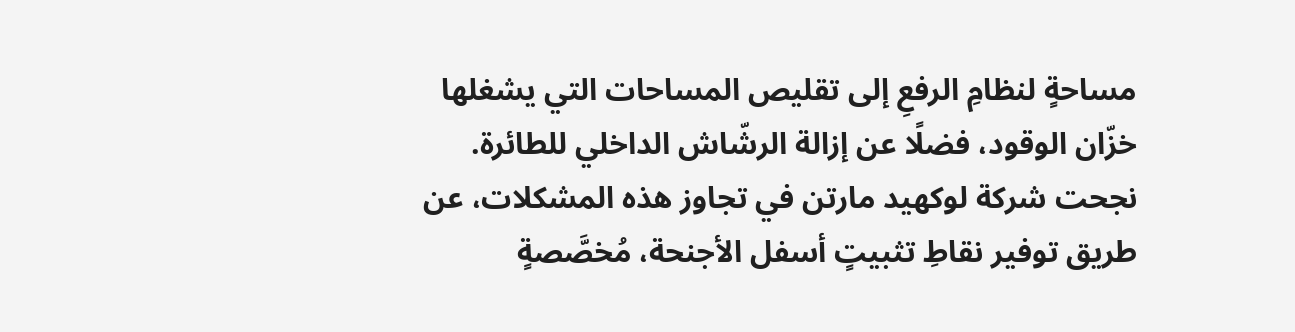مساحةٍ لنظامِ الرفعِ إلى تقليص المساحات التي يشغلها خزّان الوقود، فضلًا عن إزالة الرشّاش الداخلي للطائرة. نجحت شركة لوكهيد مارتن في تجاوز هذه المشكلات، عن طريق توفير نقاطِ تثبيتٍ أسفل الأجنحة، مُخصَّصةٍ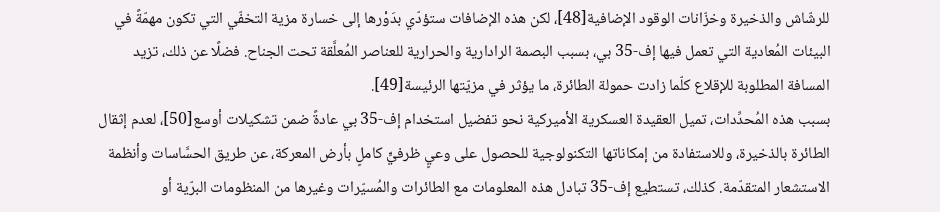للرشّاش والذخيرة وخزّانات الوقود الإضافية[48]، لكن هذه الإضافات ستؤدّي بدَوْرها إلى خسارة مزية التخفّي التي تكون مهمّةً في البيئات المُعادية التي تعمل فيها إف-35 بي، بسبب البصمة الرادارية والحرارية للعناصر المُعلَّقة تحت الجناح. فضلًا عن ذلك، تزيد المسافة المطلوبة للإقلاع كلّما زادت حمولة الطائرة، ما يؤثر في مزيّتها الرئيسة[49].
بسبب هذه المُحدِّدات، تميل العقيدة العسكرية الأميركية نحو تفضيل استخدام إف-35 بي عادةً ضمن تشكيلات أوسع[50]، لعدم إثقال الطائرة بالذخيرة، وللاستفادة من إمكاناتها التكنولوجية للحصول على وعيٍ ظرفيٍّ كاملٍ بأرض المعركة، عن طريق الحسَّاسات وأنظمة الاستشعار المتقدّمة. كذلك، تستطيع إف-35 تبادل هذه المعلومات مع الطائرات والمُسيّرات وغيرها من المنظومات البرّية أو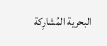البحرية المُشارِكة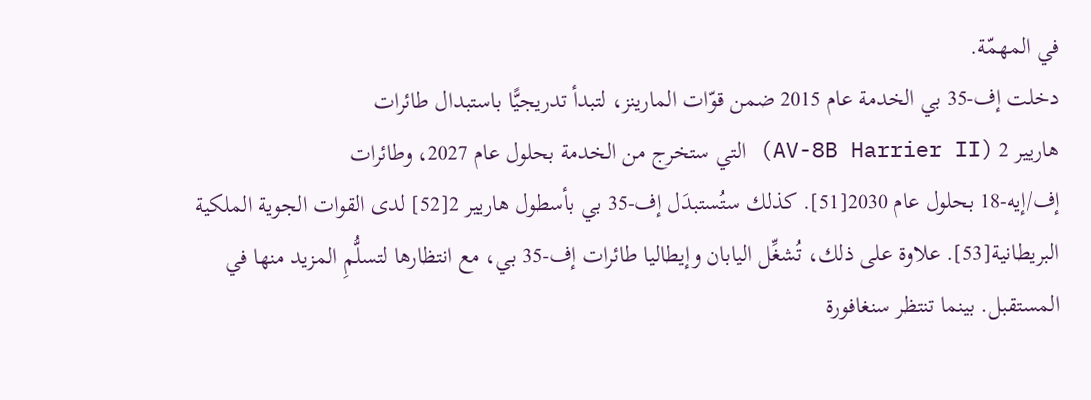في المهمّة.
دخلت إف-35 بي الخدمة عام 2015 ضمن قوّات المارينز، لتبدأ تدريجيًّا باستبدال طائرات
هاريير 2 (AV-8B Harrier II) التي ستخرج من الخدمة بحلول عام 2027، وطائرات
إف/إيه-18 بحلول عام 2030[51]. كذلك ستُستبدَل إف-35 بي بأسطول هاريير 2[52] لدى القوات الجوية الملكية البريطانية[53]. علاوة على ذلك، تُشغِّل اليابان وإيطاليا طائرات إف-35 بي، مع انتظارها لتسلُّمِ المزيد منها في المستقبل. بينما تنتظر سنغافورة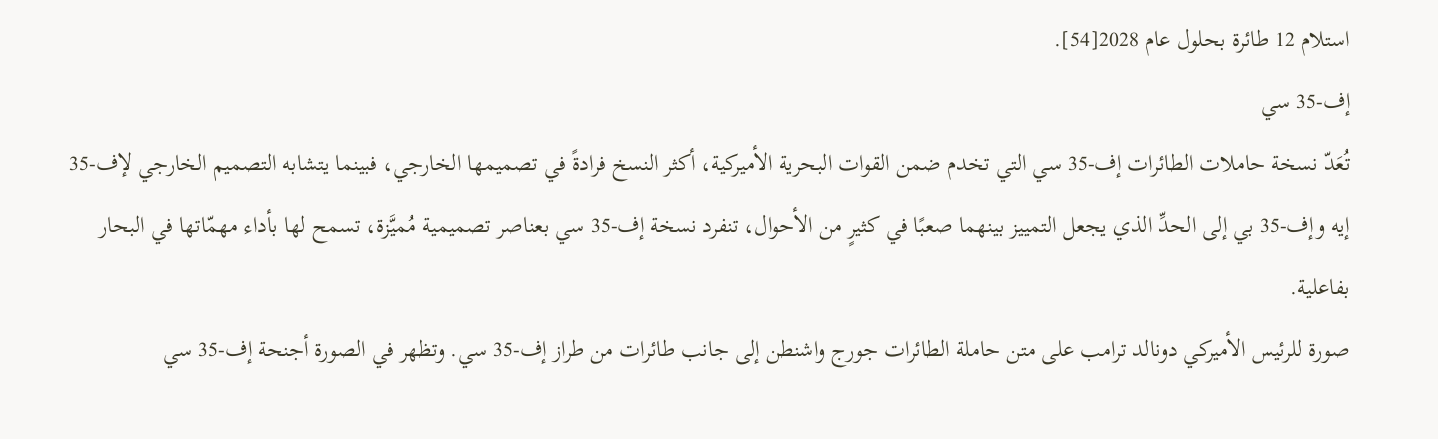استلام 12 طائرة بحلول عام 2028[54].
إف-35 سي
تُعَدّ نسخة حاملات الطائرات إف-35 سي التي تخدم ضمن القوات البحرية الأميركية، أكثر النسخ فرادةً في تصميمها الخارجي، فبينما يتشابه التصميم الخارجي لإف-35 إيه وإف-35 بي إلى الحدِّ الذي يجعل التمييز بينهما صعبًا في كثيرٍ من الأحوال، تنفرد نسخة إف-35 سي بعناصر تصميمية مُميَّزة، تسمح لها بأداء مهمّاتها في البحار بفاعلية.
صورة للرئيس الأميركي دونالد ترامب على متن حاملة الطائرات جورج واشنطن إلى جانب طائرات من طراز إف-35 سي. وتظهر في الصورة أجنحة إف-35 سي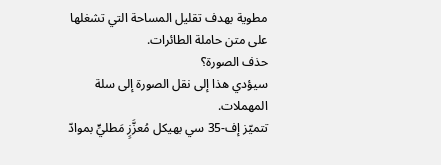مطوية بهدف تقليل المساحة التي تشغلها على متن حاملة الطائرات.
حذف الصورة؟
سيؤدي هذا إلى نقل الصورة إلى سلة المهملات.
تتميّز إف-35 سي بهيكل مُعزَّزٍ مَطليٍّ بموادّ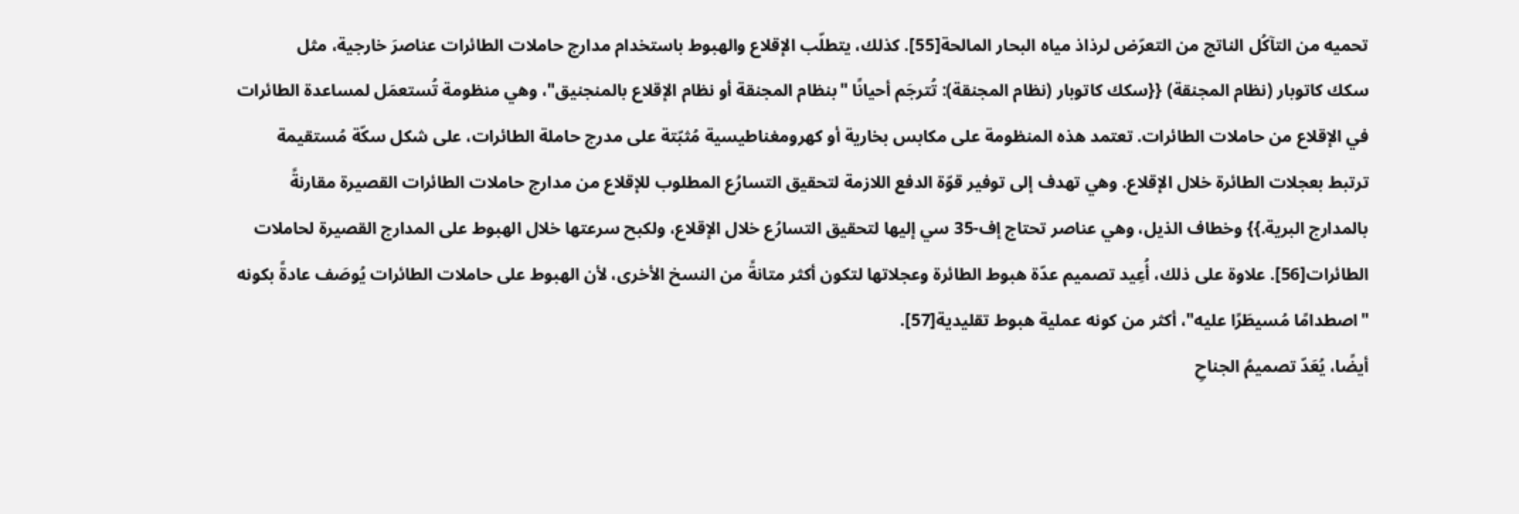تحميه من التآكُل الناتج من التعرّض لرذاذ مياه البحار المالحة[55]. كذلك، يتطلّب الإقلاع والهبوط باستخدام مدارج حاملات الطائرات عناصرَ خارجية، مثل
سكك كاتوبار (نظام المجنقة) {{سكك كاتوبار (نظام المجنقة): تُترجَم أحيانًا "بنظام المجنقة أو نظام الإقلاع بالمنجنيق"، وهي منظومة تُستعمَل لمساعدة الطائرات في الإقلاع من حاملات الطائرات. تعتمد هذه المنظومة على مكابس بخارية أو كهرومغناطيسية مُثبّتة على مدرج حاملة الطائرات، على شكل سكّة مُستقيمة ترتبط بعجلات الطائرة خلال الإقلاع. وهي تهدف إلى توفير قوّة الدفع اللازمة لتحقيق التسارُع المطلوب للإقلاع من مدارج حاملات الطائرات القصيرة مقارنةً بالمدارج البرية.}} وخطاف الذيل، وهي عناصر تحتاج إف-35 سي إليها لتحقيق التسارُع خلال الإقلاع، ولكبح سرعتها خلال الهبوط على المدارج القصيرة لحاملات الطائرات[56]. علاوة على ذلك، أُعِيد تصميم عدّة هبوط الطائرة وعجلاتها لتكون أكثر متانةً من النسخ الأخرى، لأن الهبوط على حاملات الطائرات يُوصَف عادةً بكونه "اصطدامًا مُسيطَرًا عليه"، أكثر من كونه عملية هبوط تقليدية[57].
أيضًا، يُعَدّ تصميمُ الجناحِ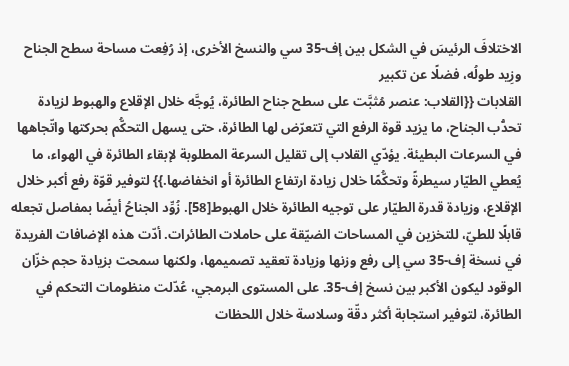الاختلافَ الرئيسَ في الشكل بين إف-35 سي والنسخ الأخرى، إذ رُفِعت مساحة سطح الجناح وزِيد طولُه، فضلًا عن تكبير
القلابات {{القلاب: عنصر مُثبَّت على سطح جناح الطائرة، يُوجَّه خلال الإقلاع والهبوط لزيادة تحدُّب الجناح، ما يزيد قوة الرفع التي تتعرّض لها الطائرة، حتى يسهل التحكُّم بحركتها واتّجاهها في السرعات البطيئة. يؤدّي القلاب إلى تقليل السرعة المطلوبة لإبقاء الطائرة في الهواء، ما يُعطي الطيّار سيطرةً وتحكُّمًا خلال زيادة ارتفاع الطائرة أو انخفاضها.}} لتوفير قوّة رفع أكبر خلال الإقلاع، وزيادة قدرة الطيّار على توجيه الطائرة خلال الهبوط[58]. زُوِّد الجناحُ أيضًا بمفاصل تجعله قابلًا للطيّ، للتخزين في المساحات الضيّقة على حاملات الطائرات. أدّت هذه الإضافات الفريدة في نسخة إف-35 سي إلى رفع وزنها وزيادة تعقيد تصميمها، ولكنها سمحت بزيادة حجم خزّان الوقود ليكون الأكبر بين نسخ إف-35. على المستوى البرمجي، عُدّلت منظومات التحكم في الطائرة، لتوفير استجابة أكثر دقّة وسلاسة خلال اللحظات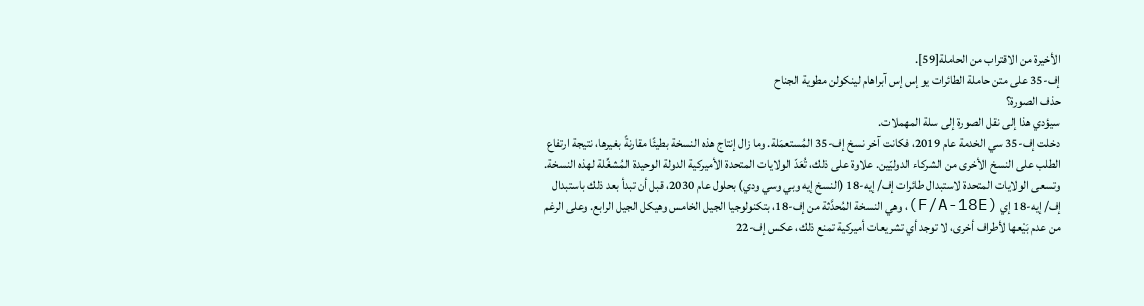الأخيرة من الاقتراب من الحاملة[59].
إف-35 على متن حاملة الطائرات يو إس إس آبراهام لينكولن مطوية الجناح
حذف الصورة؟
سيؤدي هذا إلى نقل الصورة إلى سلة المهملات.
دخلت إف-35 سي الخدمة عام 2019، فكانت آخر نسخ إف-35 المُستعمَلة. وما زال إنتاج هذه النسخة بطيئًا مقارنةً بغيرها، نتيجة ارتفاع الطلب على النسخ الأخرى من الشركاء الدوليّين. علاوة على ذلك، تُعَدّ الولايات المتحدة الأميركية الدولة الوحيدة المُشغِّلة لهذه النسخة. وتسعى الولايات المتحدة لاستبدال طائرات إف/ إيه-18 (النسخ إيه وبي وسي ودي) بحلول عام 2030، قبل أن تبدأ بعد ذلك باستبدال إف/ إيه-18 إي (F/A-18E)، وهي النسخة المُحدَّثة من إف-18، بتكنولوجيا الجيل الخامس وهيكل الجيل الرابع. وعلى الرغم من عدم بَيْعها لأطراف أخرى، لا توجد أي تشريعات أميركية تمنع ذلك، عكس إف-22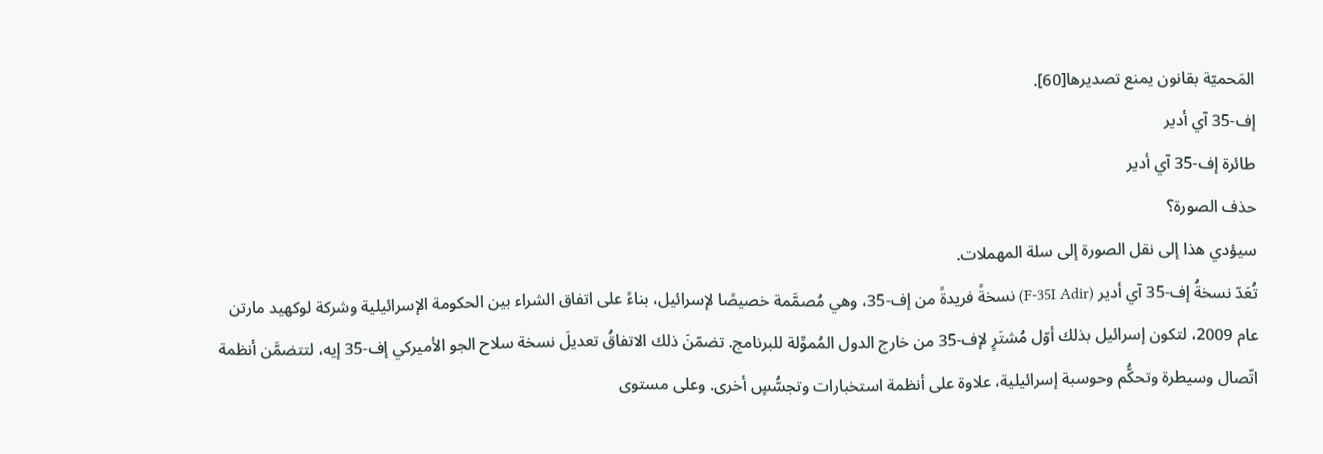المَحميّة بقانون يمنع تصديرها[60].
إف-35 آي أدير
طائرة إف-35 آي أدير
حذف الصورة؟
سيؤدي هذا إلى نقل الصورة إلى سلة المهملات.
تُعَدّ نسخةُ إف-35 آي أدير (F-35I Adir) نسخةً فريدةً من إف-35، وهي مُصمَّمة خصيصًا لإسرائيل، بناءً على اتفاق الشراء بين الحكومة الإسرائيلية وشركة لوكهيد مارتن عام 2009، لتكون إسرائيل بذلك أوّل مُشتَرٍ لإف-35 من خارج الدول المُموِّلة للبرنامج. تضمّنَ ذلك الاتفاقُ تعديلَ نسخة سلاح الجو الأميركي إف-35 إيه، لتتضمَّن أنظمة اتّصال وسيطرة وتحكُّم وحوسبة إسرائيلية، علاوة على أنظمة استخبارات وتجسُّسٍ أخرى. وعلى مستوى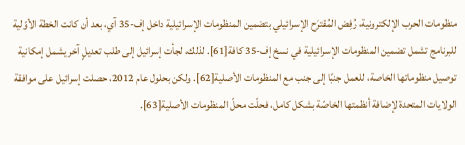منظومات الحرب الإلكترونية، رُفِض المُقترَح الإسرائيلي بتضمين المنظومات الإسرائيلية داخل إف-35 آي، بعد أن كانت الخطة الأوّلية للبرنامج تشمل تضمين المنظومات الإسرائيلية في نسخ إف-35 كافة[61]. لذلك، لجأت إسرائيل إلى طلب تعديلٍ آخر يشمل إمكانية توصيل منظوماتها الخاصة، للعمل جنبًا إلى جنب مع المنظومات الأصلية[62]. ولكن بحلول عام 2012، حصلت إسرائيل على موافقة الولايات المتحدة لإضافة أنظمتها الخاصّة بشكل كامل، فحلّت محلّ المنظومات الأصلية[63].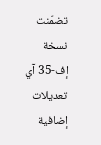تضمّنت نسخة إف-35 آي تعديلات إضافية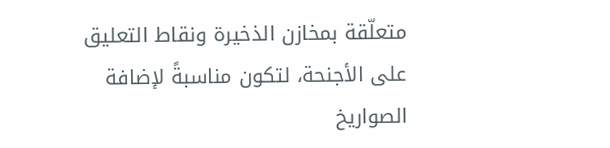متعلّقة بمخازن الذخيرة ونقاط التعليق على الأجنحة، لتكون مناسبةً لإضافة الصواريخ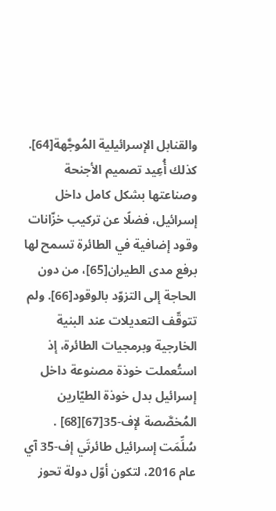والقنابل الإسرائيلية المُوجَّهة[64]. كذلك أُعِيد تصميم الأجنحة وصناعتها بشكل كامل داخل إسرائيل، فضلًا عن تركيب خزّانات وقود إضافية في الطائرة تسمح لها برفع مدى الطيران[65]، من دون الحاجة إلى التزوّد بالوقود[66]. ولم تتوقّف التعديلات عند البنية الخارجية وبرمجيات الطائرة، إذ استُعملت خوذة مصنوعة داخل إسرائيل بدل خوذة الطيّارين المُخصَّصة لإف-35[67][68] .
سُلِّمَت إسرائيل طائرتَي إف-35 آي عام 2016، لتكون أوّل دولة تحوز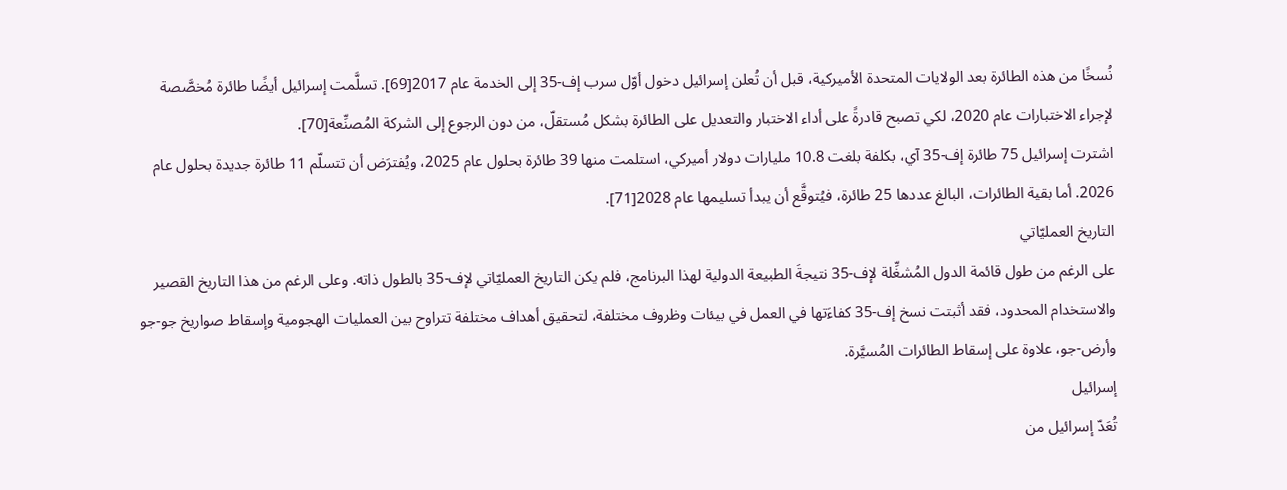نُسخًا من هذه الطائرة بعد الولايات المتحدة الأميركية، قبل أن تُعلن إسرائيل دخول أوّل سرب إف-35 إلى الخدمة عام 2017[69]. تسلَّمت إسرائيل أيضًا طائرة مُخصَّصة لإجراء الاختبارات عام 2020، لكي تصبح قادرةً على أداء الاختبار والتعديل على الطائرة بشكل مُستقلّ، من دون الرجوع إلى الشركة المُصنِّعة[70].
اشترت إسرائيل 75 طائرة إف-35 آي، بكلفة بلغت 10.8 مليارات دولار أميركي، استلمت منها 39 طائرة بحلول عام 2025، ويُفترَض أن تتسلّم 11 طائرة جديدة بحلول عام 2026. أما بقية الطائرات، البالغ عددها 25 طائرة، فيُتوقَّع أن يبدأ تسليمها عام 2028[71].
التاريخ العمليّاتي
على الرغم من طول قائمة الدول المُشغِّلة لإف-35 نتيجةَ الطبيعة الدولية لهذا البرنامج، فلم يكن التاريخ العمليّاتي لإف-35 بالطول ذاته. وعلى الرغم من هذا التاريخ القصير والاستخدام المحدود، فقد أثبتت نسخ إف-35 كفاءَتها في العمل في بيئات وظروف مختلفة، لتحقيق أهداف مختلفة تتراوح بين العمليات الهجومية وإسقاط صواريخ جو-جو وأرض-جو، علاوة على إسقاط الطائرات المُسيَّرة.
إسرائيل
تُعَدّ إسرائيل من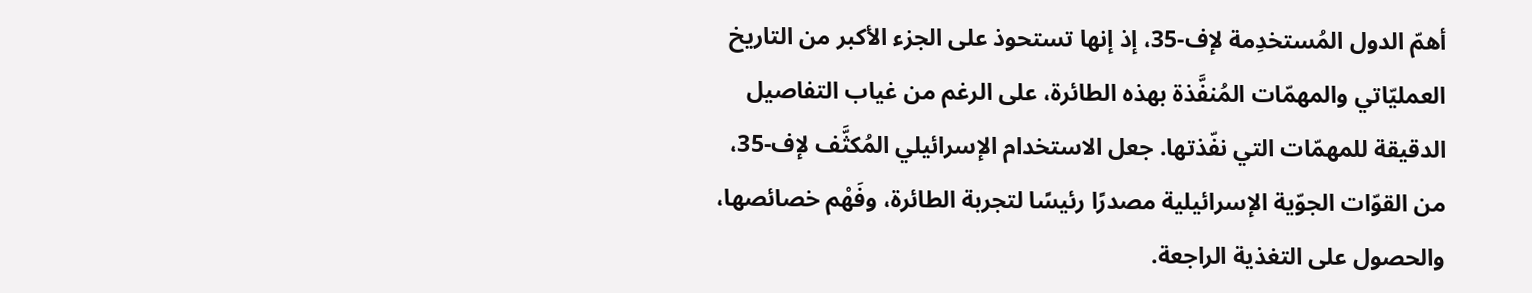أهمّ الدول المُستخدِمة لإف-35، إذ إنها تستحوذ على الجزء الأكبر من التاريخ العمليّاتي والمهمّات المُنفَّذة بهذه الطائرة، على الرغم من غياب التفاصيل الدقيقة للمهمّات التي نفّذتها. جعل الاستخدام الإسرائيلي المُكثَّف لإف-35، من القوّات الجوّية الإسرائيلية مصدرًا رئيسًا لتجربة الطائرة، وفَهْم خصائصها، والحصول على التغذية الراجعة.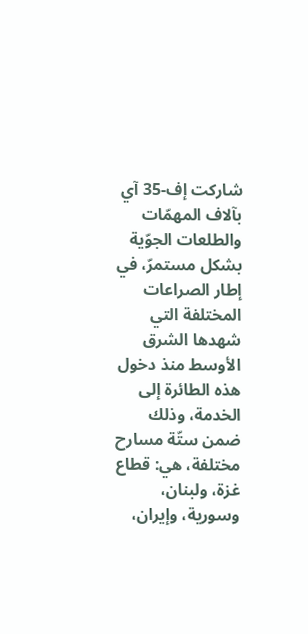شاركت إف-35 آي بآلاف المهمّات والطلعات الجوّية بشكل مستمرّ، في إطار الصراعات المختلفة التي شهدها الشرق الأوسط منذ دخول هذه الطائرة إلى الخدمة، وذلك ضمن ستّة مسارح مختلفة، هي: قطاع غزة، ولبنان، وسورية، وإيران،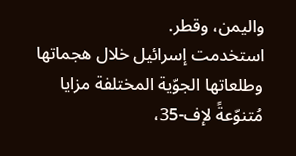واليمن، وقطر.
استخدمت إسرائيل خلال هجماتها وطلعاتها الجوّية المختلفة مزايا مُتنوّعةً لإف-35،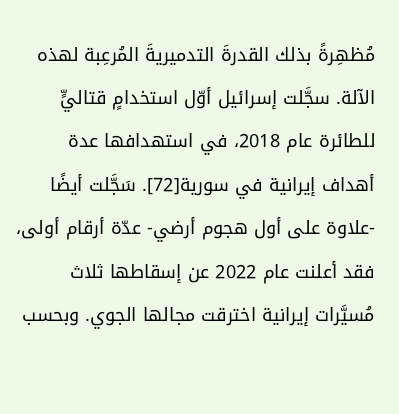مُظهِرةً بذلك القدرةَ التدميريةَ المُرعِبة لهذه الآلة. سجَّلت إسرائيل أوّل استخدامٍ قتاليٍّ للطائرة عام 2018، في استهدافها عدة أهداف إيرانية في سورية[72]. سَجَّلت أيضًا -علاوة على أول هجوم أرضي- عدّة أرقام أولى، فقد أعلنت عام 2022 عن إسقاطها ثلاث مُسيَّرات إيرانية اخترقت مجالها الجوي. وبحسب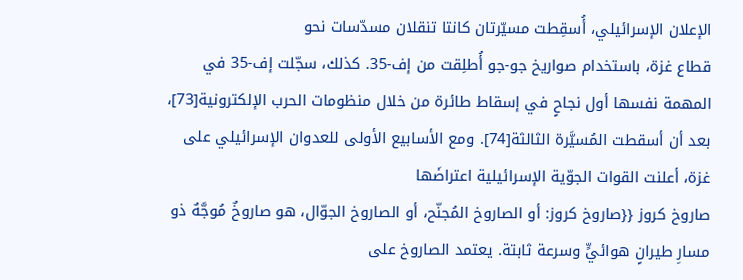الإعلان الإسرائيلي، أُسقِطت مسيّرتان كانتا تنقلان مسدّسات نحو
قطاع غزة، باستخدام صواريخ جو-جو أُطلِقت من إف-35. كذلك، سجّلت إف-35 في المهمة نفسها أول نجاحٍ في إسقاط طائرة من خلال منظومات الحرب الإلكترونية[73]، بعد أن أسقطت المُسيَّرة الثالثة[74]. ومع الأسابيع الأولى للعدوان الإسرائيلي على غزة، أعلنت القوات الجوّية الإسرائيلية اعتراضَها
صاروخ كروز {{صاروخ كروز: أو الصاروخ المُجنّح، أو الصاروخ الجوّال، هو صاروخٌ مُوجَّهٌ ذو مسارِ طيرانٍ هوائيٍّ وسرعة ثابتة. يعتمد الصاروخ على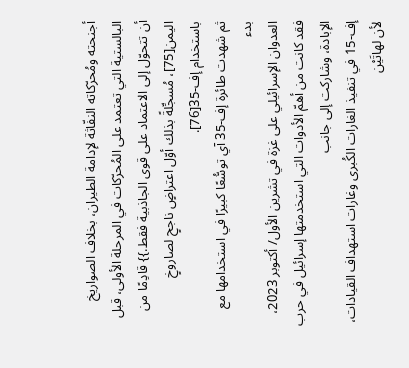أجنحته ومُحرّكاته النفّاثة لإدامة الطيران، بخلاف الصواريخ البالستية التي تعتمد على المُحرّكات في المرحلة الأولى، قبل أن تتحوّل إلى الاعتماد على قوى الجاذبية فقط.}} قادِمًا من
اليمن[75]، مُسجِّلةً بذلك أوّل اعتراضٍ ناجحٍ لصاروخٍ باستخدام إف-35[76].
ثم شهدت طائرة إف-35 آي توسُّعًا كبيرًا في استخدامها مع بدء
العدوان الإسرائيلي على غزة في تشرين الأول/ أكتوبر 2023، فقد كانت من أهمّ الأدوات التي استخدمتها إسرائيل في حرب الإبادة، وشاركت إلى جانب
إف-15 في تنفيذ الغارات الكُبرى وغارات استهداف القيادات، لأن لهاتَيْن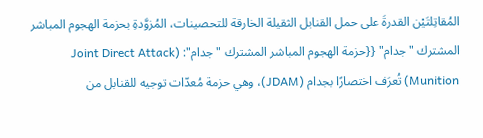المُقاتِلتَيْن القدرةَ على حمل القنابل الثقيلة الخارقة للتحصينات، المُزوَّدةِ بحزمة الهجوم المباشر المشترك "جدام" {{حزمة الهجوم المباشر المشترك "جدام": (Joint Direct Attack Munition) تُعرَف اختصارًا بجدام (JDAM)، وهي حزمة مُعدّات توجيه للقنابل من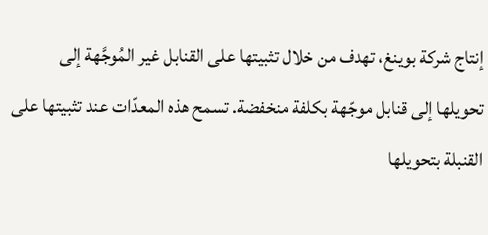إنتاج شركة بوينغ، تهدف من خلال تثبيتها على القنابل غير المُوجَّهة إلى تحويلها إلى قنابل موجّهة بكلفة منخفضة. تسمح هذه المعدّات عند تثبيتها على القنبلة بتحويلها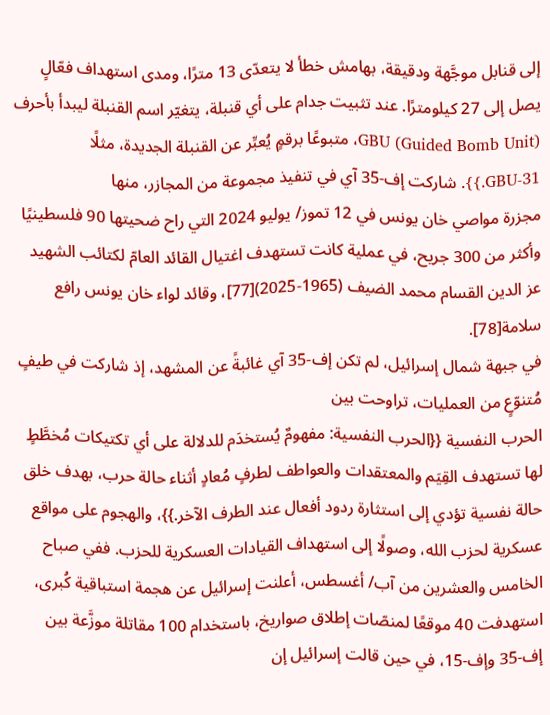إلى قنابل موجَّهة ودقيقة، بهامش خطأ لا يتعدّى 13 مترًا، ومدى استهداف فعّالٍ يصل إلى 27 كيلومترًا. عند تثبيت جدام على أي قنبلة، يتغيّر اسم القنبلة ليبدأ بأحرف GBU (Guided Bomb Unit)، متبوعًا برقمٍ يُعبِّر عن القنبلة الجديدة، مثلًا GBU-31.}}. شاركت إف-35 آي في تنفيذ مجموعة من المجازر، منها
مجزرة مواصي خان يونس في 12 تموز/ يوليو 2024 التي راح ضحيتها 90 فلسطينيًا وأكثر من 300 جريح، في عملية كانت تستهدف اغتيال القائد العامّ لكتائب الشهيد عز الدين القسام محمد الضيف (1965-2025)[77]، وقائد لواء خان يونس رافع سلامة[78].
في جبهة شمال إسرائيل، لم تكن إف-35 آي غائبةً عن المشهد، إذ شاركت في طيفٍ مُتنوّعٍ من العمليات، تراوحت بين
الحرب النفسية {{الحرب النفسية: مفهومٌ يُستخدَم للدلالة على أي تكتيكات مُخطَّطٍ لها تستهدف القِيَم والمعتقدات والعواطف لطرفٍ مُعادٍ أثناء حالة حرب، بهدف خلق حالة نفسية تؤدي إلى استثارة ردود أفعال عند الطرف الآخر.}}، والهجوم على مواقع عسكرية لحزب الله، وصولًا إلى استهداف القيادات العسكرية للحزب. ففي صباح الخامس والعشرين من آب/ أغسطس، أعلنت إسرائيل عن هجمة استباقية كُبرى، استهدفت 40 موقعًا لمنصّات إطلاق صواريخ، باستخدام 100 مقاتلة موزَّعة بين إف-35 وإف-15، في حين قالت إسرائيل إن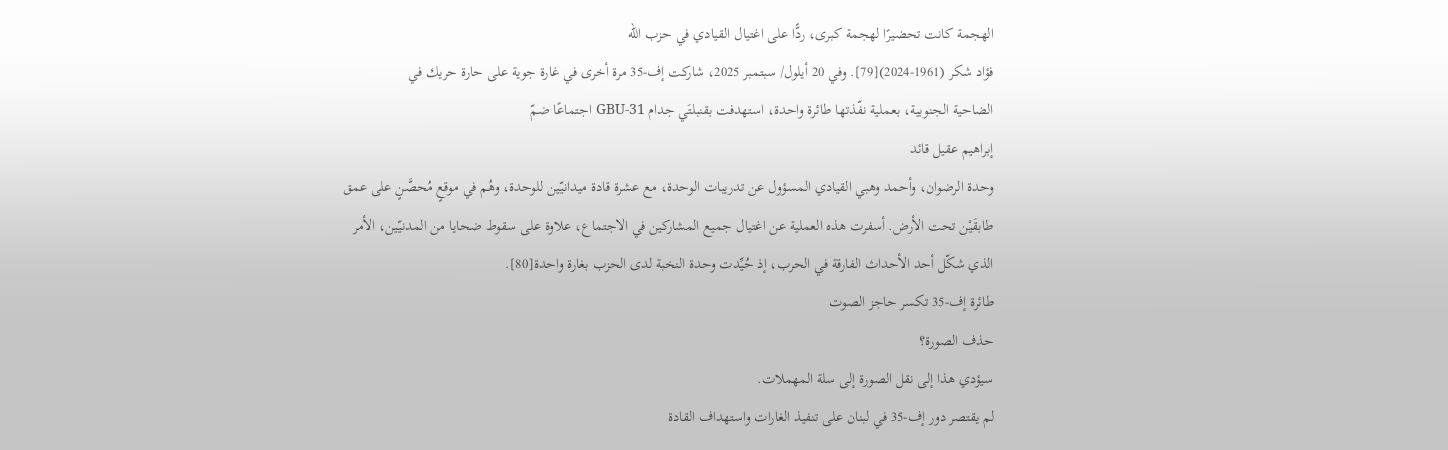الهجمة كانت تحضيرًا لهجمة كبرى، ردًّا على اغتيال القيادي في حزب الله
فؤاد شكر (1961-2024)[79]. وفي 20 أيلول/ سبتمبر 2025، شاركت إف-35 مرة أخرى في غارة جوية على حارة حريك في
الضاحية الجنوبية، بعملية نفّذتها طائرة واحدة، استهدفت بقنبلتَي جدام GBU-31 اجتماعًا ضمّ
إبراهيم عقيل قائد
وحدة الرضوان، وأحمد وهبي القيادي المسؤول عن تدريبات الوحدة، مع عشرة قادة ميدانيّين للوحدة، وهُم في موقعٍ مُحصَّنٍ على عمق طابقَيْن تحت الأرض. أسفرت هذه العملية عن اغتيال جميع المشاركين في الاجتماع، علاوة على سقوط ضحايا من المدنيّين، الأمر الذي شكّل أحد الأحداث الفارقة في الحرب، إذ حُيِّدت وحدة النخبة لدى الحزب بغارة واحدة[80].
طائرة إف-35 تكسر حاجز الصوت
حذف الصورة؟
سيؤدي هذا إلى نقل الصورة إلى سلة المهملات.
لم يقتصر دور إف-35 في لبنان على تنفيذ الغارات واستهداف القادة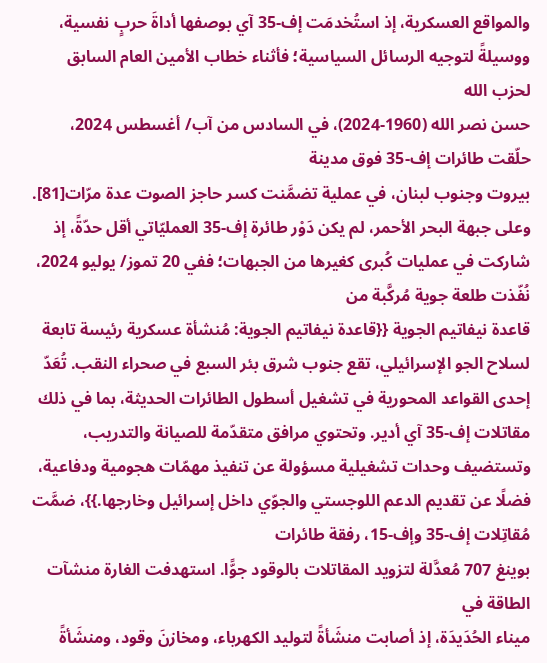والمواقع العسكرية، إذ استُخدمَت إف-35 آي بوصفها أداةَ حربٍ نفسية، ووسيلةً لتوجيه الرسائل السياسية؛ فأثناء خطاب الأمين العام السابق لحزب الله
حسن نصر الله (1960-2024)، في السادس من آب/ أغسطس 2024، حلّقت طائرات إف-35 فوق مدينة
بيروت وجنوب لبنان، في عملية تضمَّنت كسر حاجز الصوت عدة مرّات[81].
وعلى جبهة البحر الأحمر، لم يكن دَوْر طائرة إف-35 العمليّاتي أقل حدّةً، إذ شاركت في عمليات كُبرى كغيرها من الجبهات؛ ففي 20 تموز/ يوليو 2024، نُفّذت طلعة جوية مُركَّبة من
قاعدة نيفاتيم الجوية {{قاعدة نيفاتيم الجوية: مُنشأة عسكرية رئيسة تابعة لسلاح الجو الإسرائيلي، تقع جنوب شرق بئر السبع في صحراء النقب. تُعَدّ إحدى القواعد المحورية في تشغيل أسطول الطائرات الحديثة، بما في ذلك مقاتلات إف-35 آي أدير. وتحتوي مرافق متقدّمة للصيانة والتدريب، وتستضيف وحدات تشغيلية مسؤولة عن تنفيذ مهمّات هجومية ودفاعية، فضلًا عن تقديم الدعم اللوجستي والجوّي داخل إسرائيل وخارجها.}}، ضمَّت مُقاتِلات إف-35 وإف-15، رفقة طائرات
بوينغ 707 مُعدَّلة لتزويد المقاتلات بالوقود جوًّا. استهدفت الغارة منشآت الطاقة في
ميناء الحُدَيدَة، إذ أصابت منشَأةً لتوليد الكهرباء، ومخازنَ وقود، ومنشَأةً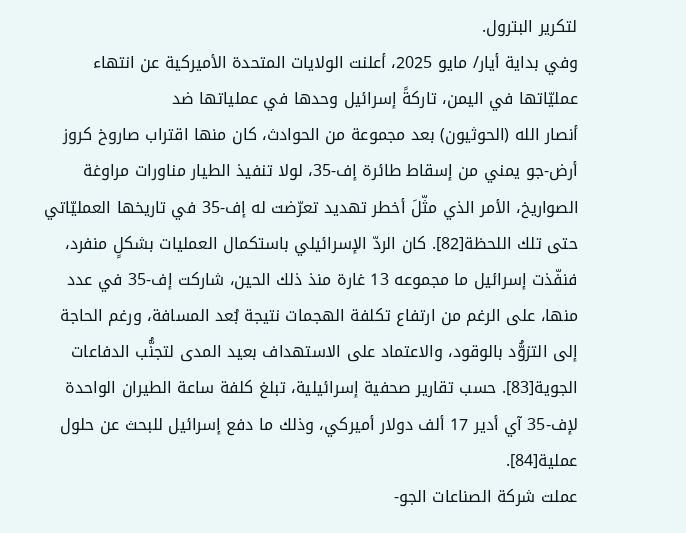لتكرير البترول.
وفي بداية أيار/ مايو 2025، أعلنت الولايات المتحدة الأميركية عن انتهاء عمليّاتها في اليمن، تاركةً إسرائيل وحدها في عملياتها ضد
أنصار الله (الحوثيون) بعد مجموعة من الحوادث، كان منها اقتراب صاروخ كروز أرض-جو يمني من إسقاط طائرة إف-35، لولا تنفيذ الطيار مناورات مراوغة الصواريخ، الأمر الذي مثّلَ أخطر تهديد تعرّضت له إف-35 في تاريخها العمليّاتي حتى تلك اللحظة[82]. كان الردّ الإسرائيلي باستكمال العمليات بشكلٍ منفرد، فنفّذت إسرائيل ما مجموعه 13 غارة منذ ذلك الحين، شاركت إف-35 في عدد منها، على الرغم من ارتفاع تكلفة الهجمات نتيجة بُعد المسافة، ورغم الحاجة إلى التزوُّد بالوقود، والاعتماد على الاستهداف بعيد المدى لتجنُّب الدفاعات الجوية[83]. حسب تقارير صحفية إسرائيلية، تبلغ كلفة ساعة الطيران الواحدة لإف-35 آي أدير 17 ألف دولار أميركي، وذلك ما دفع إسرائيل للبحث عن حلول عملية[84].
عملت شركة الصناعات الجو-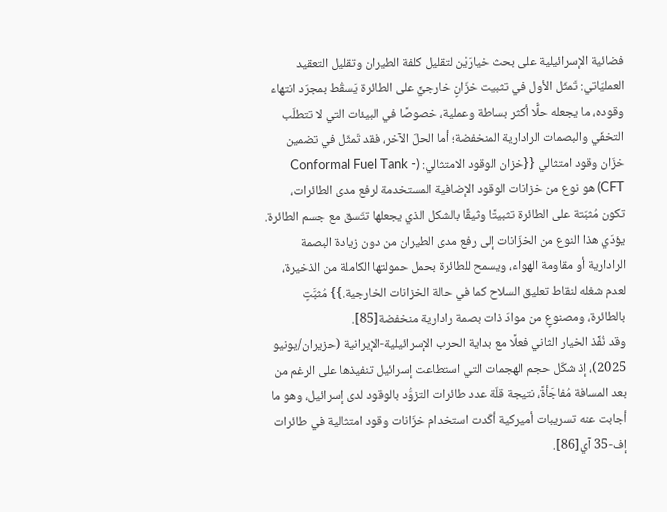فضائية الإسرائيلية على بحث خيارَيْن لتقليل كلفة الطيران وتقليل التعقيد العمليّاتي: تَمثّل الأول في تثبيت خزّانٍ خارجيٍّ على الطائرة يَسقُط بمجرّد انتهاء وقوده، ما يجعله حلًّا أكثر بساطة وعملية، خصوصًا في البيئات التي لا تتطلّب التخفّي والبصمات الرادارية المنخفضة؛ أما الحلّ الآخر، فقد تَمثّل في تضمين
خزّان وقود امتثالي {{خزان الوقود الامتثالي: (Conformal Fuel Tank - CFT) هو نوع من خزانات الوقود الإضافية المستخدمة لرفع مدى الطائرات، تكون مُثبّتة على الطائرة تثبيتًا وثيقًا بالشكل الذي يجعلها تتّسق مع جسم الطائرة. يؤدّي هذا النوع من الخزّانات إلى رفع مدى الطيران من دون زيادة البصمة الرادارية أو مقاومة الهواء، ويسمح للطائرة بحمل حمولتها الكاملة من الذخيرة، لعدم شغله لنقاط تعليق السلاح كما في حالة الخزانات الخارجية.}} مُثبَّتٍ بالطائرة، ومصنوعٍ من موادّ ذات بصمة رادارية منخفضة[85].
وقد نُفِّذ الخيار الثاني فعلًا مع بداية الحرب الإسرائيلية-الإيرانية (حزيران/يونيو 2025)، إذ شكّل حجم الهجمات التي استطاعت إسرائيل تنفيذها على الرغم من بعد المسافة مُفاجَأةً، نتيجة قلّة عدد طائرات التزوُّد بالوقود لدى إسرائيل، وهو ما أجابت عنه تسريبات أميركية أكّدت استخدام خزّانات وقود امتثالية في طائرات إف-35 آي[86].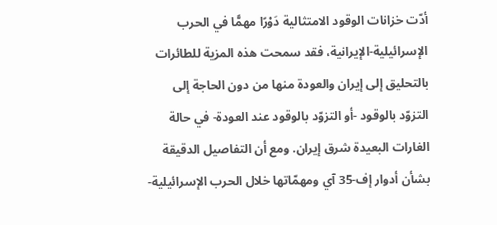أدّت خزانات الوقود الامتثالية دَوْرًا مهمًّا في الحرب الإسرائيلية-الإيرانية، فقد سمحت هذه المزية للطائرات بالتحليق إلى إيران والعودة منها من دون الحاجة إلى التزوّد بالوقود -أو التزوّد بالوقود عند العودة- في حالة الغارات البعيدة شرق إيران. ومع أن التفاصيل الدقيقة بشأن أدوار إف-35 آي ومهمّاتها خلال الحرب الإسرائيلية-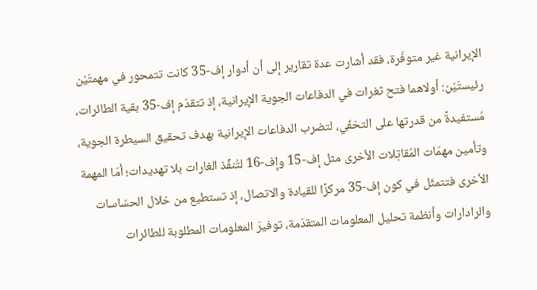الإيرانية غير متوفّرة، فقد أشارت عدة تقارير إلى أن أدوار إف-35 كانت تتمحور في مهمتَيْن رئيستَيْن: أولاهما فتح ثغرات في الدفاعات الجوية الإيرانية، إذ تتقدّم إف-35 بقية الطائرات، مُستفيدةً من قدرتها على التخفّي، لتضرب الدفاعات الإيرانية بهدف تحقيق السيطرة الجوية، وتأمين مهمّات المُقاتِلات الأخرى مثل إف-15 وإف-16 لتُنفِّذ الغارات بلا تهديدات؛ أمّا المهمة الأخرى فتتمثّل في كون إف-35 مركزًا للقيادة والاتصال، إذ تستطيع من خلال الحسّاسات والرادارات وأنظمة تحليل المعلومات المتقدّمة، توفيرَ المعلومات المطلوبة للطائرات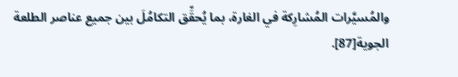والمُسيَّرات المُشارِكة في الغارة، بما يُحقِّق التكامُلَ بين جميع عناصر الطلعة الجوية[87].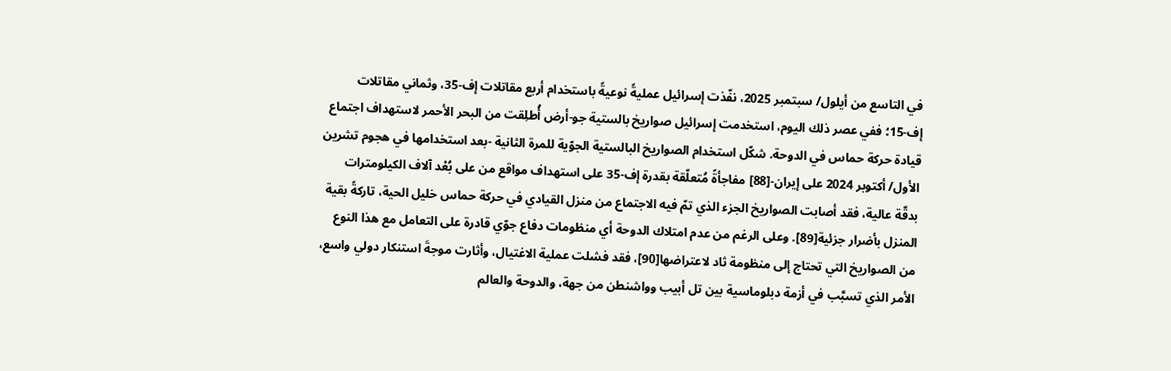في التاسع من أيلول/ سبتمبر 2025، نفّذت إسرائيل عمليةً نوعيةً باستخدام أربع مقاتلات إف-35، وثماني مقاتلات إف-15؛ ففي عصر ذلك اليوم، استخدمت إسرائيل صواريخ بالستية جو-أرض أُطلِقت من البحر الأحمر لاستهداف اجتماع قيادة حركة حماس في الدوحة. شكّل استخدام الصواريخ البالستية الجوّية للمرة الثانية -بعد استخدامها في هجوم تشرين الأول/ أكتوبر 2024 على إيران-[88] مفاجأةً مُتعلّقة بقدرة إف-35 على استهداف مواقع من على بُعْد آلاف الكيلومترات بدقّة عالية، فقد أصابت الصواريخ الجزء الذي تمّ فيه الاجتماع من منزل القيادي في حركة حماس خليل الحية، تاركةً بقية المنزل بأضرار جزئية[89]. وعلى الرغم من عدم امتلاك الدوحة أي منظومات دفاع جوّي قادرة على التعامل مع هذا النوع من الصواريخ التي تحتاج إلى منظومة ثاد لاعتراضها[90]، فقد فشلت عملية الاغتيال، وأثارت موجةَ استنكار دولي واسع، الأمر الذي تسبَّب في أزمة دبلوماسية بين تل أبيب وواشنطن من جهة، والدوحة والعالم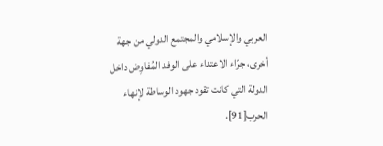العربي والإسلامي والمجتمع الدولي من جهة أخرى، جرّاء الاعتداء على الوفد المُفاوِض داخل الدولة التي كانت تقود جهود الوساطة لإنهاء الحرب[91].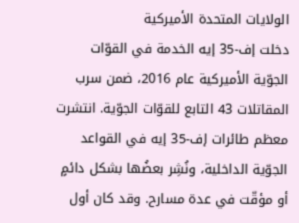الولايات المتحدة الأميركية
دخلت إف-35 إيه الخدمة في القوّات الجوّية الأميركية عام 2016، ضمن سرب المقاتلات 43 التابع للقوّات الجوّية. انتشرت معظم طائرات إف-35 إيه في القواعد الجوّية الداخلية، ونُشِر بعضُها بشكل دائمٍ أو مؤقّت في عدة مسارح. وقد كان أول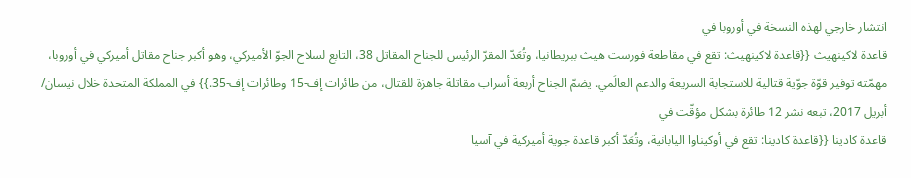انتشار خارجي لهذه النسخة في أوروبا في
قاعدة لاكينهيث {{قاعدة لاكينهيث: تقع في مقاطعة فورست هيث ببريطانيا، وتُعَدّ المقرّ الرئيس للجناح المقاتل 38، التابع لسلاح الجوّ الأميركي، وهو أكبر جناح مقاتل أميركي في أوروبا، مهمّته توفير قوّة جوّية قتالية للاستجابة السريعة والدعم العالَمي. يضمّ الجناح أربعة أسراب مقاتلة جاهزة للقتال، من طائرات إف-15 وطائرات إف-35.}} في المملكة المتحدة خلال نيسان/ أبريل 2017، تبعه نشر 12 طائرة بشكل مؤقّت في
قاعدة كادينا {{قاعدة كادينا: تقع في أوكيناوا اليابانية، وتُعَدّ أكبر قاعدة جوية أميركية في آسيا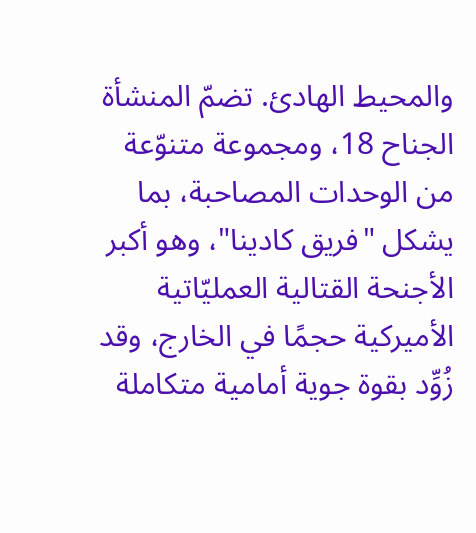والمحيط الهادئ. تضمّ المنشأة الجناح 18، ومجموعة متنوّعة من الوحدات المصاحبة، بما يشكل "فريق كادينا"، وهو أكبر الأجنحة القتالية العمليّاتية الأميركية حجمًا في الخارج، وقد زُوِّد بقوة جوية أمامية متكاملة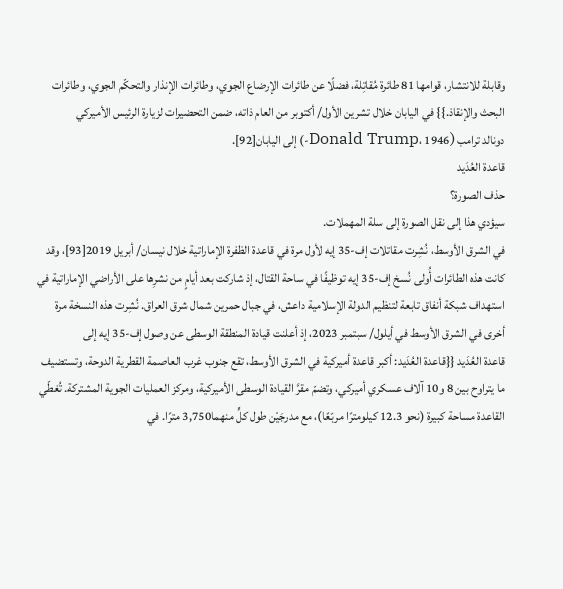وقابلة للانتشار، قوامها 81 طائرة مُقاتِلة، فضلًا عن طائرات الإرضاع الجوي، وطائرات الإنذار والتحكّم الجوي، وطائرات البحث والإنقاذ.}} في اليابان خلال تشرين الأول/ أكتوبر من العام ذاته، ضمن التحضيرات لزيارة الرئيس الأميركي
دونالد ترامب (Donald Trump، 1946-) إلى اليابان[92].
قاعدة العُدَيد
حذف الصورة؟
سيؤدي هذا إلى نقل الصورة إلى سلة المهملات.
في الشرق الأوسط، نُشِرت مقاتلات إف-35 إيه لأول مرة في قاعدة الظفرة الإماراتية خلال نيسان/ أبريل 2019[93]، وقد كانت هذه الطائرات أُولى نُسخ إف-35 إيه توظيفًا في ساحة القتال، إذ شاركت بعد أيامٍ من نشرِها على الأراضي الإماراتية في استهداف شبكة أنفاق تابعة لتنظيم الدولة الإسلامية داعش، في جبال حمرين شمال شرق العراق. نُشِرت هذه النسخة مرة أخرى في الشرق الأوسط في أيلول/ سبتمبر 2023، إذ أعلنت قيادة المنطقة الوسطى عن وصول إف-35 إيه إلى
قاعدة العُدَيد {{قاعدة العُدَيد: أكبر قاعدة أميركية في الشرق الأوسط، تقع جنوب غرب العاصمة القطرية الدوحة، وتستضيف ما يتراوح بين 8 و10 آلاف عسكري أميركي، وتضمّ مقرَّ القيادة الوسطى الأميركية، ومركز العمليات الجوية المشتركة. تُغطّي القاعدة مساحة كبيرة (نحو 12.3 كيلومترًا مربّعًا)، مع مدرجَيْن طول كلٍّ منهما3,750 مترًا. في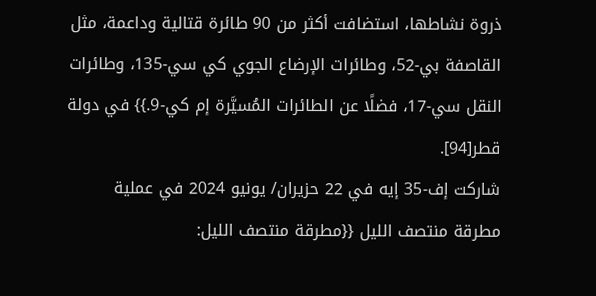ذروة نشاطها، استضافت أكثر من 90 طائرة قتالية وداعمة، مثل القاصفة بي-52، وطائرات الإرضاع الجوي كي سي-135، وطائرات النقل سي-17، فضلًا عن الطائرات المُسيَّرة إم كي-9.}} في دولة قطر[94].
شاركت إف-35 إيه في 22 حزيران/ يونيو 2024 في عملية
مطرقة منتصف الليل {{مطرقة منتصف الليل: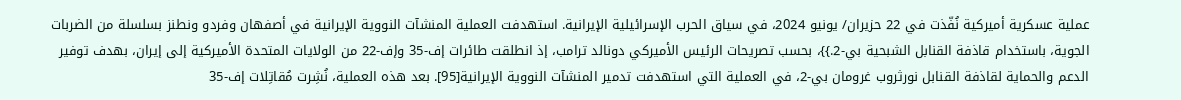عملية عسكرية أميركية نُفّذت في 22 حزيران/ يونيو 2024، في سياق الحرب الإسرائيلية الإيرانية. استهدفت العملية المنشآت النووية الإيرانية في أصفهان وفردو ونطنز بسلسلة من الضربات الجوية، باستخدام قاذفة القنابل الشبحية بي-2.}}، بحسب تصريحات الرئيس الأميركي دونالد ترامب، إذ انطلقت طائرات إف-35 وإف-22 من الولايات المتحدة الأميركية إلى إيران، بهدف توفير الدعم والحماية لقاذفة القنابل نورثروب غرومان بي-2، في العملية التي استهدفت تدمير المنشآت النووية الإيرانية[95]. بعد هذه العملية، نُشِرت مُقاتِلات إف-35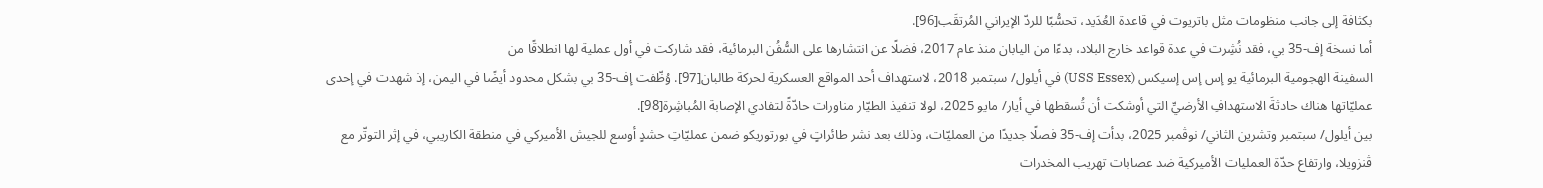بكثافة إلى جانب منظومات مثل باتريوت في قاعدة العُدَيد، تحسُّبًا للردّ الإيراني المُرتقَب[96].
أما نسخة إف-35 بي، فقد نُشِرت في عدة قواعد خارج البلاد، بدءًا من اليابان منذ عام 2017، فضلًا عن انتشارها على السُّفُن البرمائية، فقد شاركت في أول عملية لها انطلاقًا من
السفينة الهجومية البرمائية يو إس إس إسيكس (USS Essex) في أيلول/ سبتمبر 2018، لاستهداف أحد المواقع العسكرية لحركة طالبان[97]. وُظّفت إف-35 بي بشكل محدود أيضًا في اليمن، إذ شهدت في إحدى عمليّاتها هناك حادثةَ الاستهدافِ الأرضيِّ التي أوشكت أن تُسقطها في أيار/ مايو 2025، لولا تنفيذ الطيّار مناورات حادّةً لتفادي الإصابة المُباشِرة[98].
بين أيلول/ سبتمبر وتشرين الثاني/ نوڤمبر 2025، بدأت إف-35 فصلًا جديدًا من العمليّات، وذلك بعد نشر طائراتٍ في بورتوريكو ضمن عمليّاتِ حشدٍ أوسع للجيش الأميركي في منطقة الكاريبي، في إثر التوتّر مع ڤنزويلا، وارتفاع حدّة العمليات الأميركية ضد عصابات تهريب المخدرات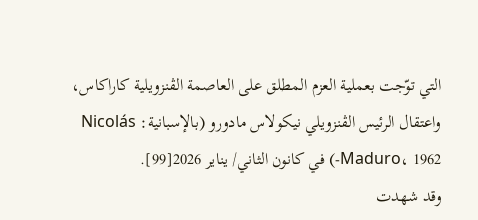التي توّجت بعملية العزم المطلق على العاصمة الڤنزويلية كاراكاس، واعتقال الرئيس الڤنزويلي نيكولاس مادورو (بالإسبانية: Nicolás Maduro، 1962-) في كانون الثاني/ يناير 2026[99].
وقد شهدت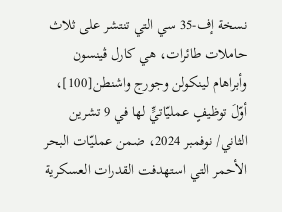نسخة إف-35 سي التي تنتشر على ثلاث حاملات طائرات، هي كارل ڤينسون وأبراهام لينكولن وجورج واشنطن[100]، أوّلَ توظيفٍ عمليّاتيٍّ لها في 9 تشرين الثاني/ نوفمبر 2024، ضمن عمليّات البحر الأحمر التي استهدفت القدرات العسكرية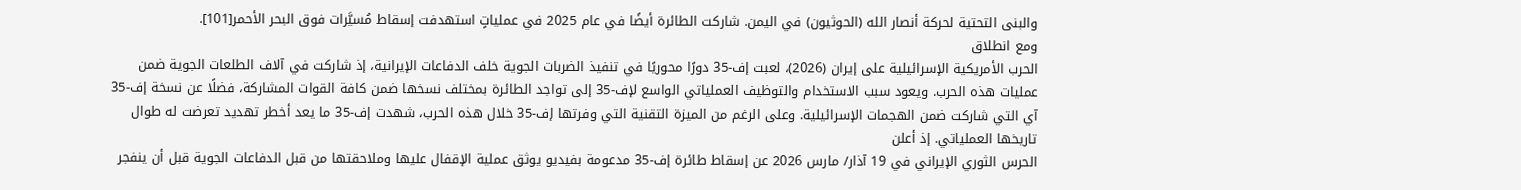والبنى التحتية لحركة أنصار الله (الحوثيون) في اليمن. شاركت الطائرة أيضًا في عام 2025 في عملياتٍ استهدفت إسقاط مُسيَّرات فوق البحر الأحمر[101].
ومع انطلاق
الحرب الأمريكية الإسرائيلية على إيران (2026)، لعبت إف-35 دورًا محوريًا في تنفيذ الضربات الجوية خلف الدفاعات الإيرانية، إذ شاركت في آلاف الطلعات الجوية ضمن عمليات هذه الحرب. ويعود سبب الاستخدام والتوظيف العملياتي الواسع لإف-35 إلى تواجد الطائرة بمختلف نسخها ضمن كافة القوات المشاركة، فضلًا عن نسخة إف-35 آي التي شاركت ضمن الهجمات الإسرائيلية. وعلى الرغم من الميزة التقنية التي وفرتها إف-35 خلال هذه الحرب، شهدت إف-35 ما يعد أخطر تهديد تعرضت له طوال تاريخها العملياتي. إذ أعلن
الحرس الثوري الإيراني في 19 آذار/ مارس 2026 عن إسقاط طائرة إف-35 مدعومة بفيديو يوثق عملية الإقفال عليها وملاحقتها من قبل الدفاعات الجوية قبل أن ينفجر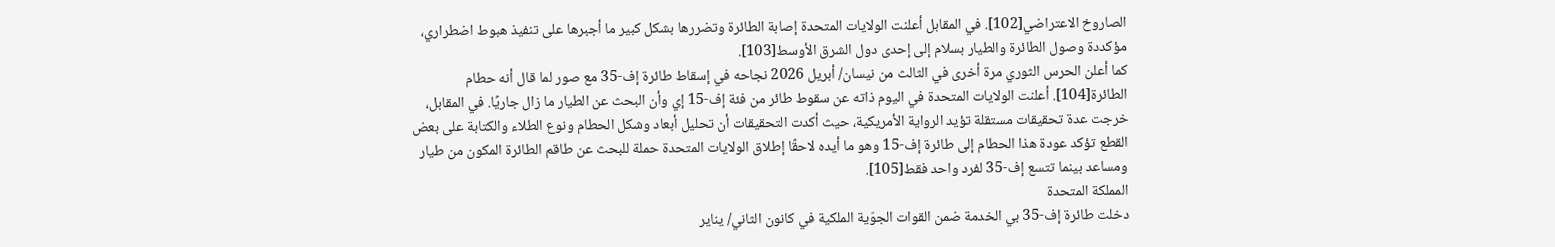الصاروخ الاعتراضي[102]. في المقابل أعلنت الولايات المتحدة إصابة الطائرة وتضررها بشكل كبير ما أجبرها على تنفيذ هبوط اضطراري، مؤكددة وصول الطائرة والطيار بسلام إلى إحدى دول الشرق الأوسط[103].
كما أعلن الحرس الثوري مرة أخرى في الثالث من نيسان/ أبريل 2026 نجاحه في إسقاط طائرة إف-35 مع صور لما قال أنه حطام الطائرة[104]. أعلنت الولايات المتحدة في اليوم ذاته عن سقوط طائر من فئة إف-15 إي وأن البحث عن الطيار ما زال جاريًا. في المقابل، خرجت عدة تحقيقات مستقلة تؤيد الرواية الأمريكية، حيث أكدت التحقيقات أن تحليل أبعاد وشكل الحطام ونوع الطلاء والكتابة على بعض القطع تؤكد عودة هذا الحطام إلى طائرة إف-15 وهو ما أيده لاحقًا إطلاق الولايات المتحدة حملة للبحث عن طاقم الطائرة المكون من طيار ومساعد بينما تتسع إف-35 لفرد واحد فقط[105].
المملكة المتحدة
دخلت طائرة إف-35 بي الخدمة ضمن القوات الجوّية الملكية في كانون الثاني/ يناير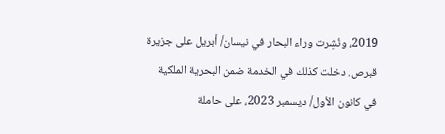2019، ونُشِرت وراء البحار في نيسان/ أبريل على جزيرة قبرص. دخلت كذلك في الخدمة ضمن البحرية الملكية في كانون الأول/ ديسمبر 2023، على حاملة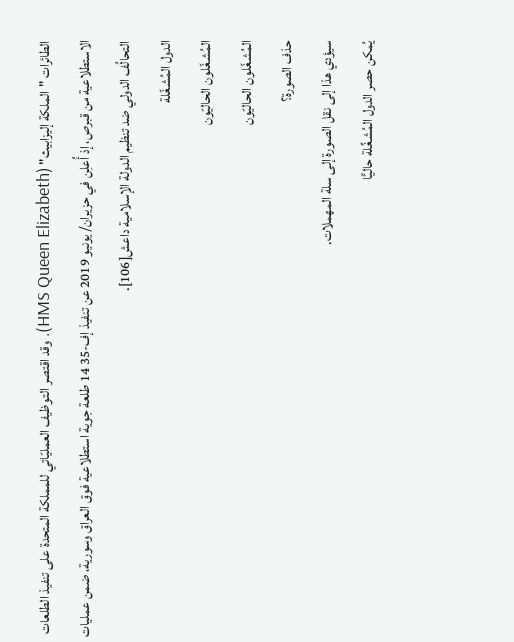الطائرات "الملكة إليزابيث" (HMS Queen Elizabeth). وقد اقتصر التوظيف العمليّاتي للمملكة المتحدة على تنفيذ الطلعات الاستطلاعية من قبرص، إذ أُعلِن في حزيران/ يونيو 2019 عن تنفيذ إف-35 14 طلعة جوية استطلاعية فوق العراق وسورية، ضمن عمليات التحالُف الدولي ضد تنظيم الدولة الإسلامية داعش[106].
الدول المُشغّلة
المُشغّلون الحاليّون
المُشغّلون الحاليّون
حذف الصورة؟
سيؤدي هذا إلى نقل الصورة إلى سلة المهملات.
يُمكن حصر الدول المُشغِّلة حاليًّا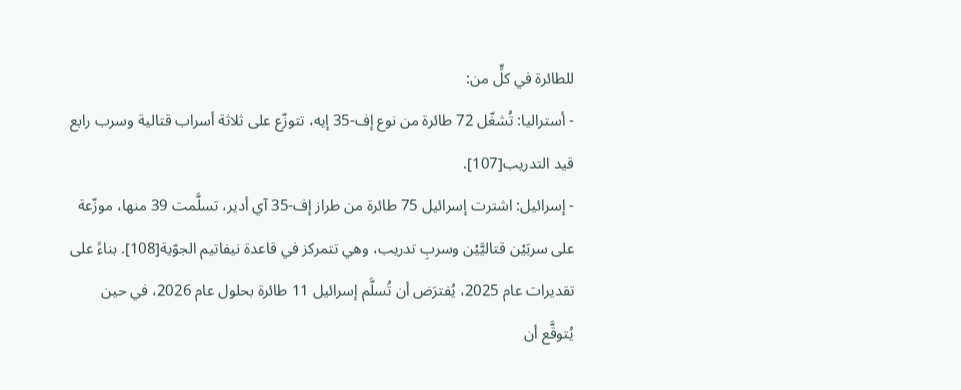للطائرة في كلٍّ من:
- أستراليا: تُشغّل 72 طائرة من نوع إف-35 إيه، تتوزّع على ثلاثة أسراب قتالية وسرب رابع قيد التدريب[107].
- إسرائيل: اشترت إسرائيل 75 طائرة من طراز إف-35 آي أدير، تسلَّمت 39 منها، موزّعة على سربَيْن قتاليَّيْن وسربِ تدريب، وهي تتمركز في قاعدة نيفاتيم الجوّية[108]. بناءً على تقديرات عام 2025، يُفترَض أن تُسلَّم إسرائيل 11 طائرة بحلول عام 2026، في حين يُتوقَّع أن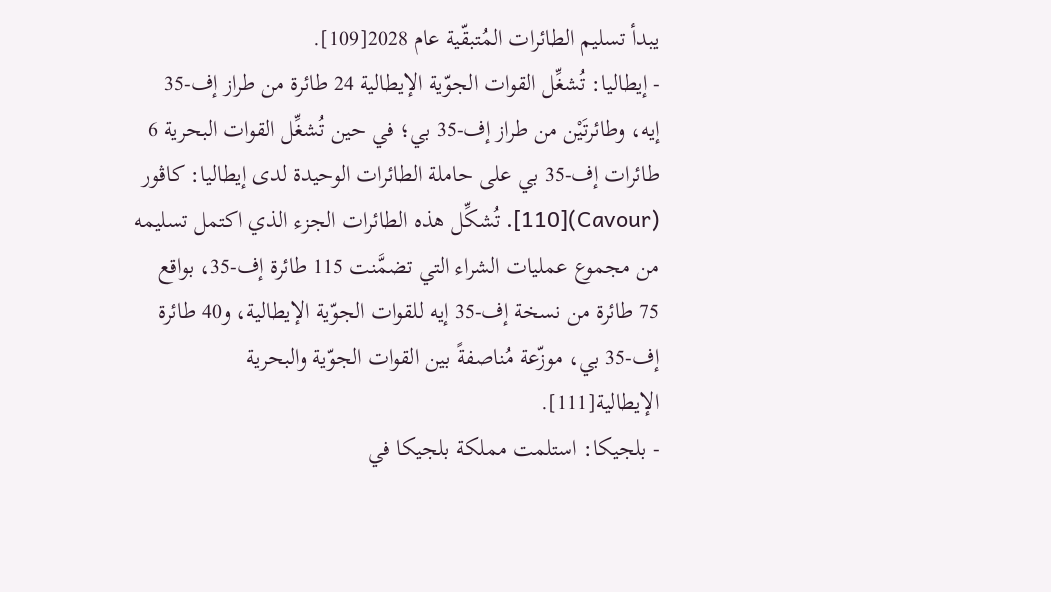يبدأ تسليم الطائرات المُتبقّية عام 2028[109].
- إيطاليا: تُشغِّل القوات الجوّية الإيطالية 24 طائرة من طراز إف-35 إيه، وطائرتَيْن من طراز إف-35 بي؛ في حين تُشغِّل القوات البحرية 6 طائرات إف-35 بي على حاملة الطائرات الوحيدة لدى إيطاليا: كاڤور (Cavour)[110]. تُشكِّل هذه الطائرات الجزء الذي اكتمل تسليمه من مجموع عمليات الشراء التي تضمَّنت 115 طائرة إف-35، بواقع 75 طائرة من نسخة إف-35 إيه للقوات الجوّية الإيطالية، و40 طائرة إف-35 بي، موزّعة مُناصفةً بين القوات الجوّية والبحرية الإيطالية[111].
- بلجيكا: استلمت مملكة بلجيكا في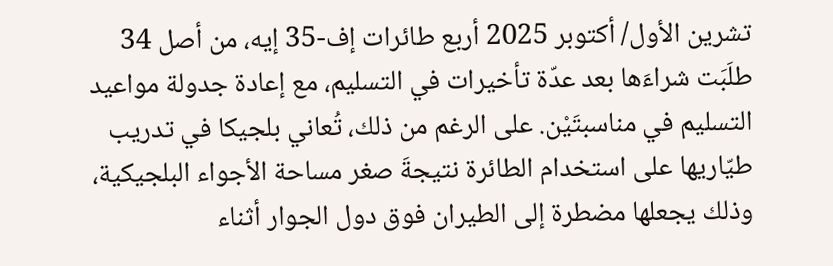تشرين الأول/ أكتوبر 2025 أربع طائرات إف-35 إيه، من أصل 34 طلَبَت شراءَها بعد عدّة تأخيرات في التسليم، مع إعادة جدولة مواعيد التسليم في مناسبتَيْن. على الرغم من ذلك، تُعاني بلجيكا في تدريب طيّاريها على استخدام الطائرة نتيجةَ صغر مساحة الأجواء البلجيكية، وذلك يجعلها مضطرة إلى الطيران فوق دول الجوار أثناء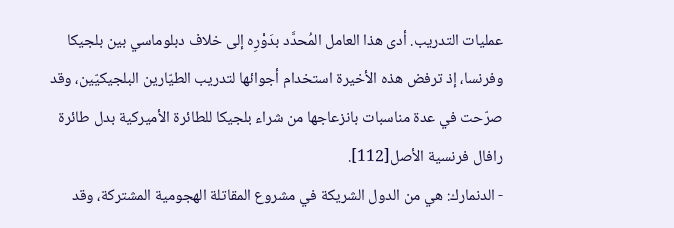عمليات التدريب. أدى هذا العامل المُحدَّد بدَوْرِه إلى خلاف دبلوماسي بين بلجيكا وفرنسا، إذ ترفض هذه الأخيرة استخدام أجوائها لتدريب الطيّارين البلجيكيّين، وقد صرّحت في عدة مناسبات بانزعاجها من شراء بلجيكا للطائرة الأميركية بدل طائرة رافال فرنسية الأصل[112].
- الدنمارك: هي من الدول الشريكة في مشروع المقاتلة الهجومية المشتركة، وقد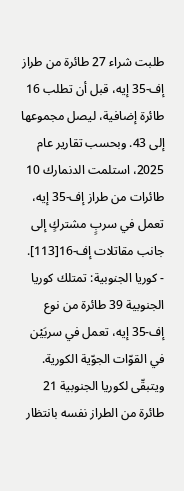طلبت شراء 27 طائرة من طراز إف-35 إيه، قبل أن تطلب 16 طائرة إضافية، ليصل مجموعها إلى 43. وبحسب تقارير عام 2025، استلمت الدنمارك 10 طائرات من طراز إف-35 إيه، تعمل في سربٍ مشتركٍ إلى جانب مقاتلات إف-16[113].
- كوريا الجنوبية: تمتلك كوريا الجنوبية 39 طائرة من نوع إف-35 إيه، تعمل في سربَيْن في القوّات الجوّية الكورية. ويتبقّى لكوريا الجنوبية 21 طائرة من الطراز نفسه بانتظار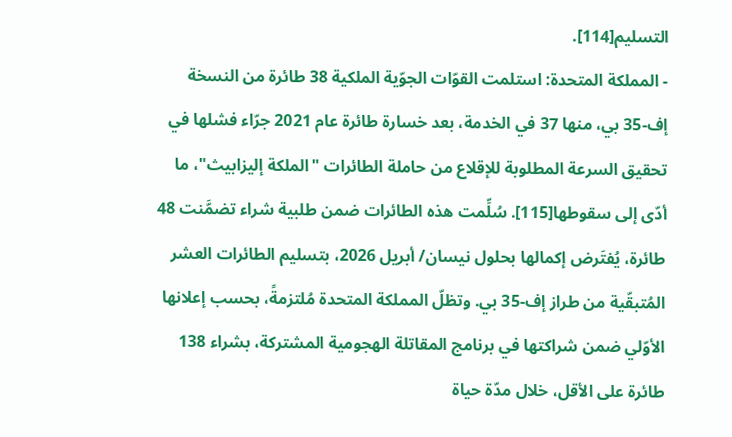التسليم[114].
- المملكة المتحدة: استلمت القوّات الجوّية الملكية 38 طائرة من النسخة إف-35 بي، منها 37 في الخدمة، بعد خسارة طائرة عام 2021 جرّاء فشلها في تحقيق السرعة المطلوبة للإقلاع من حاملة الطائرات "الملكة إليزابيث"، ما أدّى إلى سقوطها[115]. سُلِّمت هذه الطائرات ضمن طلبية شراء تضمَّنت 48 طائرة، يُفتَرض إكمالها بحلول نيسان/ أبريل 2026، بتسليم الطائرات العشر المُتبقّية من طراز إف-35 بي. وتظلّ المملكة المتحدة مُلتزمةً، بحسب إعلانها الأوّلي ضمن شراكتها في برنامج المقاتلة الهجومية المشتركة، بشراء 138 طائرة على الأقل، خلال مدّة حياة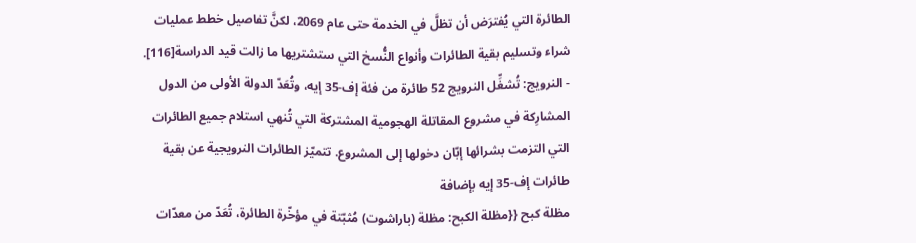الطائرة التي يُفترَض أن تظلَّ في الخدمة حتى عام 2069، لكنَّ تفاصيل خطط عمليات شراء وتسليم بقية الطائرات وأنواع النُّسخ التي ستشتريها ما زالت قيد الدراسة[116].
- النرويج: تُشغِّل النرويج 52 طائرة من فئة إف-35 إيه، وتُعَدّ الدولة الأولى من الدول المشارِكة في مشروع المقاتلة الهجومية المشتركة التي تُنهي استلام جميع الطائرات التي التزمت بشرائها إبّان دخولها إلى المشروع. تتميّز الطائرات النرويجية عن بقية طائرات إف-35 إيه بإضافة
مظلة كبح {{مظلة الكبح: مظلة (باراشوت) مُثبّتة في مؤخّرة الطائرة، تُعَدّ من معدّات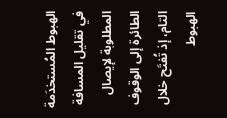الهبوط المُستخدَمة في تقليل المسافة المطلوبة لإيصال الطائرة إلى الوقوف التام، إذ تُفتَح خلال الهبوط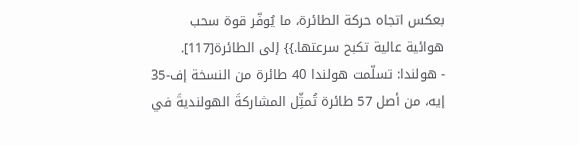بعكس اتجاه حركة الطائرة، ما يُوفّر قوة سحب هوائية عالية تكبح سرعتها.}} إلى الطائرة[117].
- هولندا: تسلّمت هولندا 40 طائرة من النسخة إف-35 إيه، من أصل 57 طائرة تُمثِّل المشاركةَ الهولنديةَ في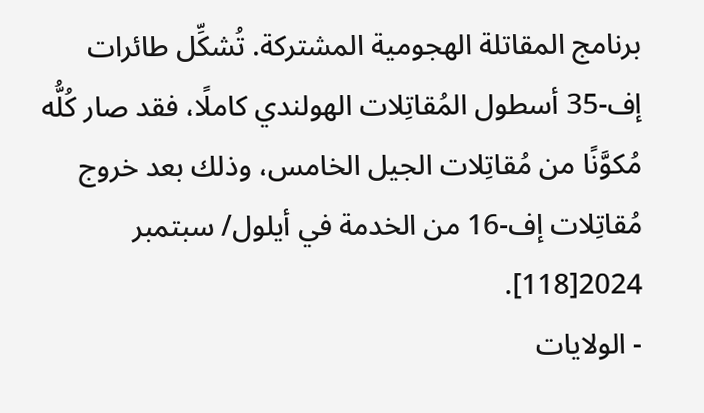برنامج المقاتلة الهجومية المشتركة. تُشكِّل طائرات إف-35 أسطول المُقاتِلات الهولندي كاملًا، فقد صار كُلُّه مُكوَّنًا من مُقاتِلات الجيل الخامس، وذلك بعد خروج مُقاتِلات إف-16 من الخدمة في أيلول/ سبتمبر 2024[118].
- الولايات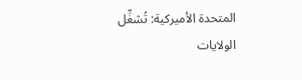المتحدة الأميركية: تُشغِّل الولايات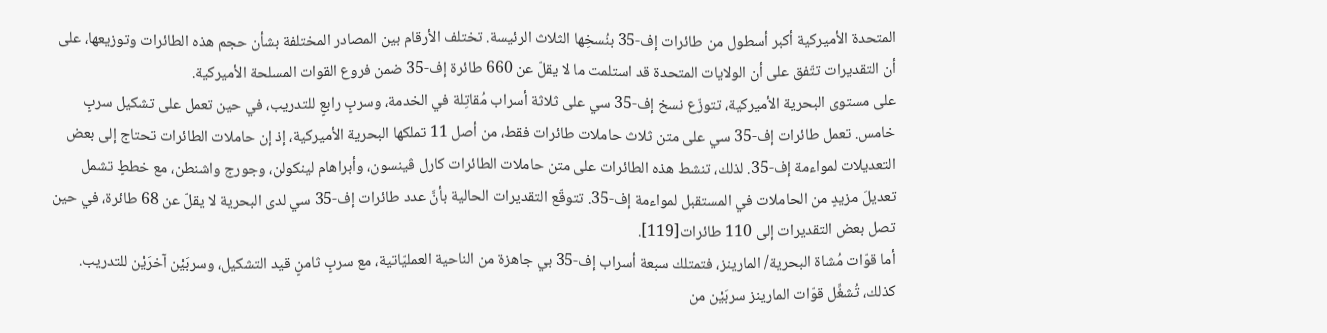المتحدة الأميركية أكبر أسطول من طائرات إف-35 بنُسخِها الثلاث الرئيسة. تختلف الأرقام بين المصادر المختلفة بشأن حجم هذه الطائرات وتوزيعها، على أن التقديرات تتّفق على أن الولايات المتحدة قد استلمت ما لا يقلّ عن 660 طائرة إف-35 ضمن فروع القوات المسلحة الأميركية.
على مستوى البحرية الأميركية، تتوزّع نسخ إف-35 سي على ثلاثة أسراب مُقاتِلة في الخدمة، وسربٍ رابعٍ للتدريب، في حين تعمل على تشكيل سربٍ خامس. تعمل طائرات إف-35 سي على متن ثلاث حاملات طائرات فقط، من أصل 11 تملكها البحرية الأميركية، إذ إن حاملات الطائرات تحتاج إلى بعض التعديلات لمواءمة إف-35. لذلك، تنشط هذه الطائرات على متن حاملات الطائرات كارل ڤينسون، وأبراهام لينكولن، وجورج واشنطن، مع خططٍ تشمل تعديلَ مزيدٍ من الحاملات في المستقبل لمواءمة إف-35. تتوقّع التقديرات الحالية بأنَّ عدد طائرات إف-35 سي لدى البحرية لا يقلّ عن 68 طائرة، في حين تصل بعض التقديرات إلى 110 طائرات[119].
أما قوّات مُشاة البحرية/ المارينز، فتمتلك سبعة أسراب إف-35 بي جاهزة من الناحية العمليّاتية، مع سربٍ ثامنٍ قيد التشكيل، وسربَيْن آخرَيْن للتدريب. كذلك، تُشغِّل قوّات المارينز سربَيْن من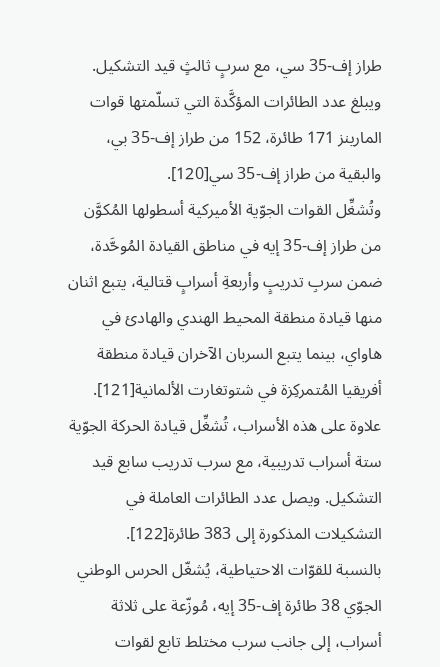طراز إف-35 سي، مع سربٍ ثالثٍ قيد التشكيل. ويبلغ عدد الطائرات المؤكَّدة التي تسلّمتها قوات المارينز 171 طائرة، 152 من طراز إف-35 بي، والبقية من طراز إف-35 سي[120].
وتُشغِّل القوات الجوّية الأميركية أسطولها المُكوَّن من طراز إف-35 إيه في مناطق القيادة المُوحَّدة، ضمن سربِ تدريبٍ وأربعةِ أسرابٍ قتالية، يتبع اثنان منها قيادة منطقة المحيط الهندي والهادئ في هاواي، بينما يتبع السربان الآخران قيادة منطقة أفريقيا المُتمركِزة في شتوتغارت الألمانية[121]. علاوة على هذه الأسراب، تُشغِّل قيادة الحركة الجوّية ستة أسراب تدريبية، مع سرب تدريب سابع قيد التشكيل. ويصل عدد الطائرات العاملة في التشكيلات المذكورة إلى 383 طائرة[122].
بالنسبة للقوّات الاحتياطية، يُشغّل الحرس الوطني الجوّي 38 طائرة إف-35 إيه، مُوزّعة على ثلاثة أسراب، إلى جانب سرب مختلط تابع لقوات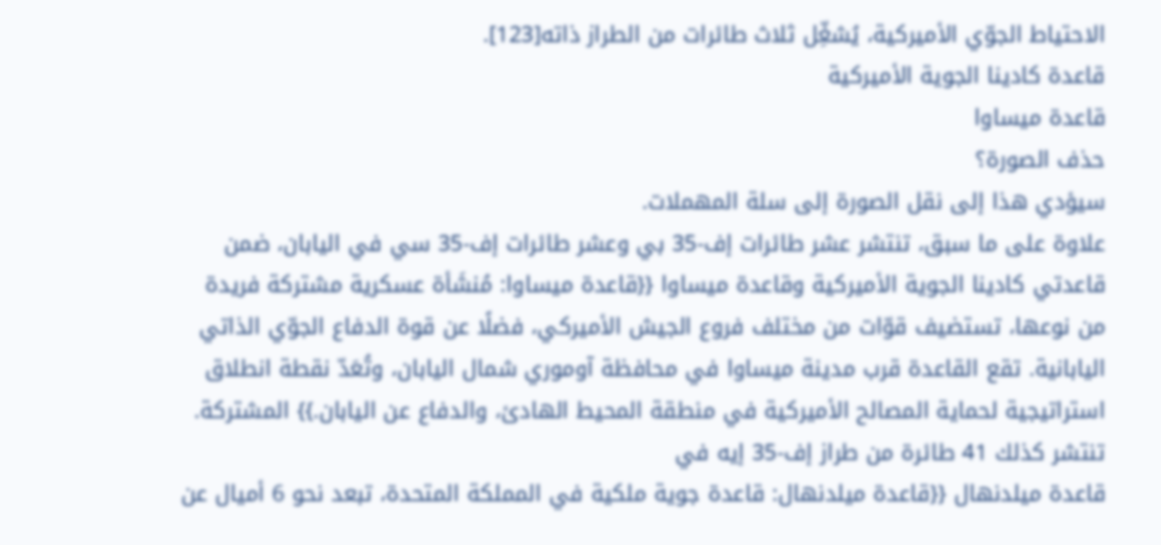الاحتياط الجوّي الأميركية، يُشغِّل ثلاث طائرات من الطراز ذاته[123].
قاعدة كادينا الجوية الأميركية
قاعدة ميساوا
حذف الصورة؟
سيؤدي هذا إلى نقل الصورة إلى سلة المهملات.
علاوة على ما سبق، تنتشر عشر طائرات إف-35 بي وعشر طائرات إف-35 سي في اليابان، ضمن قاعدتي كادينا الجوية الأميركية وقاعدة ميساوا {{قاعدة ميساوا: مُنشَأة عسكرية مشتركة فريدة من نوعها، تستضيف قوّات من مختلف فروع الجيش الأميركي، فضلًا عن قوة الدفاع الجوّي الذاتي اليابانية. تقع القاعدة قرب مدينة ميساوا في محافظة آوموري شمال اليابان، وتُعَدّ نقطة انطلاق استراتيجية لحماية المصالح الأميركية في منطقة المحيط الهادئ، والدفاع عن اليابان.}} المشتركة. تنتشر كذلك 41 طائرة من طراز إف-35 إيه في
قاعدة ميلدنهال {{قاعدة ميلدنهال: قاعدة جوية ملكية في المملكة المتحدة، تبعد نحو 6 أميال عن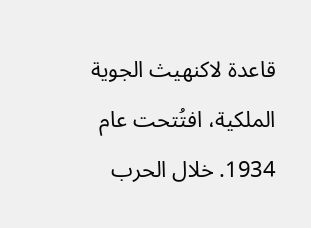قاعدة لاكنهيث الجوية الملكية، افتُتحت عام 1934. خلال الحرب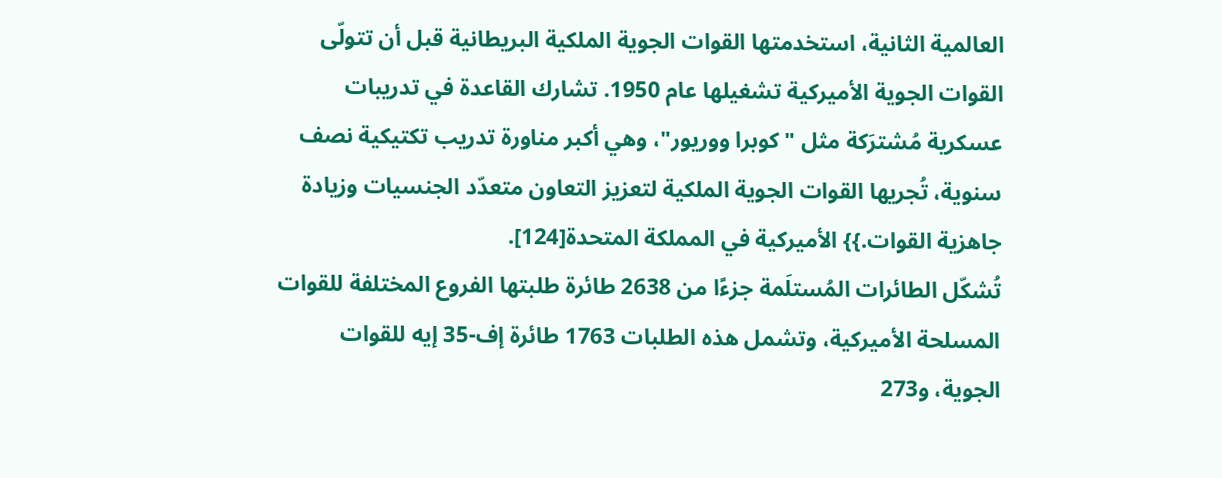العالمية الثانية، استخدمتها القوات الجوية الملكية البريطانية قبل أن تتولّى القوات الجوية الأميركية تشغيلها عام 1950. تشارك القاعدة في تدريبات عسكرية مُشترَكة مثل "كوبرا ووريور"، وهي أكبر مناورة تدريب تكتيكية نصف سنوية، تُجريها القوات الجوية الملكية لتعزيز التعاون متعدّد الجنسيات وزيادة جاهزية القوات.}} الأميركية في المملكة المتحدة[124].
تُشكّل الطائرات المُستلَمة جزءًا من 2638 طائرة طلبتها الفروع المختلفة للقوات المسلحة الأميركية، وتشمل هذه الطلبات 1763 طائرة إف-35 إيه للقوات الجوية، و273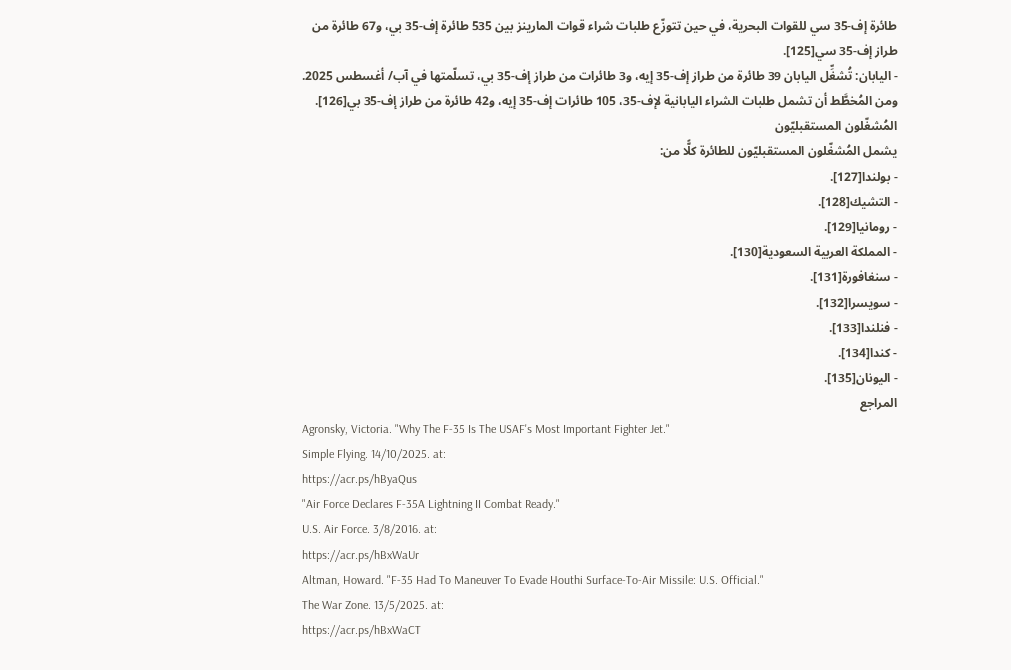طائرة إف-35 سي للقوات البحرية، في حين تتوزّع طلبات شراء قوات المارينز بين 535 طائرة إف-35 بي، و67 طائرة من طراز إف-35 سي[125].
- اليابان: تُشغِّل اليابان 39 طائرة من طراز إف-35 إيه، و3 طائرات من طراز إف-35 بي، تسلّمتها في آب/ أغسطس 2025. ومن المُخطَّط أن تشمل طلبات الشراء اليابانية لإف-35، 105 طائرات إف-35 إيه، و42 طائرة من طراز إف-35 بي[126].
المُشغّلون المستقبليّون
يشمل المُشغّلون المستقبليّون للطائرة كلًّا من:
- بولندا[127].
- التشيك[128].
- رومانيا[129].
- المملكة العربية السعودية[130].
- سنغافورة[131].
- سويسرا[132].
- فنلندا[133].
- كندا[134].
- اليونان[135].
المراجع
Agronsky, Victoria. "Why The F-35 Is The USAF's Most Important Fighter Jet."
Simple Flying. 14/10/2025. at:
https://acr.ps/hByaQus
"Air Force Declares F-35A Lightning II Combat Ready."
U.S. Air Force. 3/8/2016. at:
https://acr.ps/hBxWaUr
Altman, Howard. "F-35 Had To Maneuver To Evade Houthi Surface-To-Air Missile: U.S. Official."
The War Zone. 13/5/2025. at:
https://acr.ps/hBxWaCT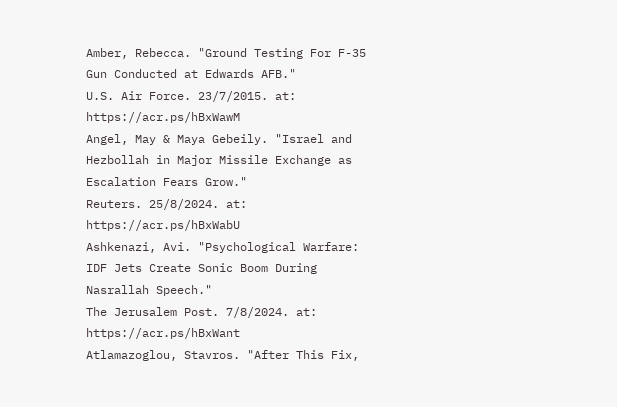Amber, Rebecca. "Ground Testing For F-35 Gun Conducted at Edwards AFB."
U.S. Air Force. 23/7/2015. at:
https://acr.ps/hBxWawM
Angel, May & Maya Gebeily. "Israel and Hezbollah in Major Missile Exchange as Escalation Fears Grow."
Reuters. 25/8/2024. at:
https://acr.ps/hBxWabU
Ashkenazi, Avi. "Psychological Warfare: IDF Jets Create Sonic Boom During Nasrallah Speech."
The Jerusalem Post. 7/8/2024. at:
https://acr.ps/hBxWant
Atlamazoglou, Stavros. "After This Fix,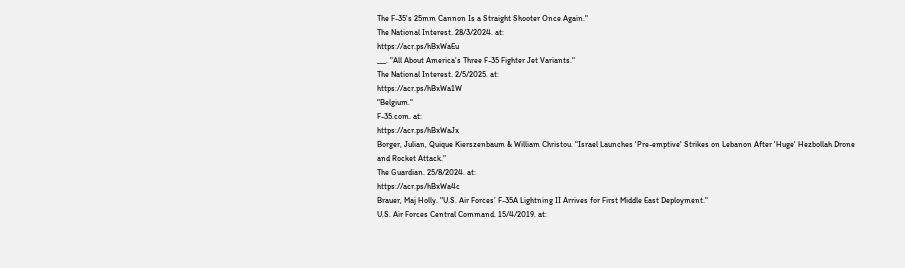The F-35's 25mm Cannon Is a Straight Shooter Once Again."
The National Interest. 28/3/2024. at:
https://acr.ps/hBxWaEu
___. "All About America’s Three F-35 Fighter Jet Variants."
The National Interest. 2/5/2025. at:
https://acr.ps/hBxWa1W
"Belgium."
F-35.com. at:
https://acr.ps/hBxWaJx
Borger, Julian, Quique Kierszenbaum & William Christou. "Israel Launches 'Pre-emptive' Strikes on Lebanon After 'Huge' Hezbollah Drone and Rocket Attack."
The Guardian. 25/8/2024. at:
https://acr.ps/hBxWa4c
Brauer, Maj Holly. "U.S. Air Forces’ F-35A Lightning II Arrives for First Middle East Deployment."
U.S. Air Forces Central Command. 15/4/2019. at: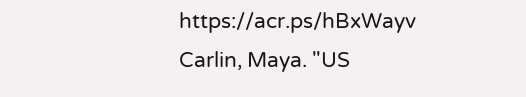https://acr.ps/hBxWayv
Carlin, Maya. "US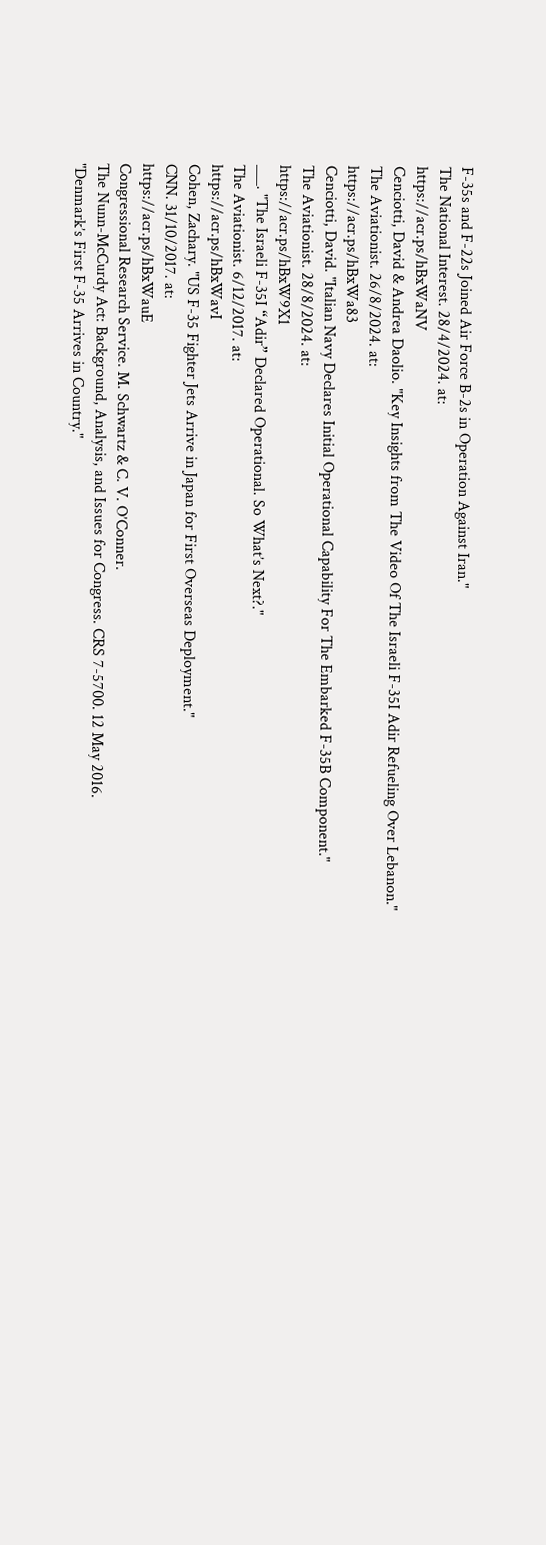F-35s and F-22s Joined Air Force B-2s in Operation Against Iran."
The National Interest. 28/4/2024. at:
https://acr.ps/hBxWaNV
Cenciotti, David & Andrea Daolio. "Key Insights from The Video Of The Israeli F-35I Adir Refueling Over Lebanon."
The Aviationist. 26/8/2024. at:
https://acr.ps/hBxWa83
Cenciotti, David. "Italian Navy Declares Initial Operational Capability For The Embarked F-35B Component."
The Aviationist. 28/8/2024. at:
https://acr.ps/hBxW9X1
___. "The Israeli F-35I “Adir” Declared Operational. So What’s Next?."
The Aviationist. 6/12/2017. at:
https://acr.ps/hBxWavI
Cohen, Zachary. "US F-35 Fighter Jets Arrive in Japan for First Overseas Deployment."
CNN. 31/10/2017. at:
https://acr.ps/hBxWauE
Congressional Research Service. M. Schwartz & C. V. O’Conner.
The Nunn-McCurdy Act: Background, Analysis, and Issues for Congress. CRS 7-5700. 12 May 2016.
"Denmark’s First F-35 Arrives in Country."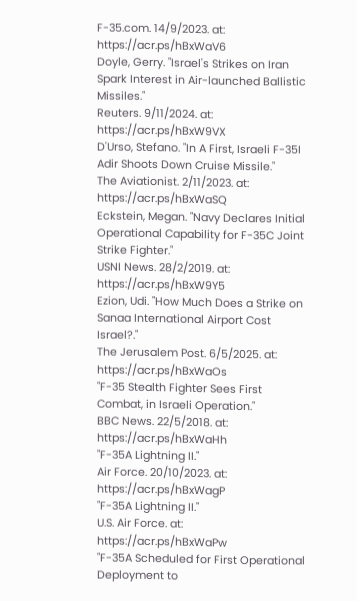F-35.com. 14/9/2023. at:
https://acr.ps/hBxWaV6
Doyle, Gerry. "Israel's Strikes on Iran Spark Interest in Air-launched Ballistic Missiles."
Reuters. 9/11/2024. at:
https://acr.ps/hBxW9VX
D'Urso, Stefano. "In A First, Israeli F-35I Adir Shoots Down Cruise Missile."
The Aviationist. 2/11/2023. at:
https://acr.ps/hBxWaSQ
Eckstein, Megan. "Navy Declares Initial Operational Capability for F-35C Joint Strike Fighter."
USNI News. 28/2/2019. at:
https://acr.ps/hBxW9Y5
Ezion, Udi. "How Much Does a Strike on Sanaa International Airport Cost Israel?."
The Jerusalem Post. 6/5/2025. at:
https://acr.ps/hBxWaOs
"F-35 Stealth Fighter Sees First Combat, in Israeli Operation."
BBC News. 22/5/2018. at:
https://acr.ps/hBxWaHh
"F-35A Lightning II."
Air Force. 20/10/2023. at:
https://acr.ps/hBxWagP
"F-35A Lightning II."
U.S. Air Force. at:
https://acr.ps/hBxWaPw
"F-35A Scheduled for First Operational Deployment to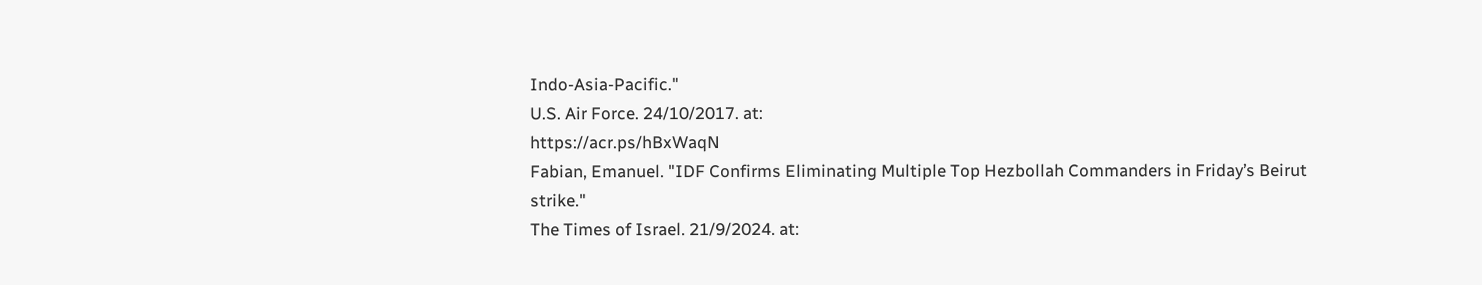Indo-Asia-Pacific."
U.S. Air Force. 24/10/2017. at:
https://acr.ps/hBxWaqN
Fabian, Emanuel. "IDF Confirms Eliminating Multiple Top Hezbollah Commanders in Friday’s Beirut strike."
The Times of Israel. 21/9/2024. at: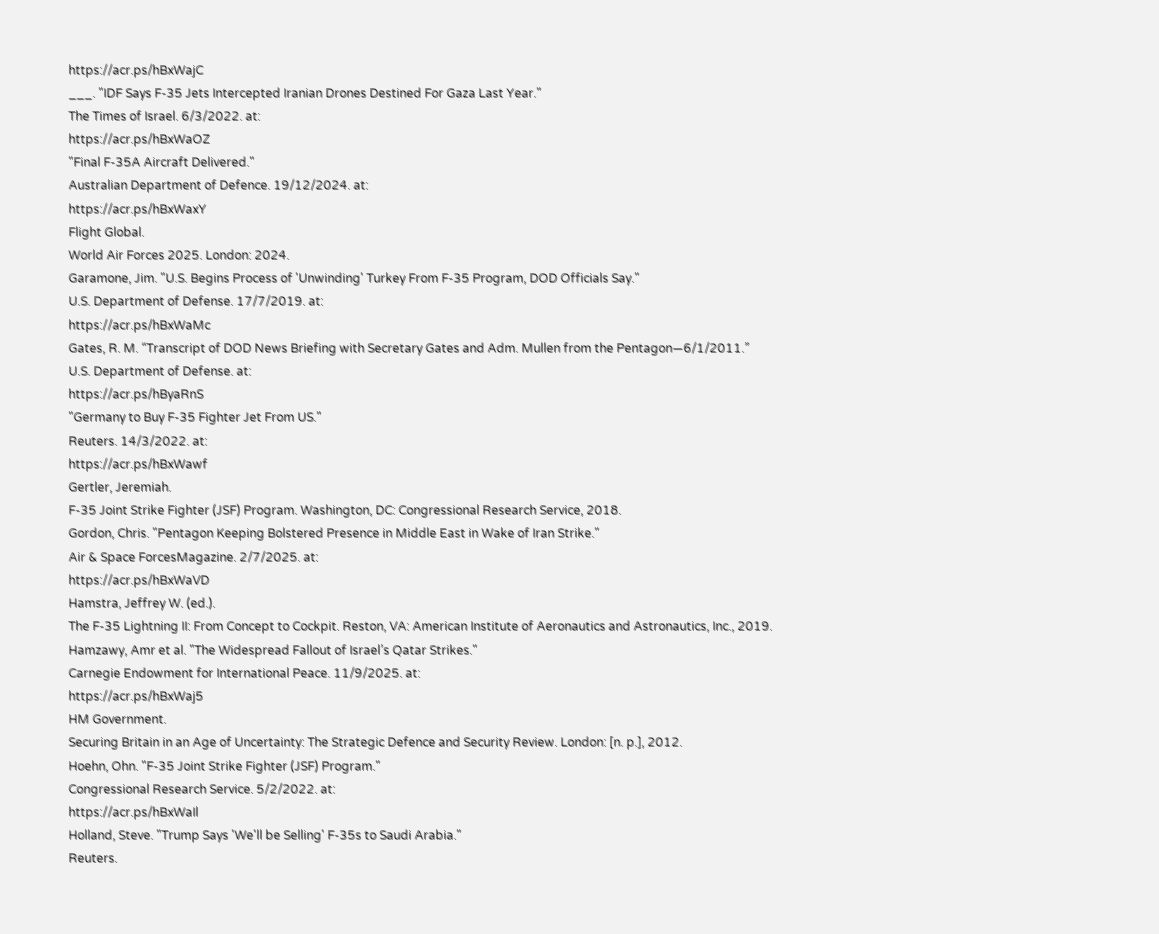https://acr.ps/hBxWajC
___. "IDF Says F-35 Jets Intercepted Iranian Drones Destined For Gaza Last Year."
The Times of Israel. 6/3/2022. at:
https://acr.ps/hBxWaOZ
"Final F-35A Aircraft Delivered."
Australian Department of Defence. 19/12/2024. at:
https://acr.ps/hBxWaxY
Flight Global.
World Air Forces 2025. London: 2024.
Garamone, Jim. "U.S. Begins Process of 'Unwinding' Turkey From F-35 Program, DOD Officials Say."
U.S. Department of Defense. 17/7/2019. at:
https://acr.ps/hBxWaMc
Gates, R. M. “Transcript of DOD News Briefing with Secretary Gates and Adm. Mullen from the Pentagon—6/1/2011.”
U.S. Department of Defense. at:
https://acr.ps/hByaRnS
"Germany to Buy F-35 Fighter Jet From US."
Reuters. 14/3/2022. at:
https://acr.ps/hBxWawf
Gertler, Jeremiah.
F-35 Joint Strike Fighter (JSF) Program. Washington, DC: Congressional Research Service, 2018.
Gordon, Chris. "Pentagon Keeping Bolstered Presence in Middle East in Wake of Iran Strike."
Air & Space ForcesMagazine. 2/7/2025. at:
https://acr.ps/hBxWaVD
Hamstra, Jeffrey W. (ed.).
The F-35 Lightning II: From Concept to Cockpit. Reston, VA: American Institute of Aeronautics and Astronautics, Inc., 2019.
Hamzawy, Amr et al. "The Widespread Fallout of Israel’s Qatar Strikes."
Carnegie Endowment for International Peace. 11/9/2025. at:
https://acr.ps/hBxWaj5
HM Government.
Securing Britain in an Age of Uncertainty: The Strategic Defence and Security Review. London: [n. p.], 2012.
Hoehn, Ohn. "F-35 Joint Strike Fighter (JSF) Program."
Congressional Research Service. 5/2/2022. at:
https://acr.ps/hBxWaIl
Holland, Steve. "Trump Says 'We'll be Selling' F-35s to Saudi Arabia."
Reuters.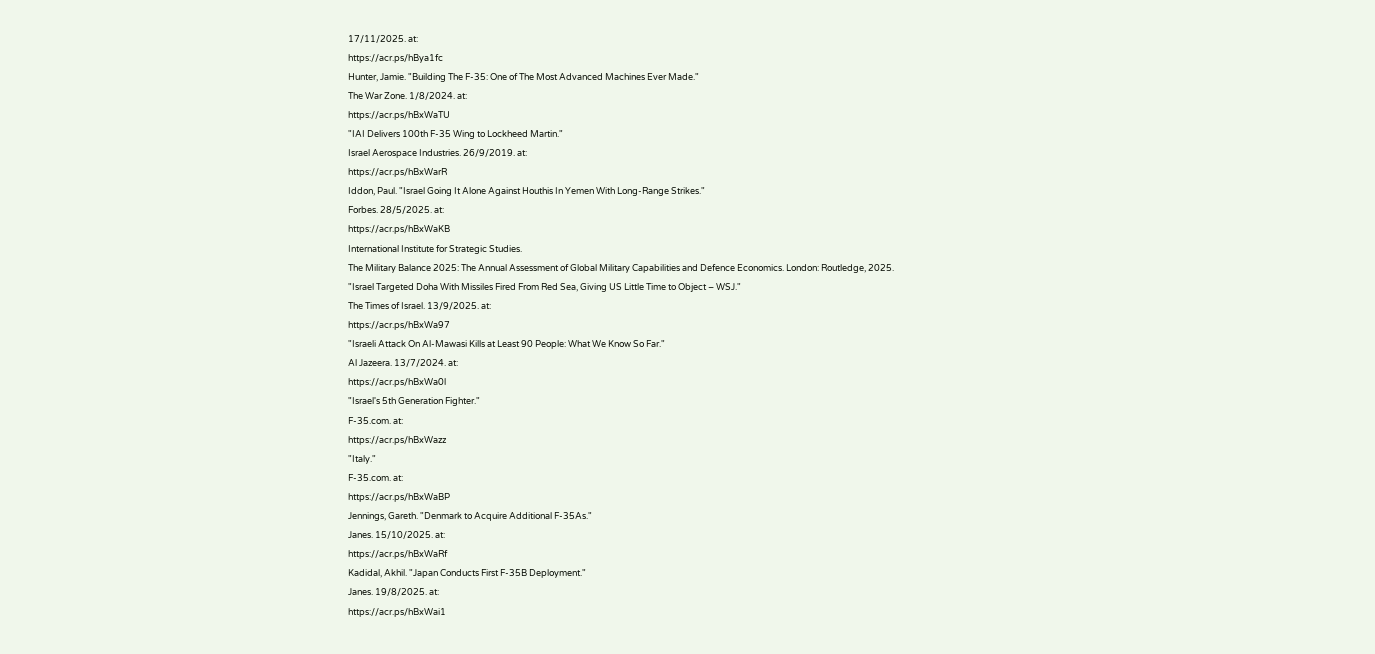17/11/2025. at:
https://acr.ps/hBya1fc
Hunter, Jamie. "Building The F-35: One of The Most Advanced Machines Ever Made."
The War Zone. 1/8/2024. at:
https://acr.ps/hBxWaTU
"IAI Delivers 100th F-35 Wing to Lockheed Martin."
Israel Aerospace Industries. 26/9/2019. at:
https://acr.ps/hBxWarR
Iddon, Paul. "Israel Going It Alone Against Houthis In Yemen With Long-Range Strikes."
Forbes. 28/5/2025. at:
https://acr.ps/hBxWaKB
International Institute for Strategic Studies.
The Military Balance 2025: The Annual Assessment of Global Military Capabilities and Defence Economics. London: Routledge, 2025.
"Israel Targeted Doha With Missiles Fired From Red Sea, Giving US Little Time to Object – WSJ."
The Times of Israel. 13/9/2025. at:
https://acr.ps/hBxWa97
"Israeli Attack On Al-Mawasi Kills at Least 90 People: What We Know So Far."
Al Jazeera. 13/7/2024. at:
https://acr.ps/hBxWa0l
"Israel's 5th Generation Fighter."
F-35.com. at:
https://acr.ps/hBxWazz
"Italy."
F-35.com. at:
https://acr.ps/hBxWaBP
Jennings, Gareth. "Denmark to Acquire Additional F-35As."
Janes. 15/10/2025. at:
https://acr.ps/hBxWaRf
Kadidal, Akhil. "Japan Conducts First F-35B Deployment."
Janes. 19/8/2025. at:
https://acr.ps/hBxWai1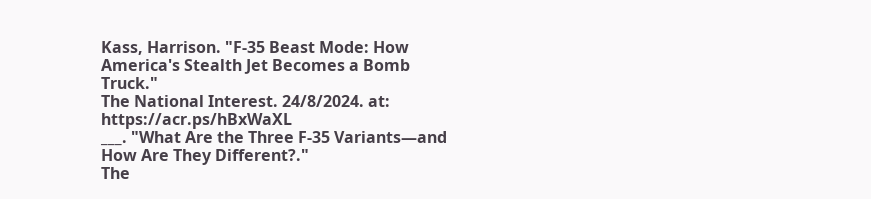Kass, Harrison. "F-35 Beast Mode: How America's Stealth Jet Becomes a Bomb Truck."
The National Interest. 24/8/2024. at:
https://acr.ps/hBxWaXL
___. "What Are the Three F-35 Variants—and How Are They Different?."
The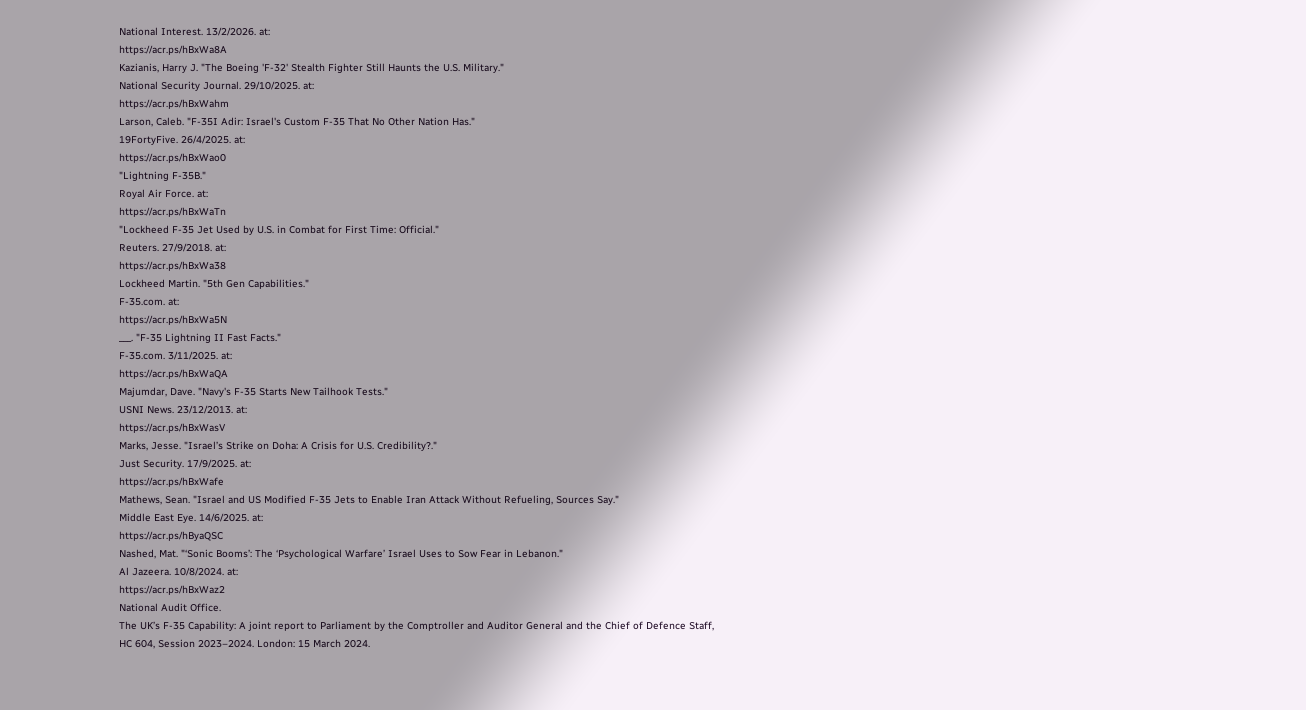National Interest. 13/2/2026. at:
https://acr.ps/hBxWa8A
Kazianis, Harry J. "The Boeing 'F-32' Stealth Fighter Still Haunts the U.S. Military."
National Security Journal. 29/10/2025. at:
https://acr.ps/hBxWahm
Larson, Caleb. "F-35I Adir: Israel's Custom F-35 That No Other Nation Has."
19FortyFive. 26/4/2025. at:
https://acr.ps/hBxWao0
"Lightning F-35B."
Royal Air Force. at:
https://acr.ps/hBxWaTn
"Lockheed F-35 Jet Used by U.S. in Combat for First Time: Official."
Reuters. 27/9/2018. at:
https://acr.ps/hBxWa38
Lockheed Martin. "5th Gen Capabilities."
F-35.com. at:
https://acr.ps/hBxWa5N
___. "F-35 Lightning II Fast Facts."
F-35.com. 3/11/2025. at:
https://acr.ps/hBxWaQA
Majumdar, Dave. "Navy's F-35 Starts New Tailhook Tests."
USNI News. 23/12/2013. at:
https://acr.ps/hBxWasV
Marks, Jesse. "Israel’s Strike on Doha: A Crisis for U.S. Credibility?."
Just Security. 17/9/2025. at:
https://acr.ps/hBxWafe
Mathews, Sean. "Israel and US Modified F-35 Jets to Enable Iran Attack Without Refueling, Sources Say."
Middle East Eye. 14/6/2025. at:
https://acr.ps/hByaQSC
Nashed, Mat. "‘Sonic Booms’: The ‘Psychological Warfare’ Israel Uses to Sow Fear in Lebanon."
Al Jazeera. 10/8/2024. at:
https://acr.ps/hBxWaz2
National Audit Office.
The UK’s F-35 Capability: A joint report to Parliament by the Comptroller and Auditor General and the Chief of Defence Staff,
HC 604, Session 2023–2024. London: 15 March 2024.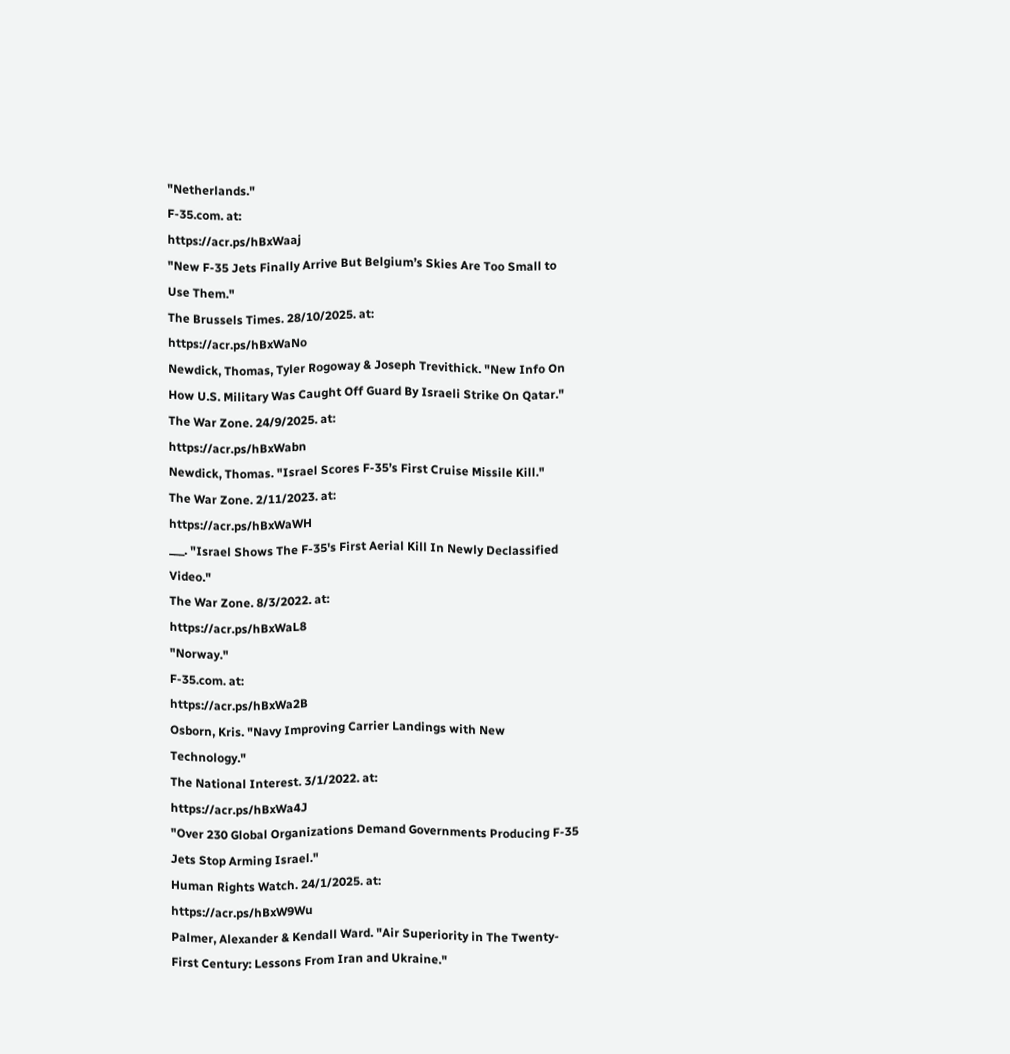"Netherlands."
F-35.com. at:
https://acr.ps/hBxWaaj
"New F-35 Jets Finally Arrive But Belgium’s Skies Are Too Small to Use Them."
The Brussels Times. 28/10/2025. at:
https://acr.ps/hBxWaNo
Newdick, Thomas, Tyler Rogoway & Joseph Trevithick. "New Info On How U.S. Military Was Caught Off Guard By Israeli Strike On Qatar."
The War Zone. 24/9/2025. at:
https://acr.ps/hBxWabn
Newdick, Thomas. "Israel Scores F-35’s First Cruise Missile Kill."
The War Zone. 2/11/2023. at:
https://acr.ps/hBxWaWH
___. "Israel Shows The F-35's First Aerial Kill In Newly Declassified Video."
The War Zone. 8/3/2022. at:
https://acr.ps/hBxWaL8
"Norway."
F-35.com. at:
https://acr.ps/hBxWa2B
Osborn, Kris. "Navy Improving Carrier Landings with New Technology."
The National Interest. 3/1/2022. at:
https://acr.ps/hBxWa4J
"Over 230 Global Organizations Demand Governments Producing F-35 Jets Stop Arming Israel."
Human Rights Watch. 24/1/2025. at:
https://acr.ps/hBxW9Wu
Palmer, Alexander & Kendall Ward. "Air Superiority in The Twenty-First Century: Lessons From Iran and Ukraine."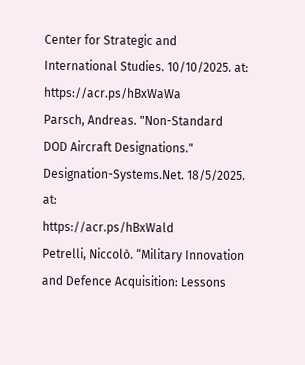Center for Strategic and International Studies. 10/10/2025. at:
https://acr.ps/hBxWaWa
Parsch, Andreas. "Non-Standard DOD Aircraft Designations."
Designation-Systems.Net. 18/5/2025. at:
https://acr.ps/hBxWald
Petrelli, Niccolò. “Military Innovation and Defence Acquisition: Lessons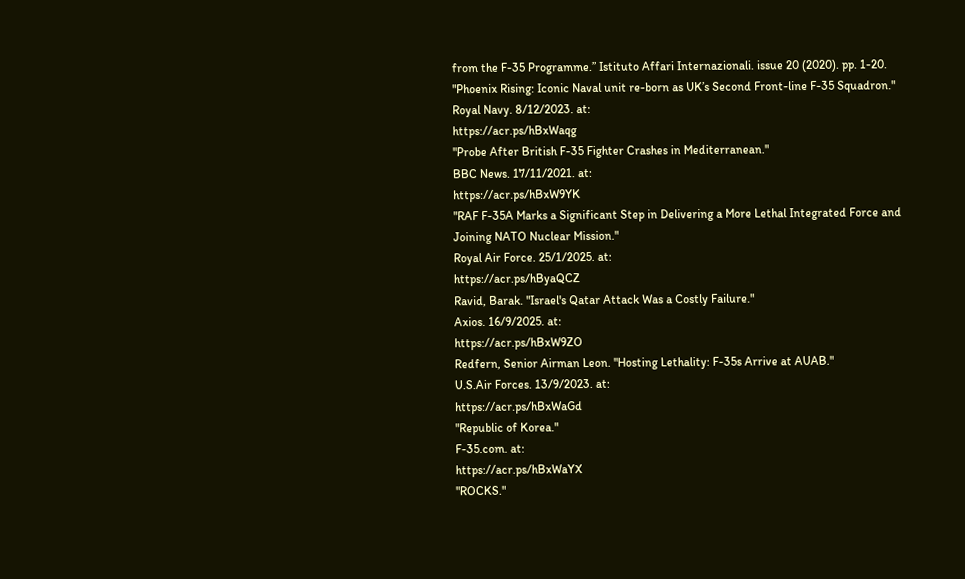from the F-35 Programme.” Istituto Affari Internazionali. issue 20 (2020). pp. 1-20.
"Phoenix Rising: Iconic Naval unit re-born as UK’s Second Front-line F-35 Squadron."
Royal Navy. 8/12/2023. at:
https://acr.ps/hBxWaqg
"Probe After British F-35 Fighter Crashes in Mediterranean."
BBC News. 17/11/2021. at:
https://acr.ps/hBxW9YK
"RAF F-35A Marks a Significant Step in Delivering a More Lethal Integrated Force and Joining NATO Nuclear Mission."
Royal Air Force. 25/1/2025. at:
https://acr.ps/hByaQCZ
Ravid, Barak. "Israel's Qatar Attack Was a Costly Failure."
Axios. 16/9/2025. at:
https://acr.ps/hBxW9ZO
Redfern, Senior Airman Leon. "Hosting Lethality: F-35s Arrive at AUAB."
U.S.Air Forces. 13/9/2023. at:
https://acr.ps/hBxWaGd
"Republic of Korea."
F-35.com. at:
https://acr.ps/hBxWaYX
"ROCKS."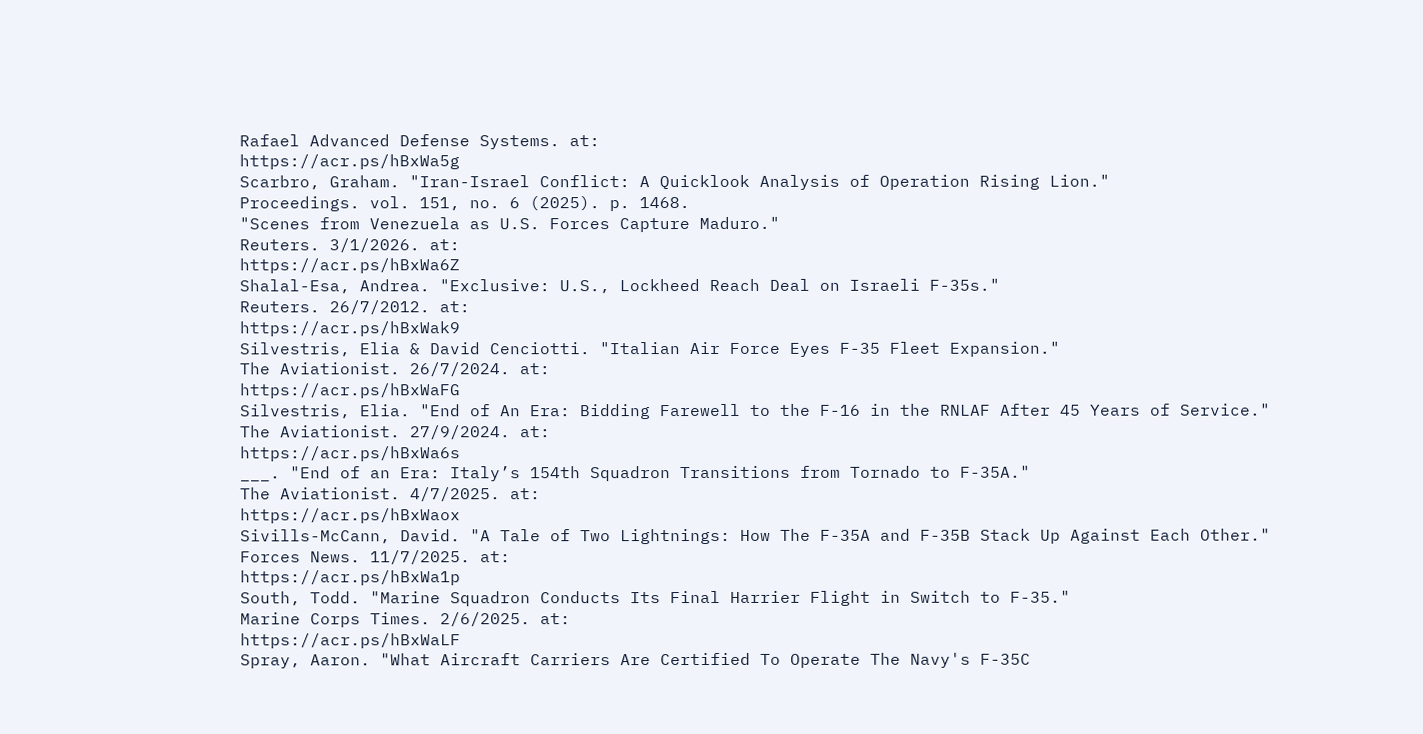Rafael Advanced Defense Systems. at:
https://acr.ps/hBxWa5g
Scarbro, Graham. "Iran-Israel Conflict: A Quicklook Analysis of Operation Rising Lion."
Proceedings. vol. 151, no. 6 (2025). p. 1468.
"Scenes from Venezuela as U.S. Forces Capture Maduro."
Reuters. 3/1/2026. at:
https://acr.ps/hBxWa6Z
Shalal-Esa, Andrea. "Exclusive: U.S., Lockheed Reach Deal on Israeli F-35s."
Reuters. 26/7/2012. at:
https://acr.ps/hBxWak9
Silvestris, Elia & David Cenciotti. "Italian Air Force Eyes F-35 Fleet Expansion."
The Aviationist. 26/7/2024. at:
https://acr.ps/hBxWaFG
Silvestris, Elia. "End of An Era: Bidding Farewell to the F-16 in the RNLAF After 45 Years of Service."
The Aviationist. 27/9/2024. at:
https://acr.ps/hBxWa6s
___. "End of an Era: Italy’s 154th Squadron Transitions from Tornado to F-35A."
The Aviationist. 4/7/2025. at:
https://acr.ps/hBxWaox
Sivills-McCann, David. "A Tale of Two Lightnings: How The F-35A and F-35B Stack Up Against Each Other."
Forces News. 11/7/2025. at:
https://acr.ps/hBxWa1p
South, Todd. "Marine Squadron Conducts Its Final Harrier Flight in Switch to F-35."
Marine Corps Times. 2/6/2025. at:
https://acr.ps/hBxWaLF
Spray, Aaron. "What Aircraft Carriers Are Certified To Operate The Navy's F-35C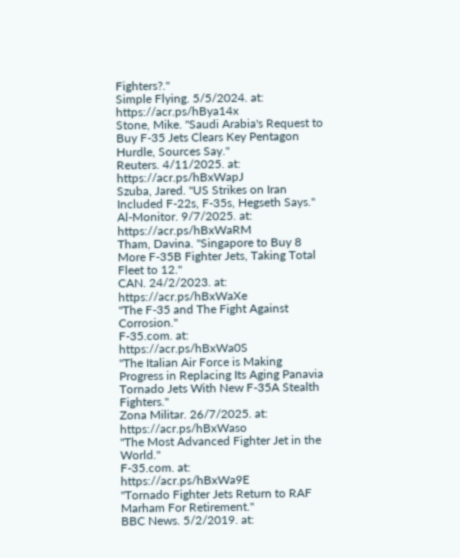Fighters?."
Simple Flying. 5/5/2024. at:
https://acr.ps/hBya14x
Stone, Mike. "Saudi Arabia's Request to Buy F-35 Jets Clears Key Pentagon Hurdle, Sources Say."
Reuters. 4/11/2025. at:
https://acr.ps/hBxWapJ
Szuba, Jared. "US Strikes on Iran Included F-22s, F-35s, Hegseth Says."
Al-Monitor. 9/7/2025. at:
https://acr.ps/hBxWaRM
Tham, Davina. "Singapore to Buy 8 More F-35B Fighter Jets, Taking Total Fleet to 12."
CAN. 24/2/2023. at:
https://acr.ps/hBxWaXe
"The F-35 and The Fight Against Corrosion."
F-35.com. at:
https://acr.ps/hBxWa0S
"The Italian Air Force is Making Progress in Replacing Its Aging Panavia Tornado Jets With New F-35A Stealth Fighters."
Zona Militar. 26/7/2025. at:
https://acr.ps/hBxWaso
"The Most Advanced Fighter Jet in the World."
F-35.com. at:
https://acr.ps/hBxWa9E
"Tornado Fighter Jets Return to RAF Marham For Retirement."
BBC News. 5/2/2019. at: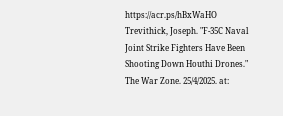https://acr.ps/hBxWaHO
Trevithick, Joseph. "F-35C Naval Joint Strike Fighters Have Been Shooting Down Houthi Drones."
The War Zone. 25/4/2025. at: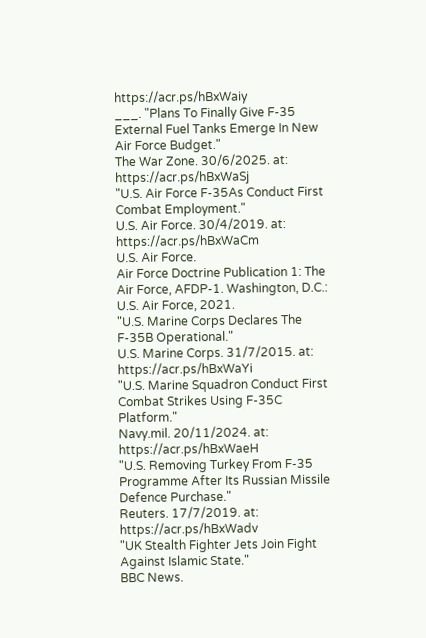https://acr.ps/hBxWaiy
___. "Plans To Finally Give F-35 External Fuel Tanks Emerge In New Air Force Budget."
The War Zone. 30/6/2025. at:
https://acr.ps/hBxWaSj
"U.S. Air Force F-35As Conduct First Combat Employment."
U.S. Air Force. 30/4/2019. at:
https://acr.ps/hBxWaCm
U.S. Air Force.
Air Force Doctrine Publication 1: The Air Force, AFDP-1. Washington, D.C.: U.S. Air Force, 2021.
"U.S. Marine Corps Declares The F-35B Operational."
U.S. Marine Corps. 31/7/2015. at:
https://acr.ps/hBxWaYi
"U.S. Marine Squadron Conduct First Combat Strikes Using F-35C Platform."
Navy.mil. 20/11/2024. at:
https://acr.ps/hBxWaeH
"U.S. Removing Turkey From F-35 Programme After Its Russian Missile Defence Purchase."
Reuters. 17/7/2019. at:
https://acr.ps/hBxWadv
"UK Stealth Fighter Jets Join Fight Against Islamic State."
BBC News.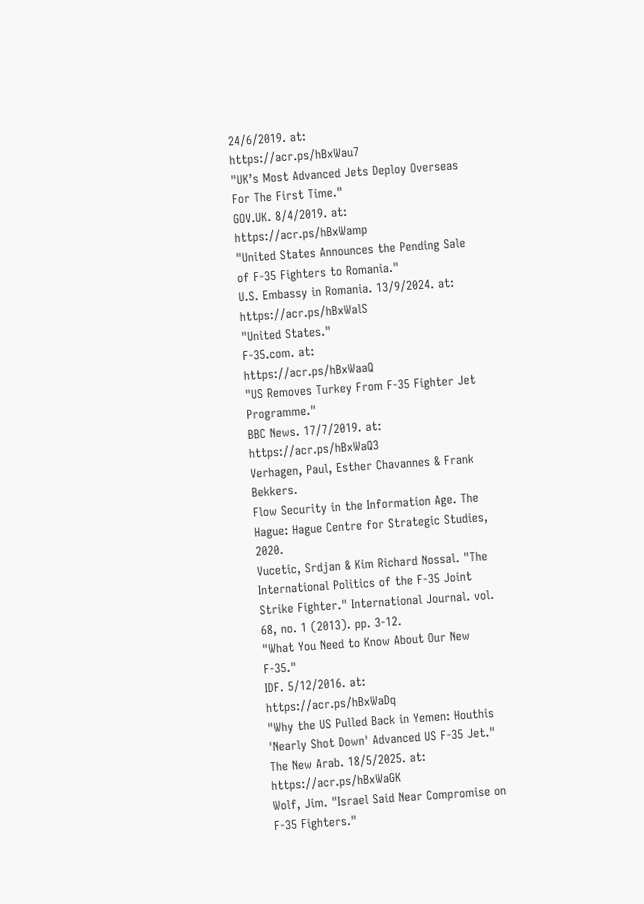24/6/2019. at:
https://acr.ps/hBxWau7
"UK’s Most Advanced Jets Deploy Overseas For The First Time."
GOV.UK. 8/4/2019. at:
https://acr.ps/hBxWamp
"United States Announces the Pending Sale of F-35 Fighters to Romania."
U.S. Embassy in Romania. 13/9/2024. at:
https://acr.ps/hBxWalS
"United States."
F-35.com. at:
https://acr.ps/hBxWaaQ
"US Removes Turkey From F-35 Fighter Jet Programme."
BBC News. 17/7/2019. at:
https://acr.ps/hBxWaQ3
Verhagen, Paul, Esther Chavannes & Frank Bekkers.
Flow Security in the Information Age. The Hague: Hague Centre for Strategic Studies, 2020.
Vucetic, Srdjan & Kim Richard Nossal. "The International Politics of the F-35 Joint Strike Fighter." International Journal. vol. 68, no. 1 (2013). pp. 3-12.
"What You Need to Know About Our New F-35."
IDF. 5/12/2016. at:
https://acr.ps/hBxWaDq
"Why the US Pulled Back in Yemen: Houthis 'Nearly Shot Down' Advanced US F-35 Jet."
The New Arab. 18/5/2025. at:
https://acr.ps/hBxWaGK
Wolf, Jim. "Israel Said Near Compromise on F-35 Fighters."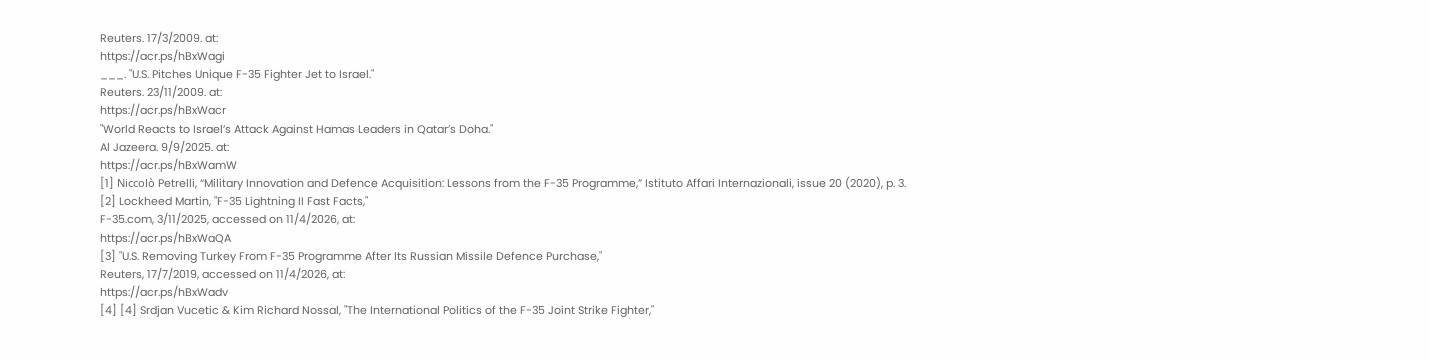Reuters. 17/3/2009. at:
https://acr.ps/hBxWagi
___. "U.S. Pitches Unique F-35 Fighter Jet to Israel."
Reuters. 23/11/2009. at:
https://acr.ps/hBxWacr
"World Reacts to Israel’s Attack Against Hamas Leaders in Qatar’s Doha."
Al Jazeera. 9/9/2025. at:
https://acr.ps/hBxWamW
[1] Niccolò Petrelli, “Military Innovation and Defence Acquisition: Lessons from the F-35 Programme,” Istituto Affari Internazionali, issue 20 (2020), p. 3.
[2] Lockheed Martin, "F-35 Lightning II Fast Facts,"
F-35.com, 3/11/2025, accessed on 11/4/2026, at:
https://acr.ps/hBxWaQA
[3] "U.S. Removing Turkey From F-35 Programme After Its Russian Missile Defence Purchase,"
Reuters, 17/7/2019, accessed on 11/4/2026, at:
https://acr.ps/hBxWadv
[4] [4] Srdjan Vucetic & Kim Richard Nossal, "The International Politics of the F-35 Joint Strike Fighter,"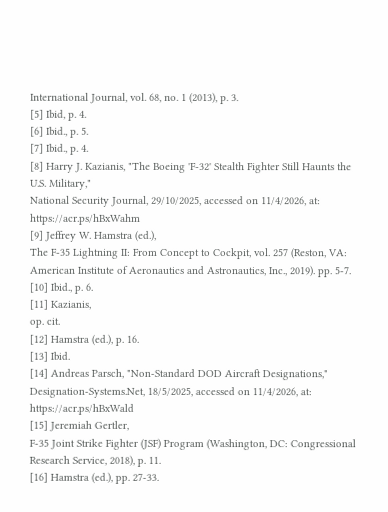International Journal, vol. 68, no. 1 (2013), p. 3.
[5] Ibid, p. 4.
[6] Ibid., p. 5.
[7] Ibid., p. 4.
[8] Harry J. Kazianis, "The Boeing 'F-32' Stealth Fighter Still Haunts the U.S. Military,"
National Security Journal, 29/10/2025, accessed on 11/4/2026, at:
https://acr.ps/hBxWahm
[9] Jeffrey W. Hamstra (ed.),
The F-35 Lightning II: From Concept to Cockpit, vol. 257 (Reston, VA: American Institute of Aeronautics and Astronautics, Inc., 2019). pp. 5-7.
[10] Ibid., p. 6.
[11] Kazianis,
op. cit.
[12] Hamstra (ed.), p. 16.
[13] Ibid.
[14] Andreas Parsch, "Non-Standard DOD Aircraft Designations,"
Designation-Systems.Net, 18/5/2025, accessed on 11/4/2026, at:
https://acr.ps/hBxWald
[15] Jeremiah Gertler,
F-35 Joint Strike Fighter (JSF) Program (Washington, DC: Congressional Research Service, 2018), p. 11.
[16] Hamstra (ed.), pp. 27-33.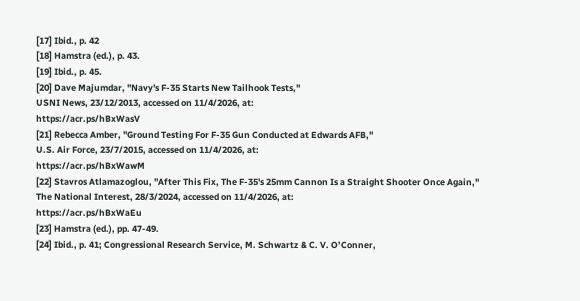[17] Ibid., p. 42
[18] Hamstra (ed.), p. 43.
[19] Ibid., p. 45.
[20] Dave Majumdar, "Navy's F-35 Starts New Tailhook Tests,"
USNI News, 23/12/2013, accessed on 11/4/2026, at:
https://acr.ps/hBxWasV
[21] Rebecca Amber, "Ground Testing For F-35 Gun Conducted at Edwards AFB,"
U.S. Air Force, 23/7/2015, accessed on 11/4/2026, at:
https://acr.ps/hBxWawM
[22] Stavros Atlamazoglou, "After This Fix, The F-35's 25mm Cannon Is a Straight Shooter Once Again,"
The National Interest, 28/3/2024, accessed on 11/4/2026, at:
https://acr.ps/hBxWaEu
[23] Hamstra (ed.), pp. 47-49.
[24] Ibid., p. 41; Congressional Research Service, M. Schwartz & C. V. O’Conner,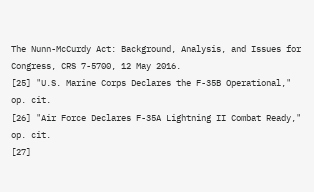The Nunn-McCurdy Act: Background, Analysis, and Issues for Congress, CRS 7-5700, 12 May 2016.
[25] "U.S. Marine Corps Declares the F-35B Operational,"
op. cit.
[26] "Air Force Declares F-35A Lightning II Combat Ready,"
op. cit.
[27]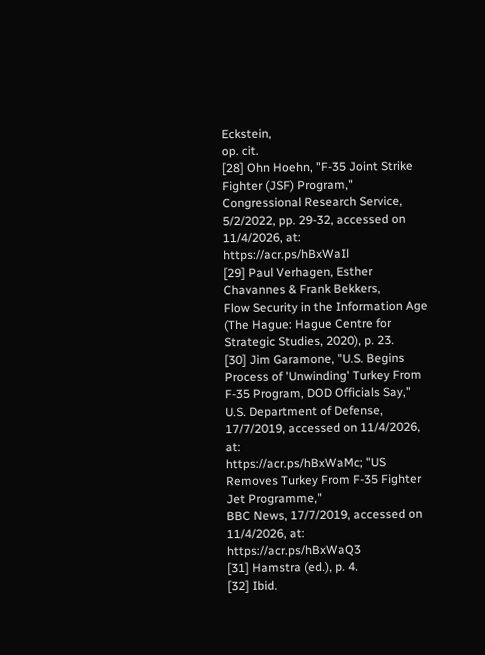Eckstein,
op. cit.
[28] Ohn Hoehn, "F-35 Joint Strike Fighter (JSF) Program,"
Congressional Research Service, 5/2/2022, pp. 29-32, accessed on 11/4/2026, at:
https://acr.ps/hBxWaIl
[29] Paul Verhagen, Esther Chavannes & Frank Bekkers,
Flow Security in the Information Age (The Hague: Hague Centre for Strategic Studies, 2020), p. 23.
[30] Jim Garamone, "U.S. Begins Process of 'Unwinding' Turkey From F-35 Program, DOD Officials Say,"
U.S. Department of Defense, 17/7/2019, accessed on 11/4/2026, at:
https://acr.ps/hBxWaMc; "US Removes Turkey From F-35 Fighter Jet Programme,"
BBC News, 17/7/2019, accessed on 11/4/2026, at:
https://acr.ps/hBxWaQ3
[31] Hamstra (ed.), p. 4.
[32] Ibid.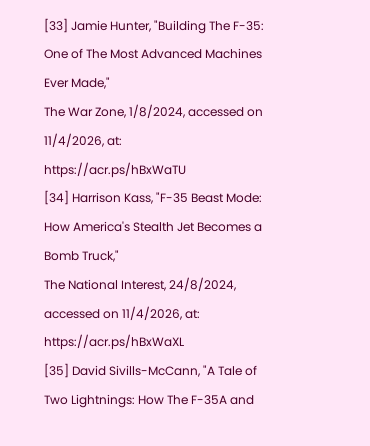[33] Jamie Hunter, "Building The F-35: One of The Most Advanced Machines Ever Made,"
The War Zone, 1/8/2024, accessed on 11/4/2026, at:
https://acr.ps/hBxWaTU
[34] Harrison Kass, "F-35 Beast Mode: How America's Stealth Jet Becomes a Bomb Truck,"
The National Interest, 24/8/2024, accessed on 11/4/2026, at:
https://acr.ps/hBxWaXL
[35] David Sivills-McCann, "A Tale of Two Lightnings: How The F-35A and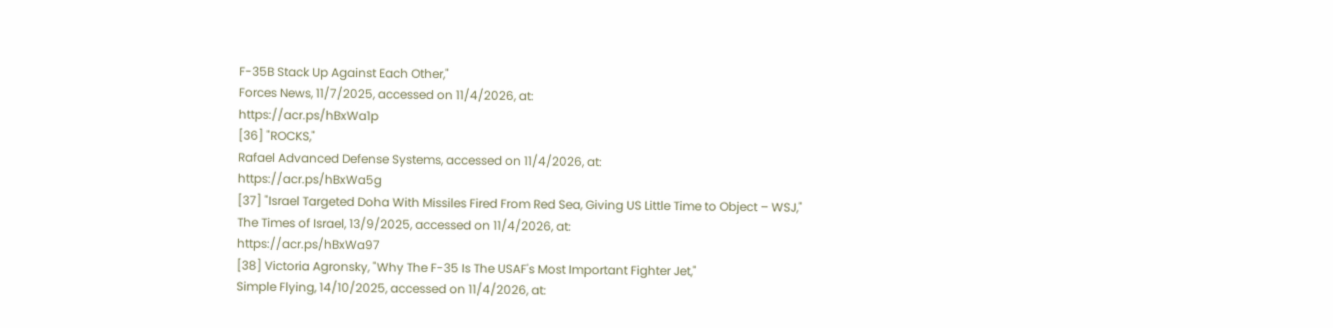F-35B Stack Up Against Each Other,"
Forces News, 11/7/2025, accessed on 11/4/2026, at:
https://acr.ps/hBxWa1p
[36] "ROCKS,"
Rafael Advanced Defense Systems, accessed on 11/4/2026, at:
https://acr.ps/hBxWa5g
[37] "Israel Targeted Doha With Missiles Fired From Red Sea, Giving US Little Time to Object – WSJ,"
The Times of Israel, 13/9/2025, accessed on 11/4/2026, at:
https://acr.ps/hBxWa97
[38] Victoria Agronsky, "Why The F-35 Is The USAF's Most Important Fighter Jet,"
Simple Flying, 14/10/2025, accessed on 11/4/2026, at: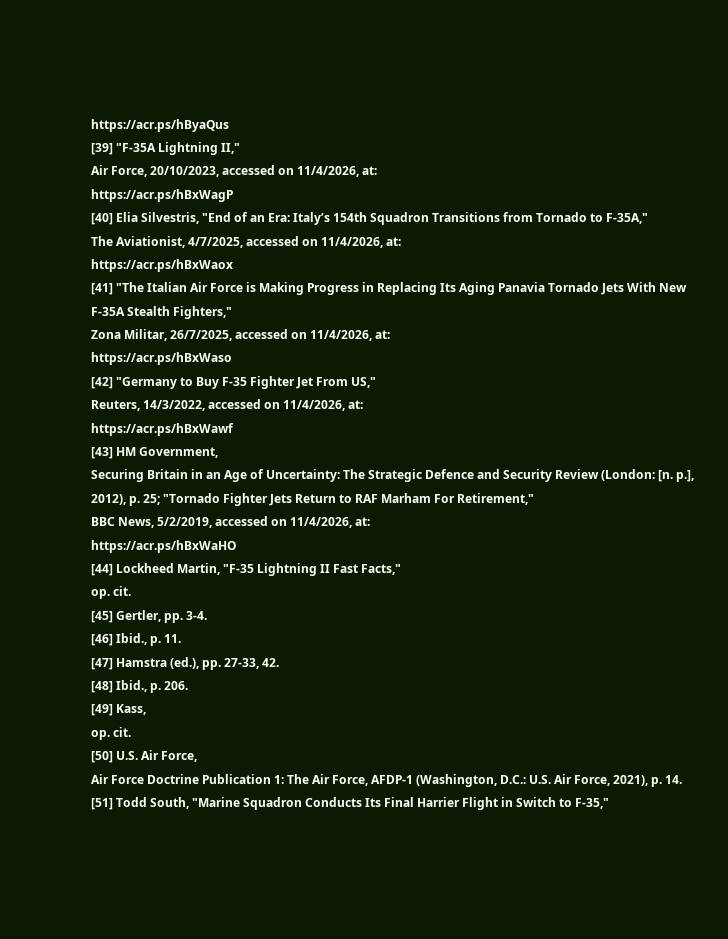https://acr.ps/hByaQus
[39] "F-35A Lightning II,"
Air Force, 20/10/2023, accessed on 11/4/2026, at:
https://acr.ps/hBxWagP
[40] Elia Silvestris, "End of an Era: Italy’s 154th Squadron Transitions from Tornado to F-35A,"
The Aviationist, 4/7/2025, accessed on 11/4/2026, at:
https://acr.ps/hBxWaox
[41] "The Italian Air Force is Making Progress in Replacing Its Aging Panavia Tornado Jets With New F-35A Stealth Fighters,"
Zona Militar, 26/7/2025, accessed on 11/4/2026, at:
https://acr.ps/hBxWaso
[42] "Germany to Buy F-35 Fighter Jet From US,"
Reuters, 14/3/2022, accessed on 11/4/2026, at:
https://acr.ps/hBxWawf
[43] HM Government,
Securing Britain in an Age of Uncertainty: The Strategic Defence and Security Review (London: [n. p.], 2012), p. 25; "Tornado Fighter Jets Return to RAF Marham For Retirement,"
BBC News, 5/2/2019, accessed on 11/4/2026, at:
https://acr.ps/hBxWaHO
[44] Lockheed Martin, "F-35 Lightning II Fast Facts,"
op. cit.
[45] Gertler, pp. 3-4.
[46] Ibid., p. 11.
[47] Hamstra (ed.), pp. 27-33, 42.
[48] Ibid., p. 206.
[49] Kass,
op. cit.
[50] U.S. Air Force,
Air Force Doctrine Publication 1: The Air Force, AFDP-1 (Washington, D.C.: U.S. Air Force, 2021), p. 14.
[51] Todd South, "Marine Squadron Conducts Its Final Harrier Flight in Switch to F-35,"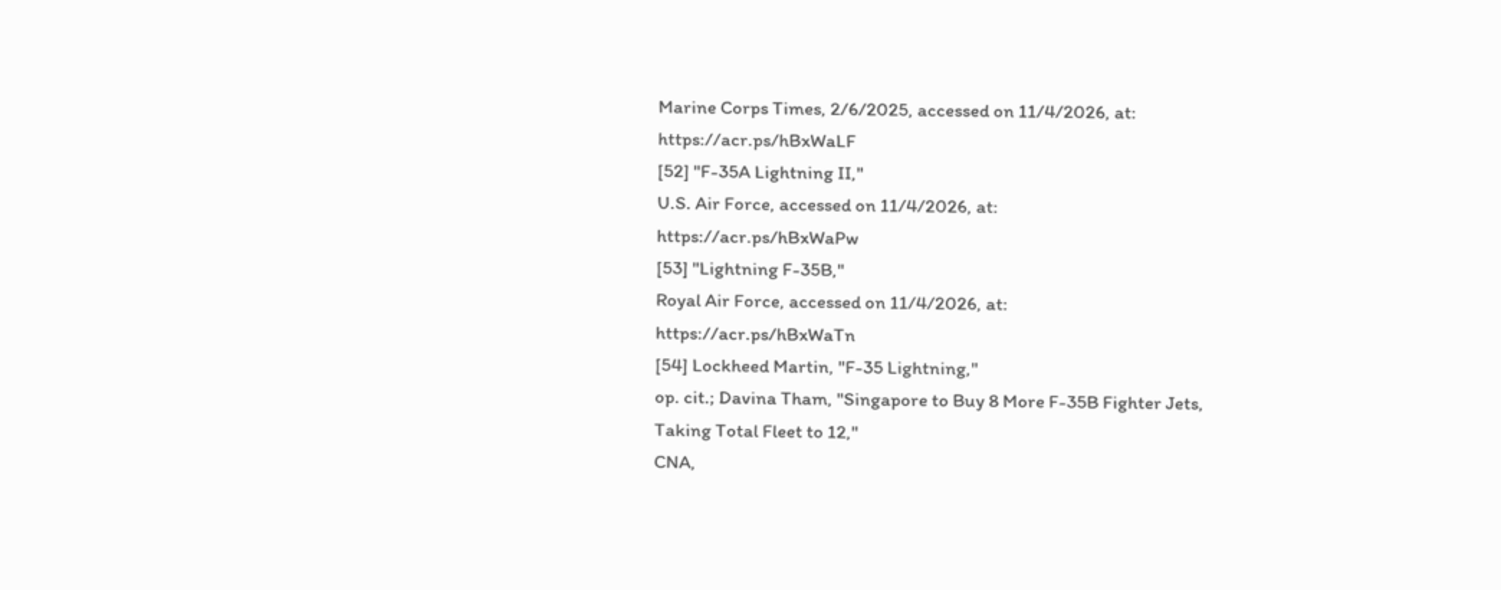Marine Corps Times, 2/6/2025, accessed on 11/4/2026, at:
https://acr.ps/hBxWaLF
[52] "F-35A Lightning II,"
U.S. Air Force, accessed on 11/4/2026, at:
https://acr.ps/hBxWaPw
[53] "Lightning F-35B,"
Royal Air Force, accessed on 11/4/2026, at:
https://acr.ps/hBxWaTn
[54] Lockheed Martin, "F-35 Lightning,"
op. cit.; Davina Tham, "Singapore to Buy 8 More F-35B Fighter Jets, Taking Total Fleet to 12,"
CNA,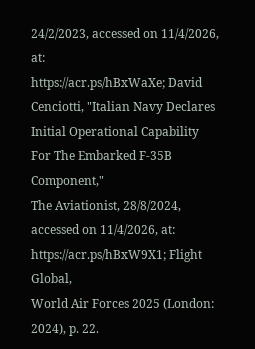24/2/2023, accessed on 11/4/2026, at:
https://acr.ps/hBxWaXe; David Cenciotti, "Italian Navy Declares Initial Operational Capability For The Embarked F-35B Component,"
The Aviationist, 28/8/2024, accessed on 11/4/2026, at:
https://acr.ps/hBxW9X1; Flight Global,
World Air Forces 2025 (London: 2024), p. 22.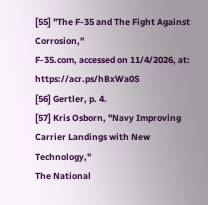[55] "The F-35 and The Fight Against Corrosion,"
F-35.com, accessed on 11/4/2026, at:
https://acr.ps/hBxWa0S
[56] Gertler, p. 4.
[57] Kris Osborn, "Navy Improving Carrier Landings with New Technology,"
The National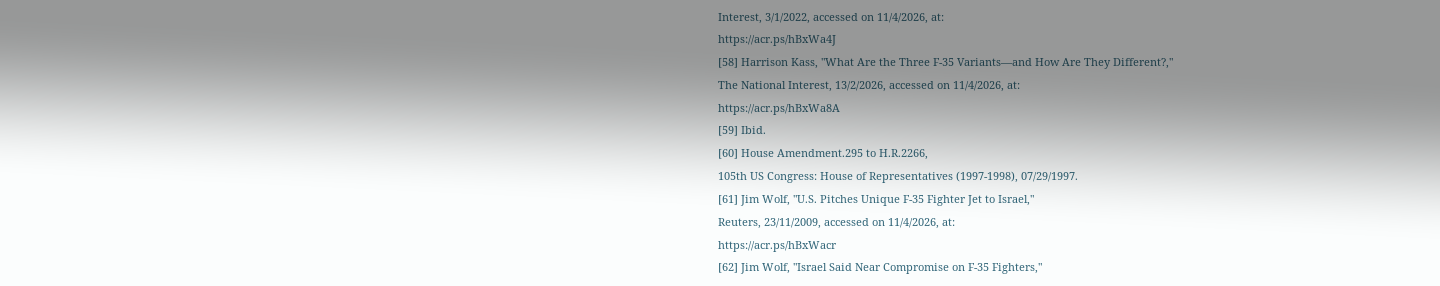Interest, 3/1/2022, accessed on 11/4/2026, at:
https://acr.ps/hBxWa4J
[58] Harrison Kass, "What Are the Three F-35 Variants—and How Are They Different?,"
The National Interest, 13/2/2026, accessed on 11/4/2026, at:
https://acr.ps/hBxWa8A
[59] Ibid.
[60] House Amendment.295 to H.R.2266,
105th US Congress: House of Representatives (1997-1998), 07/29/1997.
[61] Jim Wolf, "U.S. Pitches Unique F-35 Fighter Jet to Israel,"
Reuters, 23/11/2009, accessed on 11/4/2026, at:
https://acr.ps/hBxWacr
[62] Jim Wolf, "Israel Said Near Compromise on F-35 Fighters,"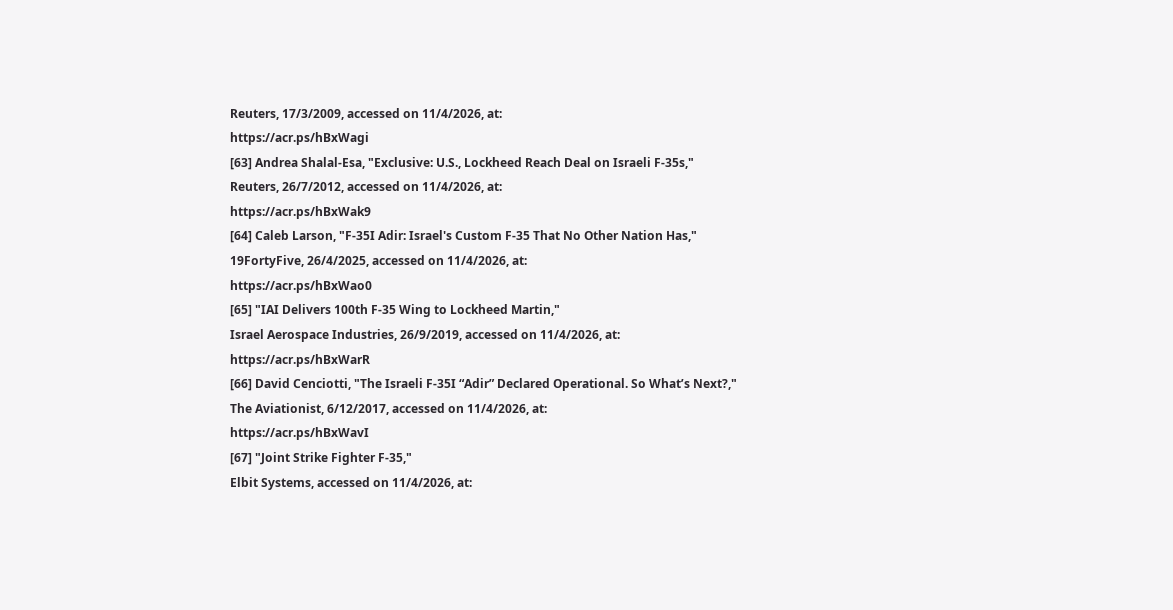Reuters, 17/3/2009, accessed on 11/4/2026, at:
https://acr.ps/hBxWagi
[63] Andrea Shalal-Esa, "Exclusive: U.S., Lockheed Reach Deal on Israeli F-35s,"
Reuters, 26/7/2012, accessed on 11/4/2026, at:
https://acr.ps/hBxWak9
[64] Caleb Larson, "F-35I Adir: Israel's Custom F-35 That No Other Nation Has,"
19FortyFive, 26/4/2025, accessed on 11/4/2026, at:
https://acr.ps/hBxWao0
[65] "IAI Delivers 100th F-35 Wing to Lockheed Martin,"
Israel Aerospace Industries, 26/9/2019, accessed on 11/4/2026, at:
https://acr.ps/hBxWarR
[66] David Cenciotti, "The Israeli F-35I “Adir” Declared Operational. So What’s Next?,"
The Aviationist, 6/12/2017, accessed on 11/4/2026, at:
https://acr.ps/hBxWavI
[67] "Joint Strike Fighter F-35,"
Elbit Systems, accessed on 11/4/2026, at: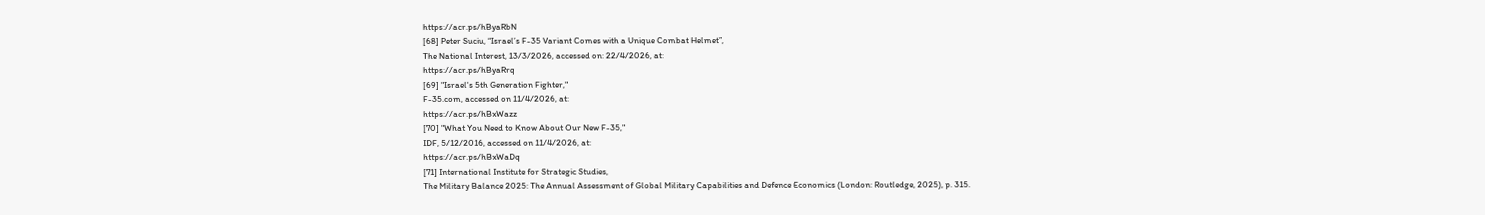https://acr.ps/hByaRbN
[68] Peter Suciu, “Israel’s F-35 Variant Comes with a Unique Combat Helmet”,
The National Interest, 13/3/2026, accessed on: 22/4/2026, at:
https://acr.ps/hByaRrq
[69] "Israel's 5th Generation Fighter,"
F-35.com, accessed on 11/4/2026, at:
https://acr.ps/hBxWazz
[70] "What You Need to Know About Our New F-35,"
IDF, 5/12/2016, accessed on 11/4/2026, at:
https://acr.ps/hBxWaDq
[71] International Institute for Strategic Studies,
The Military Balance 2025: The Annual Assessment of Global Military Capabilities and Defence Economics (London: Routledge, 2025), p. 315.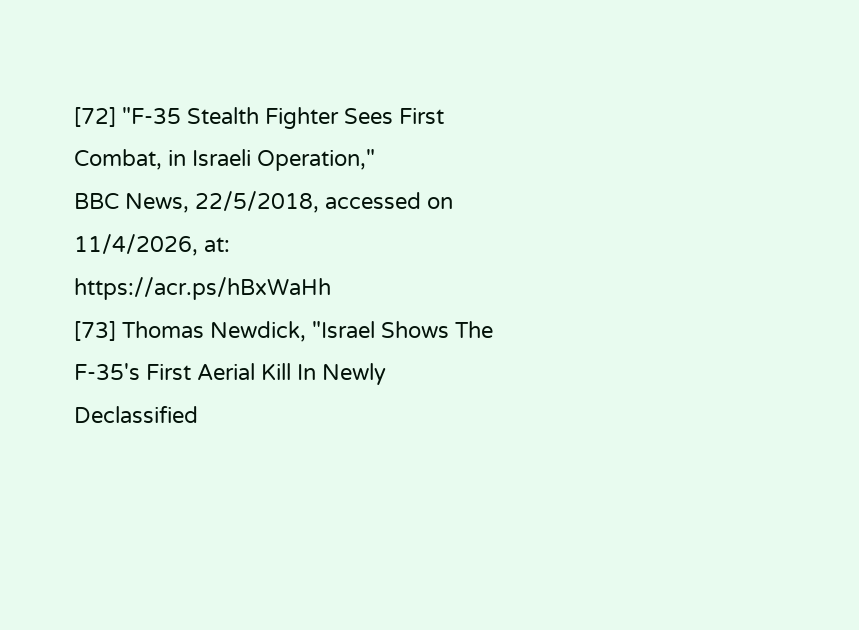[72] "F-35 Stealth Fighter Sees First Combat, in Israeli Operation,"
BBC News, 22/5/2018, accessed on 11/4/2026, at:
https://acr.ps/hBxWaHh
[73] Thomas Newdick, "Israel Shows The F-35's First Aerial Kill In Newly Declassified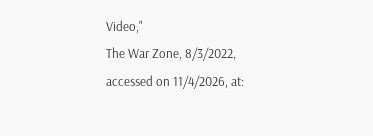Video,"
The War Zone, 8/3/2022, accessed on 11/4/2026, at: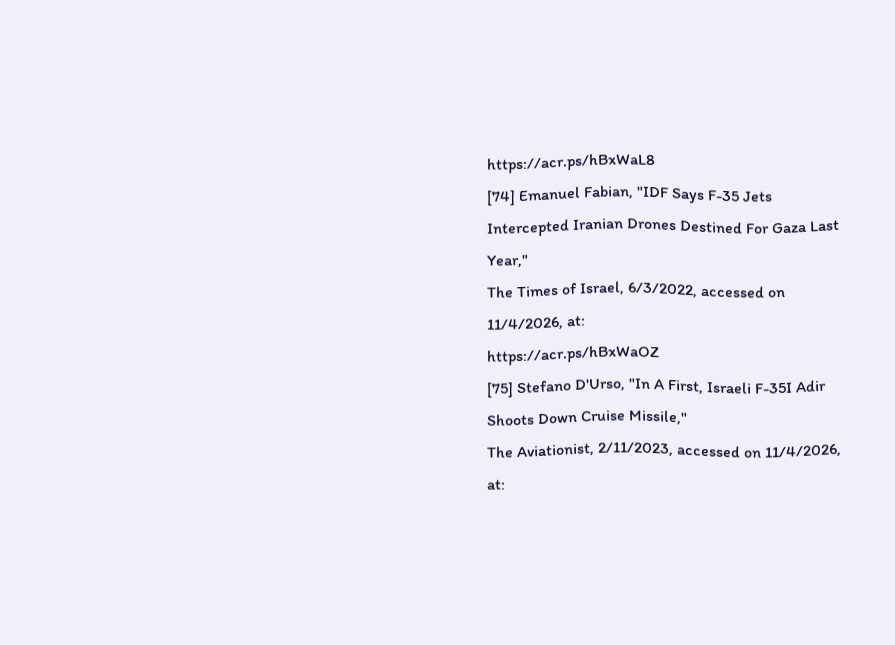https://acr.ps/hBxWaL8
[74] Emanuel Fabian, "IDF Says F-35 Jets Intercepted Iranian Drones Destined For Gaza Last Year,"
The Times of Israel, 6/3/2022, accessed on 11/4/2026, at:
https://acr.ps/hBxWaOZ
[75] Stefano D'Urso, "In A First, Israeli F-35I Adir Shoots Down Cruise Missile,"
The Aviationist, 2/11/2023, accessed on 11/4/2026, at: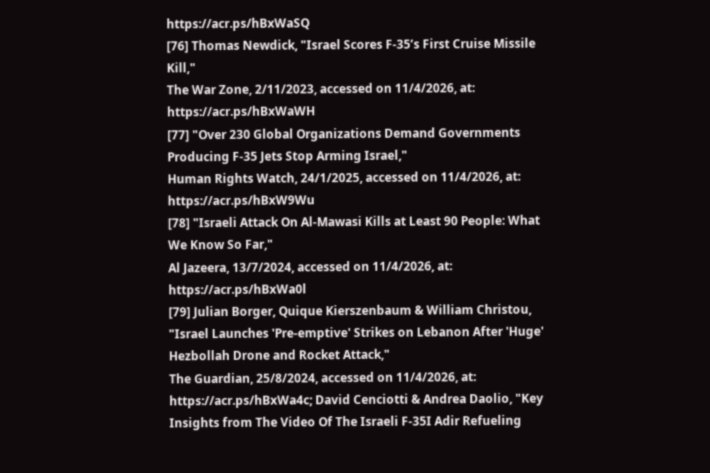https://acr.ps/hBxWaSQ
[76] Thomas Newdick, "Israel Scores F-35’s First Cruise Missile Kill,"
The War Zone, 2/11/2023, accessed on 11/4/2026, at:
https://acr.ps/hBxWaWH
[77] "Over 230 Global Organizations Demand Governments Producing F-35 Jets Stop Arming Israel,"
Human Rights Watch, 24/1/2025, accessed on 11/4/2026, at:
https://acr.ps/hBxW9Wu
[78] "Israeli Attack On Al-Mawasi Kills at Least 90 People: What We Know So Far,"
Al Jazeera, 13/7/2024, accessed on 11/4/2026, at:
https://acr.ps/hBxWa0l
[79] Julian Borger, Quique Kierszenbaum & William Christou, "Israel Launches 'Pre-emptive' Strikes on Lebanon After 'Huge' Hezbollah Drone and Rocket Attack,"
The Guardian, 25/8/2024, accessed on 11/4/2026, at:
https://acr.ps/hBxWa4c; David Cenciotti & Andrea Daolio, "Key Insights from The Video Of The Israeli F-35I Adir Refueling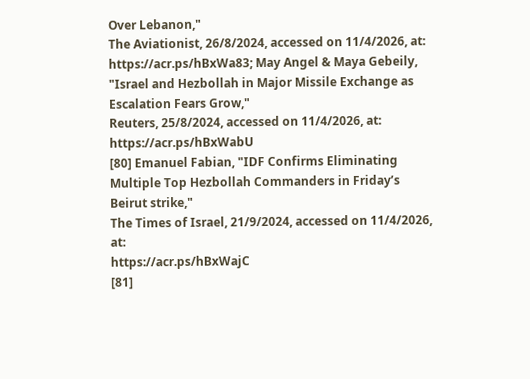Over Lebanon,"
The Aviationist, 26/8/2024, accessed on 11/4/2026, at:
https://acr.ps/hBxWa83; May Angel & Maya Gebeily, "Israel and Hezbollah in Major Missile Exchange as Escalation Fears Grow,"
Reuters, 25/8/2024, accessed on 11/4/2026, at:
https://acr.ps/hBxWabU
[80] Emanuel Fabian, "IDF Confirms Eliminating Multiple Top Hezbollah Commanders in Friday’s Beirut strike,"
The Times of Israel, 21/9/2024, accessed on 11/4/2026, at:
https://acr.ps/hBxWajC
[81]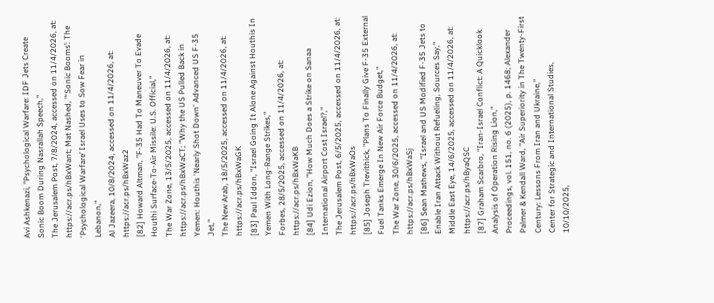Avi Ashkenazi, "Psychological Warfare: IDF Jets Create Sonic Boom During Nasrallah Speech,"
The Jerusalem Post, 7/8/2024, accessed on 11/4/2026, at:
https://acr.ps/hBxWant; Mat Nashed, "‘Sonic Booms’: The ‘Psychological Warfare’ Israel Uses to Sow Fear in Lebanon,"
Al Jazeera, 10/8/2024, accessed on 11/4/2026, at:
https://acr.ps/hBxWaz2
[82] Howard Altman, "F-35 Had To Maneuver To Evade Houthi Surface-To-Air Missile: U.S. Official,"
The War Zone, 13/5/2025, accessed on 11/4/2026, at:
https://acr.ps/hBxWaCT; "Why the US Pulled Back in Yemen: Houthis 'Nearly Shot Down' Advanced US F-35 Jet,"
The New Arab, 18/5/2025, accessed on 11/4/2026, at:
https://acr.ps/hBxWaGK
[83] Paul Iddon, "Israel Going It Alone Against Houthis In Yemen With Long-Range Strikes,"
Forbes, 28/5/2025, accessed on 11/4/2026, at:
https://acr.ps/hBxWaKB
[84] Udi Ezion, "How Much Does a Strike on Sanaa International Airport Cost Israel?,"
The Jerusalem Post, 6/5/2025, accessed on 11/4/2026, at:
https://acr.ps/hBxWaOs
[85] Joseph Trevithick, "Plans To Finally Give F-35 External Fuel Tanks Emerge In New Air Force Budget,"
The War Zone, 30/6/2025, accessed on 11/4/2026, at:
https://acr.ps/hBxWaSj
[86] Sean Mathews, "Israel and US Modified F-35 Jets to Enable Iran Attack Without Refueling, Sources Say,"
Middle East Eye, 14/6/2025, accessed on 11/4/2026, at:
https://acr.ps/hByaQSC
[87] Graham Scarbro, "Iran-Israel Conflict: A Quicklook Analysis of Operation Rising Lion,"
Proceedings, vol. 151, no. 6 (2025), p. 1468; Alexander Palmer & Kendall Ward, "Air Superiority in The Twenty-First Century: Lessons From Iran and Ukraine,"
Center for Strategic and International Studies, 10/10/2025,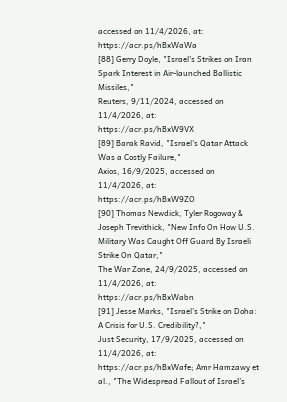accessed on 11/4/2026, at:
https://acr.ps/hBxWaWa
[88] Gerry Doyle, "Israel's Strikes on Iran Spark Interest in Air-launched Ballistic Missiles,"
Reuters, 9/11/2024, accessed on 11/4/2026, at:
https://acr.ps/hBxW9VX
[89] Barak Ravid, "Israel's Qatar Attack Was a Costly Failure,"
Axios, 16/9/2025, accessed on 11/4/2026, at:
https://acr.ps/hBxW9ZO
[90] Thomas Newdick, Tyler Rogoway & Joseph Trevithick, "New Info On How U.S. Military Was Caught Off Guard By Israeli Strike On Qatar,"
The War Zone, 24/9/2025, accessed on 11/4/2026, at:
https://acr.ps/hBxWabn
[91] Jesse Marks, "Israel’s Strike on Doha: A Crisis for U.S. Credibility?,"
Just Security, 17/9/2025, accessed on 11/4/2026, at:
https://acr.ps/hBxWafe; Amr Hamzawy et al., "The Widespread Fallout of Israel’s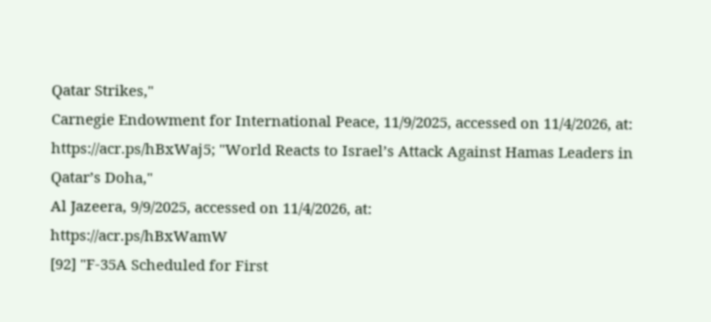Qatar Strikes,"
Carnegie Endowment for International Peace, 11/9/2025, accessed on 11/4/2026, at:
https://acr.ps/hBxWaj5; "World Reacts to Israel’s Attack Against Hamas Leaders in Qatar’s Doha,"
Al Jazeera, 9/9/2025, accessed on 11/4/2026, at:
https://acr.ps/hBxWamW
[92] "F-35A Scheduled for First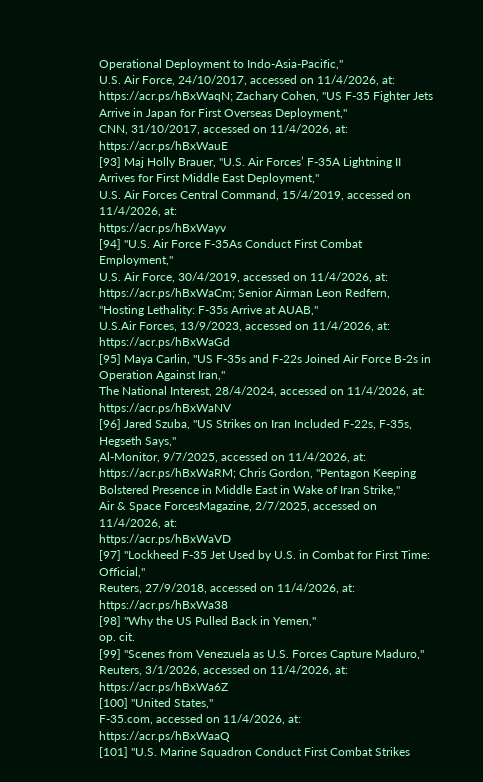Operational Deployment to Indo-Asia-Pacific,"
U.S. Air Force, 24/10/2017, accessed on 11/4/2026, at:
https://acr.ps/hBxWaqN; Zachary Cohen, "US F-35 Fighter Jets Arrive in Japan for First Overseas Deployment,"
CNN, 31/10/2017, accessed on 11/4/2026, at:
https://acr.ps/hBxWauE
[93] Maj Holly Brauer, "U.S. Air Forces’ F-35A Lightning II Arrives for First Middle East Deployment,"
U.S. Air Forces Central Command, 15/4/2019, accessed on 11/4/2026, at:
https://acr.ps/hBxWayv
[94] "U.S. Air Force F-35As Conduct First Combat Employment,"
U.S. Air Force, 30/4/2019, accessed on 11/4/2026, at:
https://acr.ps/hBxWaCm; Senior Airman Leon Redfern, "Hosting Lethality: F-35s Arrive at AUAB,"
U.S.Air Forces, 13/9/2023, accessed on 11/4/2026, at:
https://acr.ps/hBxWaGd
[95] Maya Carlin, "US F-35s and F-22s Joined Air Force B-2s in Operation Against Iran,"
The National Interest, 28/4/2024, accessed on 11/4/2026, at:
https://acr.ps/hBxWaNV
[96] Jared Szuba, "US Strikes on Iran Included F-22s, F-35s, Hegseth Says,"
Al-Monitor, 9/7/2025, accessed on 11/4/2026, at:
https://acr.ps/hBxWaRM; Chris Gordon, "Pentagon Keeping Bolstered Presence in Middle East in Wake of Iran Strike,"
Air & Space ForcesMagazine, 2/7/2025, accessed on 11/4/2026, at:
https://acr.ps/hBxWaVD
[97] "Lockheed F-35 Jet Used by U.S. in Combat for First Time: Official,"
Reuters, 27/9/2018, accessed on 11/4/2026, at:
https://acr.ps/hBxWa38
[98] "Why the US Pulled Back in Yemen,"
op. cit.
[99] "Scenes from Venezuela as U.S. Forces Capture Maduro,"
Reuters, 3/1/2026, accessed on 11/4/2026, at:
https://acr.ps/hBxWa6Z
[100] "United States,"
F-35.com, accessed on 11/4/2026, at:
https://acr.ps/hBxWaaQ
[101] "U.S. Marine Squadron Conduct First Combat Strikes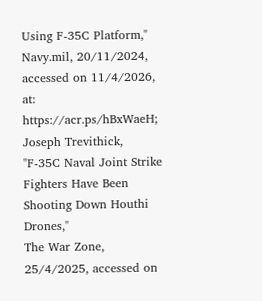Using F-35C Platform,"
Navy.mil, 20/11/2024, accessed on 11/4/2026, at:
https://acr.ps/hBxWaeH; Joseph Trevithick, "F-35C Naval Joint Strike Fighters Have Been Shooting Down Houthi Drones,"
The War Zone, 25/4/2025, accessed on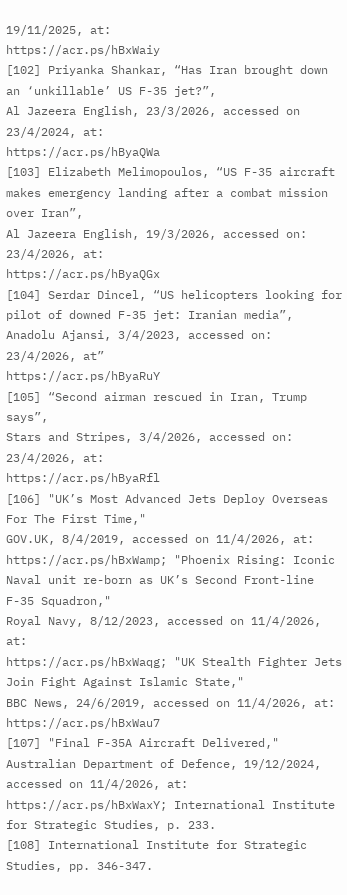19/11/2025, at:
https://acr.ps/hBxWaiy
[102] Priyanka Shankar, “Has Iran brought down an ‘unkillable’ US F-35 jet?”,
Al Jazeera English, 23/3/2026, accessed on 23/4/2024, at:
https://acr.ps/hByaQWa
[103] Elizabeth Melimopoulos, “US F-35 aircraft makes emergency landing after a combat mission over Iran”,
Al Jazeera English, 19/3/2026, accessed on: 23/4/2026, at:
https://acr.ps/hByaQGx
[104] Serdar Dincel, “US helicopters looking for pilot of downed F-35 jet: Iranian media”,
Anadolu Ajansi, 3/4/2023, accessed on: 23/4/2026, at”
https://acr.ps/hByaRuY
[105] “Second airman rescued in Iran, Trump says”,
Stars and Stripes, 3/4/2026, accessed on: 23/4/2026, at:
https://acr.ps/hByaRfl
[106] "UK’s Most Advanced Jets Deploy Overseas For The First Time,"
GOV.UK, 8/4/2019, accessed on 11/4/2026, at:
https://acr.ps/hBxWamp; "Phoenix Rising: Iconic Naval unit re-born as UK’s Second Front-line F-35 Squadron,"
Royal Navy, 8/12/2023, accessed on 11/4/2026, at:
https://acr.ps/hBxWaqg; "UK Stealth Fighter Jets Join Fight Against Islamic State,"
BBC News, 24/6/2019, accessed on 11/4/2026, at:
https://acr.ps/hBxWau7
[107] "Final F-35A Aircraft Delivered,"
Australian Department of Defence, 19/12/2024, accessed on 11/4/2026, at:
https://acr.ps/hBxWaxY; International Institute for Strategic Studies, p. 233.
[108] International Institute for Strategic Studies, pp. 346-347.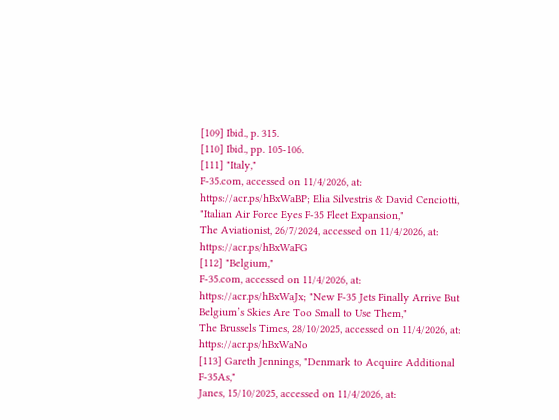[109] Ibid., p. 315.
[110] Ibid., pp. 105-106.
[111] "Italy,"
F-35.com, accessed on 11/4/2026, at:
https://acr.ps/hBxWaBP; Elia Silvestris & David Cenciotti, "Italian Air Force Eyes F-35 Fleet Expansion,"
The Aviationist, 26/7/2024, accessed on 11/4/2026, at:
https://acr.ps/hBxWaFG
[112] "Belgium,"
F-35.com, accessed on 11/4/2026, at:
https://acr.ps/hBxWaJx; "New F-35 Jets Finally Arrive But Belgium’s Skies Are Too Small to Use Them,"
The Brussels Times, 28/10/2025, accessed on 11/4/2026, at:
https://acr.ps/hBxWaNo
[113] Gareth Jennings, "Denmark to Acquire Additional F-35As,"
Janes, 15/10/2025, accessed on 11/4/2026, at: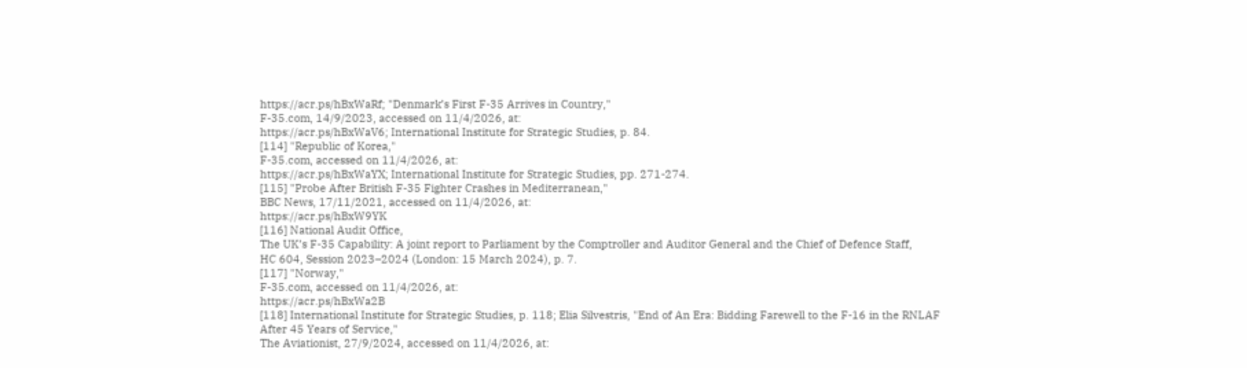https://acr.ps/hBxWaRf; "Denmark’s First F-35 Arrives in Country,"
F-35.com, 14/9/2023, accessed on 11/4/2026, at:
https://acr.ps/hBxWaV6; International Institute for Strategic Studies, p. 84.
[114] "Republic of Korea,"
F-35.com, accessed on 11/4/2026, at:
https://acr.ps/hBxWaYX; International Institute for Strategic Studies, pp. 271-274.
[115] "Probe After British F-35 Fighter Crashes in Mediterranean,"
BBC News, 17/11/2021, accessed on 11/4/2026, at:
https://acr.ps/hBxW9YK
[116] National Audit Office,
The UK’s F-35 Capability: A joint report to Parliament by the Comptroller and Auditor General and the Chief of Defence Staff,
HC 604, Session 2023–2024 (London: 15 March 2024), p. 7.
[117] "Norway,"
F-35.com, accessed on 11/4/2026, at:
https://acr.ps/hBxWa2B
[118] International Institute for Strategic Studies, p. 118; Elia Silvestris, "End of An Era: Bidding Farewell to the F-16 in the RNLAF After 45 Years of Service,"
The Aviationist, 27/9/2024, accessed on 11/4/2026, at: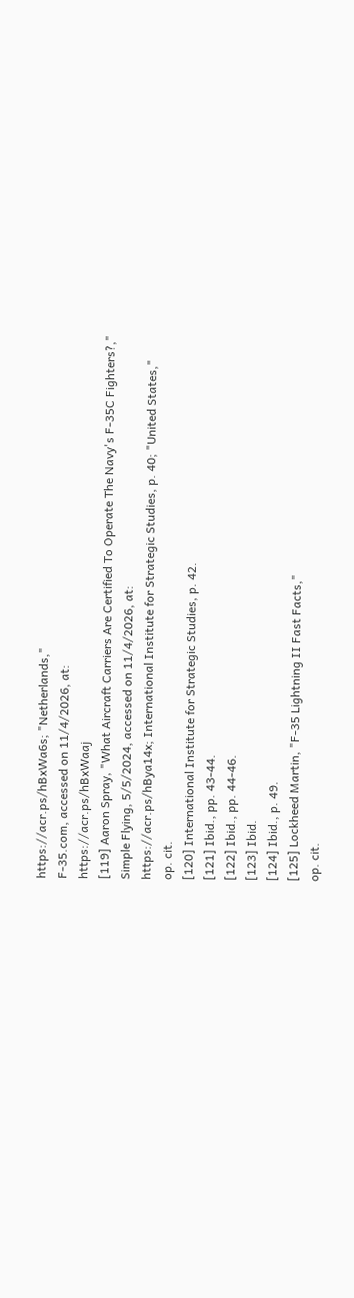https://acr.ps/hBxWa6s; "Netherlands,"
F-35.com, accessed on 11/4/2026, at:
https://acr.ps/hBxWaaj
[119] Aaron Spray, "What Aircraft Carriers Are Certified To Operate The Navy's F-35C Fighters?,"
Simple Flying, 5/5/2024, accessed on 11/4/2026, at:
https://acr.ps/hBya14x; International Institute for Strategic Studies, p. 40; "United States,"
op. cit.
[120] International Institute for Strategic Studies, p. 42.
[121] Ibid., pp. 43-44.
[122] Ibid., pp. 44-46.
[123] Ibid.
[124] Ibid., p. 49.
[125] Lockheed Martin, "F-35 Lightning II Fast Facts,"
op. cit.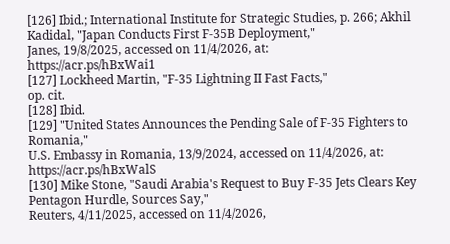[126] Ibid.; International Institute for Strategic Studies, p. 266; Akhil Kadidal, "Japan Conducts First F-35B Deployment,"
Janes, 19/8/2025, accessed on 11/4/2026, at:
https://acr.ps/hBxWai1
[127] Lockheed Martin, "F-35 Lightning II Fast Facts,"
op. cit.
[128] Ibid.
[129] "United States Announces the Pending Sale of F-35 Fighters to Romania,"
U.S. Embassy in Romania, 13/9/2024, accessed on 11/4/2026, at:
https://acr.ps/hBxWalS
[130] Mike Stone, "Saudi Arabia's Request to Buy F-35 Jets Clears Key Pentagon Hurdle, Sources Say,"
Reuters, 4/11/2025, accessed on 11/4/2026,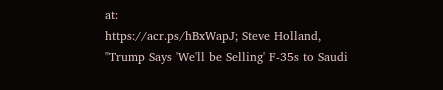at:
https://acr.ps/hBxWapJ; Steve Holland, "Trump Says 'We'll be Selling' F-35s to Saudi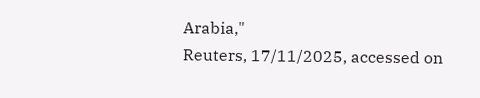Arabia,"
Reuters, 17/11/2025, accessed on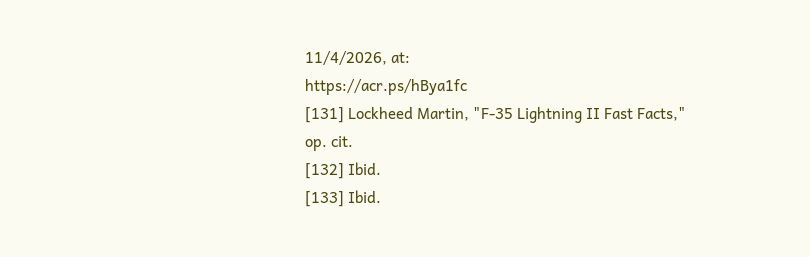11/4/2026, at:
https://acr.ps/hBya1fc
[131] Lockheed Martin, "F-35 Lightning II Fast Facts,"
op. cit.
[132] Ibid.
[133] Ibid.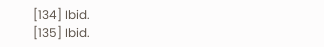[134] Ibid.
[135] Ibid.